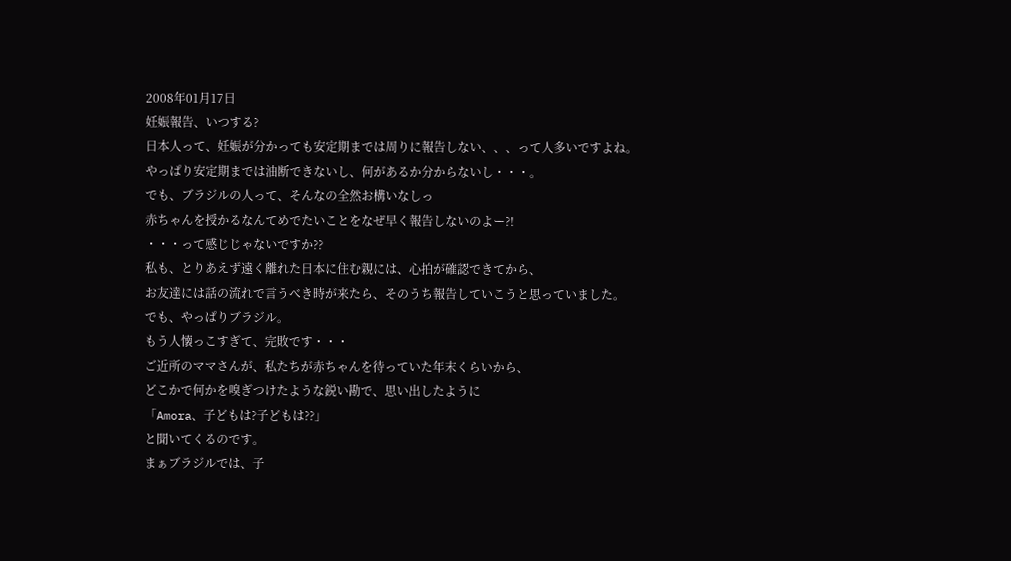2008年01月17日
妊娠報告、いつする?
日本人って、妊娠が分かっても安定期までは周りに報告しない、、、って人多いですよね。
やっぱり安定期までは油断できないし、何があるか分からないし・・・。
でも、ブラジルの人って、そんなの全然お構いなしっ
赤ちゃんを授かるなんてめでたいことをなぜ早く報告しないのよー?!
・・・って感じじゃないですか??
私も、とりあえず遠く離れた日本に住む親には、心拍が確認できてから、
お友達には話の流れで言うべき時が来たら、そのうち報告していこうと思っていました。
でも、やっぱりブラジル。
もう人懐っこすぎて、完敗です・・・
ご近所のママさんが、私たちが赤ちゃんを待っていた年末くらいから、
どこかで何かを嗅ぎつけたような鋭い勘で、思い出したように
「Amora、子どもは?子どもは??」
と聞いてくるのです。
まぁブラジルでは、子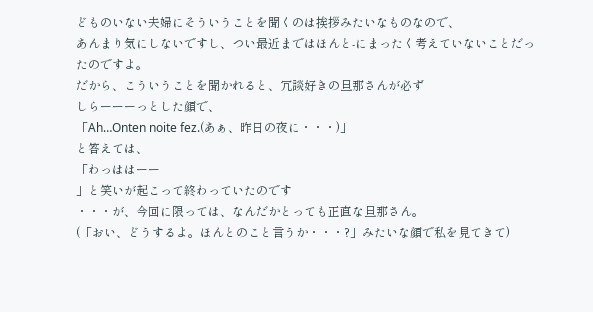どものいない夫婦にそういうことを聞くのは挨拶みたいなものなので、
あんまり気にしないですし、つい最近まではほんと-にまったく考えていないことだったのですよ。
だから、こういうことを聞かれると、冗談好きの旦那さんが必ず
しらーーーっとした顔で、
「Ah…Onten noite fez.(あぁ、昨日の夜に・・・)」
と答えては、
「わっははーー
」と笑いが起こって終わっていたのです
・・・が、今回に限っては、なんだかとっても正直な旦那さん。
(「おい、どうするよ。ほんとのこと言うか・・・?」みたいな顔で私を見てきて)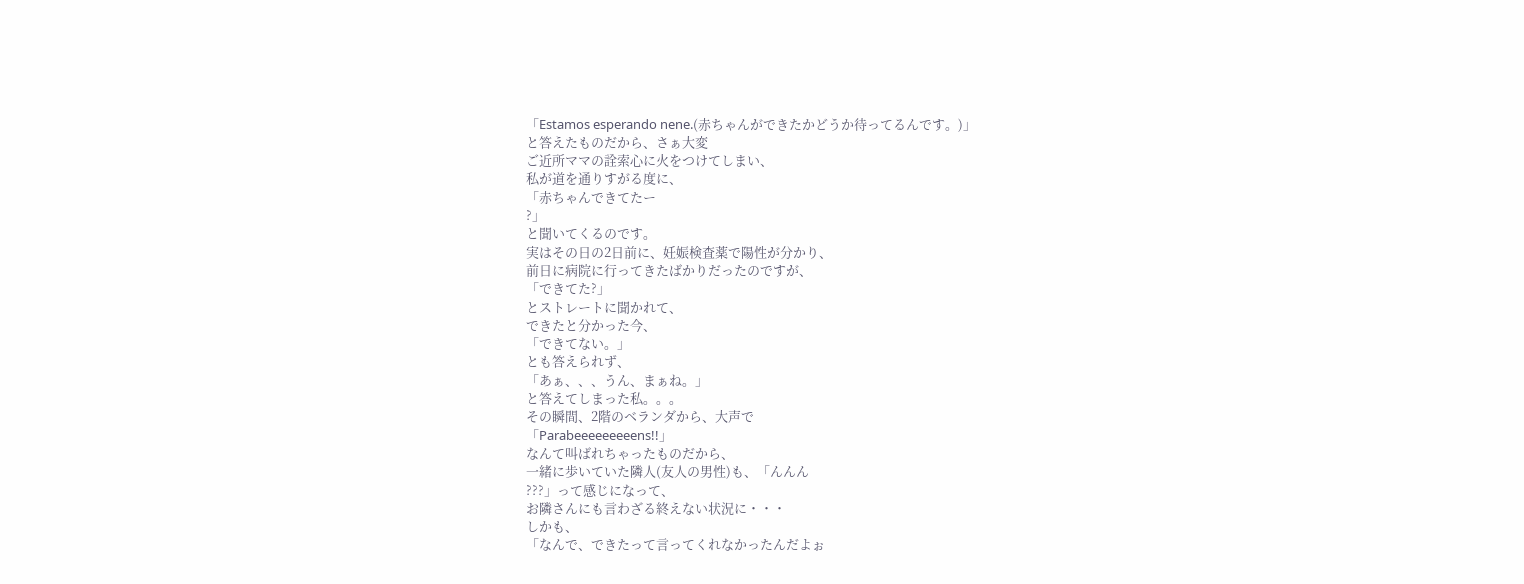「Estamos esperando nene.(赤ちゃんができたかどうか待ってるんです。)」
と答えたものだから、さぁ大変
ご近所ママの詮索心に火をつけてしまい、
私が道を通りすがる度に、
「赤ちゃんできてたー
?」
と聞いてくるのです。
実はその日の2日前に、妊娠検査薬で陽性が分かり、
前日に病院に行ってきたばかりだったのですが、
「できてた?」
とストレートに聞かれて、
できたと分かった今、
「できてない。」
とも答えられず、
「あぁ、、、うん、まぁね。」
と答えてしまった私。。。
その瞬間、2階のベランダから、大声で
「Parabeeeeeeeeens!!」
なんて叫ばれちゃったものだから、
一緒に歩いていた隣人(友人の男性)も、「んんん
???」って感じになって、
お隣さんにも言わざる終えない状況に・・・
しかも、
「なんで、できたって言ってくれなかったんだよぉ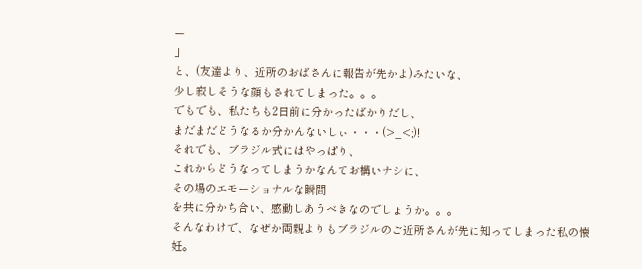ー
」
と、(友達より、近所のおばさんに報告が先かよ)みたいな、
少し寂しそうな顔もされてしまった。。。
でもでも、私たちも2日前に分かったばかりだし、
まだまだどうなるか分かんないしぃ・・・(>_<;)!
それでも、ブラジル式にはやっぱり、
これからどうなってしまうかなんてお構いナシに、
その場のエモーショナルな瞬間
を共に分かち合い、感動しあうべきなのでしょうか。。。
そんなわけで、なぜか両親よりもブラジルのご近所さんが先に知ってしまった私の懐妊。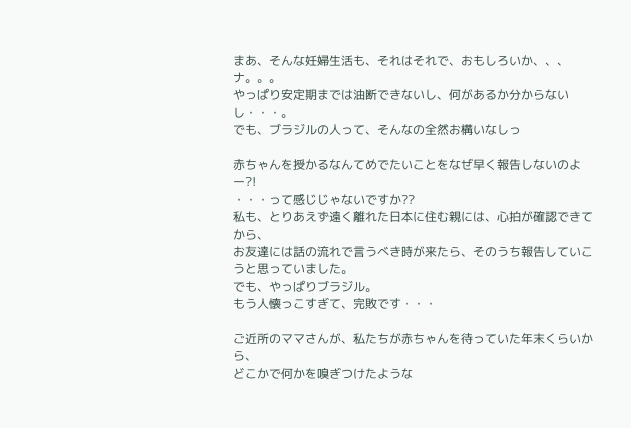まあ、そんな妊婦生活も、それはそれで、おもしろいか、、、ナ。。。
やっぱり安定期までは油断できないし、何があるか分からないし・・・。
でも、ブラジルの人って、そんなの全然お構いなしっ

赤ちゃんを授かるなんてめでたいことをなぜ早く報告しないのよー?!
・・・って感じじゃないですか??
私も、とりあえず遠く離れた日本に住む親には、心拍が確認できてから、
お友達には話の流れで言うべき時が来たら、そのうち報告していこうと思っていました。
でも、やっぱりブラジル。
もう人懐っこすぎて、完敗です・・・

ご近所のママさんが、私たちが赤ちゃんを待っていた年末くらいから、
どこかで何かを嗅ぎつけたような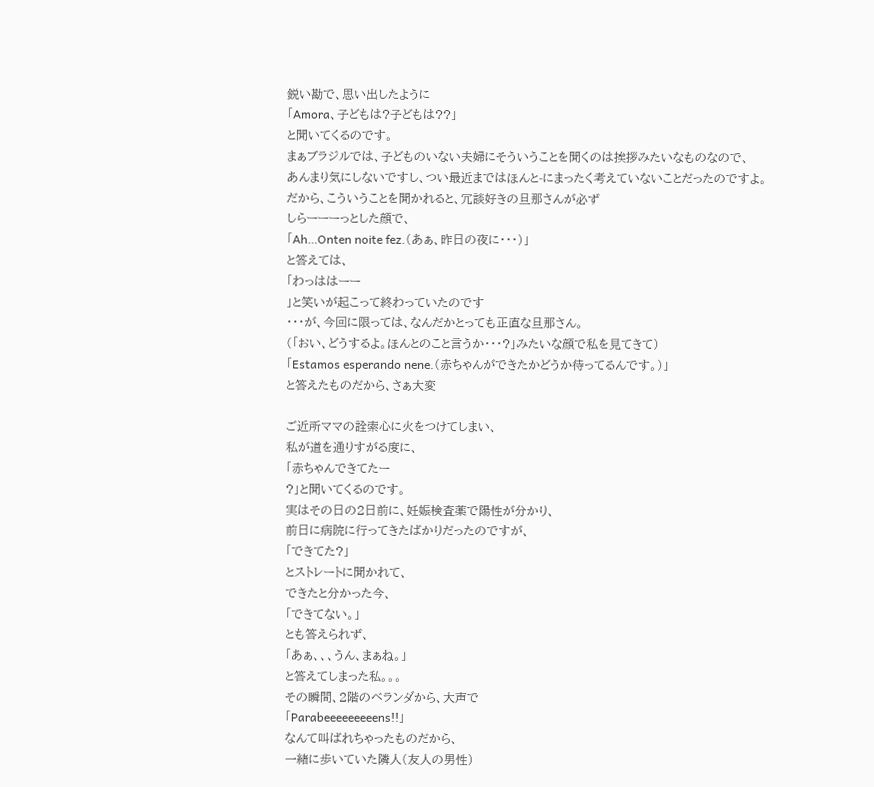鋭い勘で、思い出したように
「Amora、子どもは?子どもは??」
と聞いてくるのです。
まぁブラジルでは、子どものいない夫婦にそういうことを聞くのは挨拶みたいなものなので、
あんまり気にしないですし、つい最近まではほんと-にまったく考えていないことだったのですよ。
だから、こういうことを聞かれると、冗談好きの旦那さんが必ず
しらーーーっとした顔で、
「Ah…Onten noite fez.(あぁ、昨日の夜に・・・)」
と答えては、
「わっははーー
」と笑いが起こって終わっていたのです
・・・が、今回に限っては、なんだかとっても正直な旦那さん。
(「おい、どうするよ。ほんとのこと言うか・・・?」みたいな顔で私を見てきて)
「Estamos esperando nene.(赤ちゃんができたかどうか待ってるんです。)」
と答えたものだから、さぁ大変

ご近所ママの詮索心に火をつけてしまい、
私が道を通りすがる度に、
「赤ちゃんできてたー
?」と聞いてくるのです。
実はその日の2日前に、妊娠検査薬で陽性が分かり、
前日に病院に行ってきたばかりだったのですが、
「できてた?」
とストレートに聞かれて、
できたと分かった今、
「できてない。」
とも答えられず、
「あぁ、、、うん、まぁね。」
と答えてしまった私。。。
その瞬間、2階のベランダから、大声で
「Parabeeeeeeeeens!!」
なんて叫ばれちゃったものだから、
一緒に歩いていた隣人(友人の男性)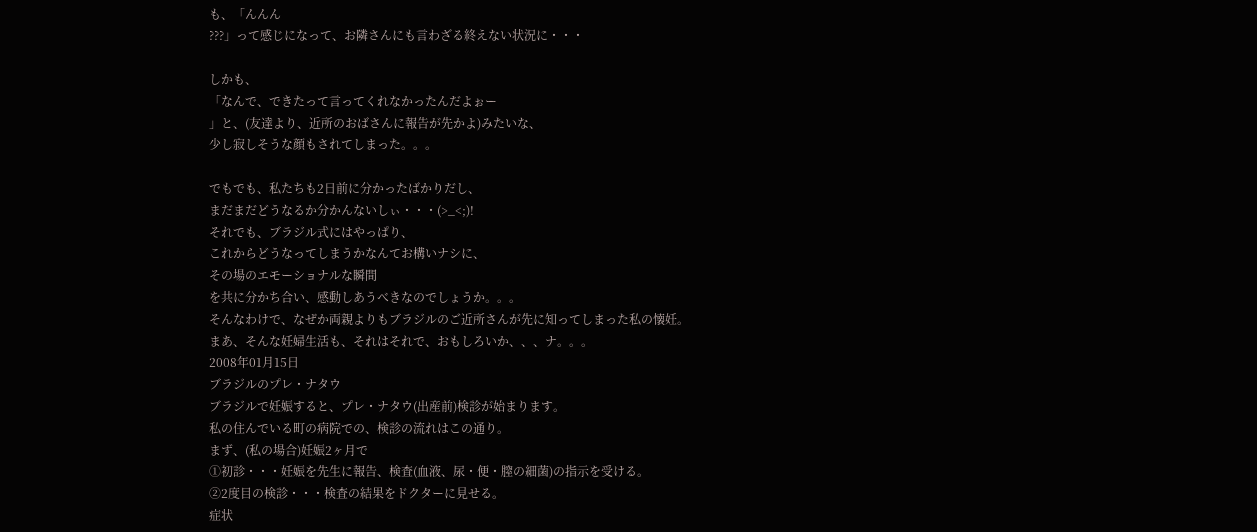も、「んんん
???」って感じになって、お隣さんにも言わざる終えない状況に・・・

しかも、
「なんで、できたって言ってくれなかったんだよぉー
」と、(友達より、近所のおばさんに報告が先かよ)みたいな、
少し寂しそうな顔もされてしまった。。。

でもでも、私たちも2日前に分かったばかりだし、
まだまだどうなるか分かんないしぃ・・・(>_<;)!
それでも、ブラジル式にはやっぱり、
これからどうなってしまうかなんてお構いナシに、
その場のエモーショナルな瞬間
を共に分かち合い、感動しあうべきなのでしょうか。。。
そんなわけで、なぜか両親よりもブラジルのご近所さんが先に知ってしまった私の懐妊。
まあ、そんな妊婦生活も、それはそれで、おもしろいか、、、ナ。。。
2008年01月15日
ブラジルのプレ・ナタウ
ブラジルで妊娠すると、プレ・ナタウ(出産前)検診が始まります。
私の住んでいる町の病院での、検診の流れはこの通り。
まず、(私の場合)妊娠2ヶ月で
①初診・・・妊娠を先生に報告、検査(血液、尿・便・膣の細菌)の指示を受ける。
②2度目の検診・・・検査の結果をドクターに見せる。
症状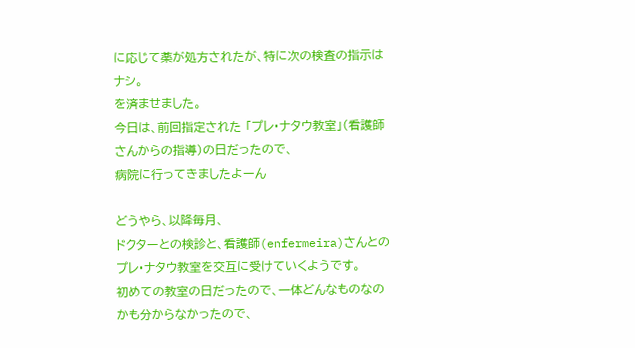に応じて薬が処方されたが、特に次の検査の指示はナシ。
を済ませました。
今日は、前回指定された 「プレ・ナタウ教室」(看護師さんからの指導)の日だったので、
病院に行ってきましたよーん

どうやら、以降毎月、
ドクターとの検診と、看護師(enfermeira)さんとのプレ・ナタウ教室を交互に受けていくようです。
初めての教室の日だったので、一体どんなものなのかも分からなかったので、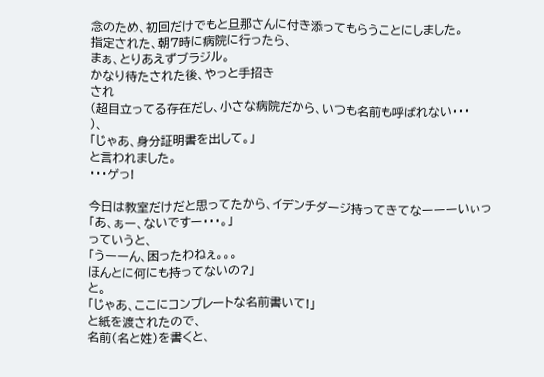念のため、初回だけでもと旦那さんに付き添ってもらうことにしました。
指定された、朝7時に病院に行ったら、
まぁ、とりあえずブラジル。
かなり待たされた後、やっと手招き
され
(超目立ってる存在だし、小さな病院だから、いつも名前も呼ばれない・・・
)、
「じゃあ、身分証明書を出して。」
と言われました。
・・・ゲっ!

今日は教室だけだと思ってたから、イデンチダージ持ってきてなーーーいぃっ
「あ、ぁー、ないですー・・・。」
っていうと、
「うーーん、困ったわねぇ。。。
ほんとに何にも持ってないの?」
と。
「じゃあ、ここにコンプレートな名前書いて!」
と紙を渡されたので、
名前(名と姓)を書くと、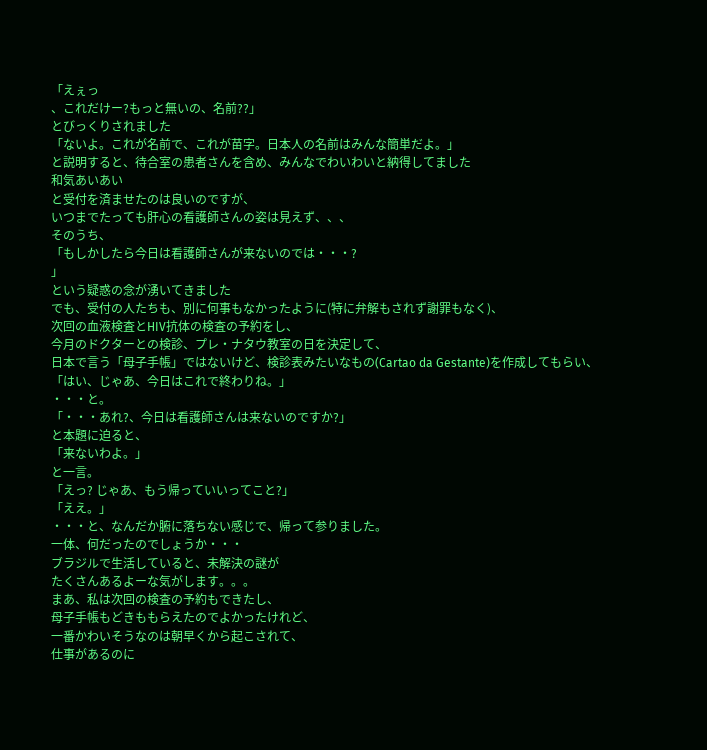「えぇっ
、これだけー?もっと無いの、名前??」
とびっくりされました
「ないよ。これが名前で、これが苗字。日本人の名前はみんな簡単だよ。」
と説明すると、待合室の患者さんを含め、みんなでわいわいと納得してました
和気あいあい
と受付を済ませたのは良いのですが、
いつまでたっても肝心の看護師さんの姿は見えず、、、
そのうち、
「もしかしたら今日は看護師さんが来ないのでは・・・?
」
という疑惑の念が湧いてきました
でも、受付の人たちも、別に何事もなかったように(特に弁解もされず謝罪もなく)、
次回の血液検査とHIV抗体の検査の予約をし、
今月のドクターとの検診、プレ・ナタウ教室の日を決定して、
日本で言う「母子手帳」ではないけど、検診表みたいなもの(Cartao da Gestante)を作成してもらい、
「はい、じゃあ、今日はこれで終わりね。」
・・・と。
「・・・あれ?、今日は看護師さんは来ないのですか?」
と本題に迫ると、
「来ないわよ。」
と一言。
「えっ? じゃあ、もう帰っていいってこと?」
「ええ。」
・・・と、なんだか腑に落ちない感じで、帰って参りました。
一体、何だったのでしょうか・・・
ブラジルで生活していると、未解決の謎が
たくさんあるよーな気がします。。。
まあ、私は次回の検査の予約もできたし、
母子手帳もどきももらえたのでよかったけれど、
一番かわいそうなのは朝早くから起こされて、
仕事があるのに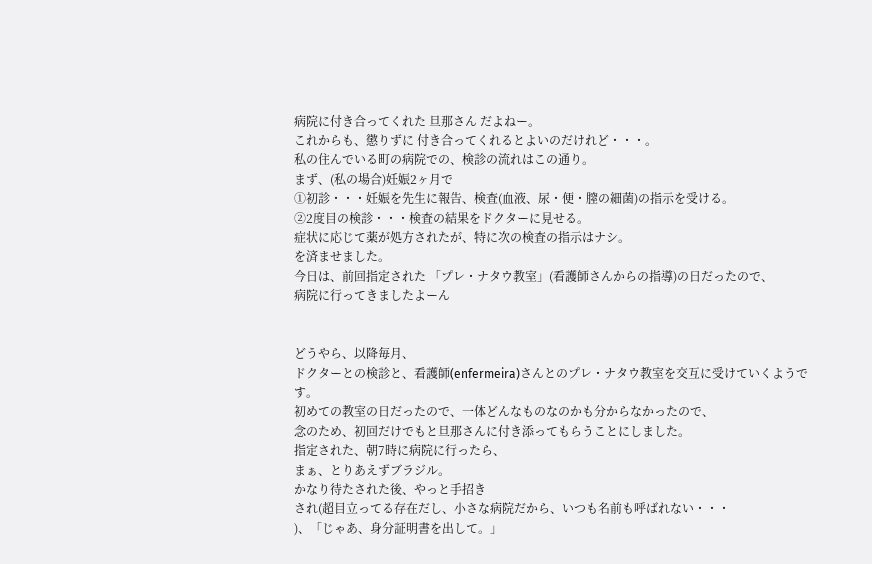病院に付き合ってくれた 旦那さん だよねー。
これからも、懲りずに 付き合ってくれるとよいのだけれど・・・。
私の住んでいる町の病院での、検診の流れはこの通り。
まず、(私の場合)妊娠2ヶ月で
①初診・・・妊娠を先生に報告、検査(血液、尿・便・膣の細菌)の指示を受ける。
②2度目の検診・・・検査の結果をドクターに見せる。
症状に応じて薬が処方されたが、特に次の検査の指示はナシ。
を済ませました。
今日は、前回指定された 「プレ・ナタウ教室」(看護師さんからの指導)の日だったので、
病院に行ってきましたよーん


どうやら、以降毎月、
ドクターとの検診と、看護師(enfermeira)さんとのプレ・ナタウ教室を交互に受けていくようです。
初めての教室の日だったので、一体どんなものなのかも分からなかったので、
念のため、初回だけでもと旦那さんに付き添ってもらうことにしました。
指定された、朝7時に病院に行ったら、
まぁ、とりあえずブラジル。
かなり待たされた後、やっと手招き
され(超目立ってる存在だし、小さな病院だから、いつも名前も呼ばれない・・・
)、「じゃあ、身分証明書を出して。」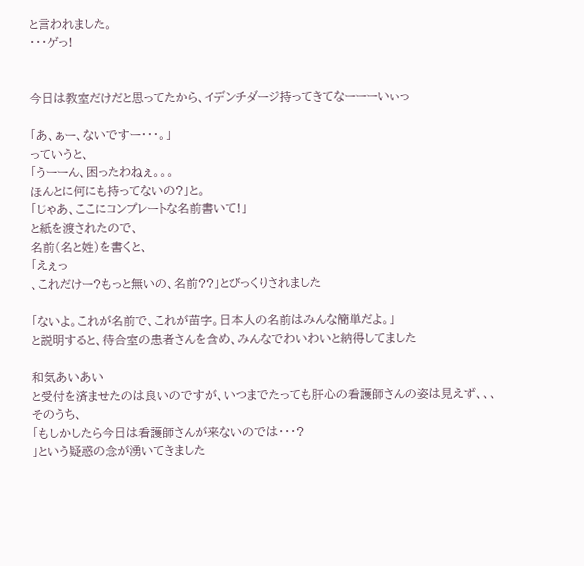と言われました。
・・・ゲっ!


今日は教室だけだと思ってたから、イデンチダージ持ってきてなーーーいぃっ

「あ、ぁー、ないですー・・・。」
っていうと、
「うーーん、困ったわねぇ。。。
ほんとに何にも持ってないの?」と。
「じゃあ、ここにコンプレートな名前書いて!」
と紙を渡されたので、
名前(名と姓)を書くと、
「えぇっ
、これだけー?もっと無いの、名前??」とびっくりされました

「ないよ。これが名前で、これが苗字。日本人の名前はみんな簡単だよ。」
と説明すると、待合室の患者さんを含め、みんなでわいわいと納得してました

和気あいあい
と受付を済ませたのは良いのですが、いつまでたっても肝心の看護師さんの姿は見えず、、、
そのうち、
「もしかしたら今日は看護師さんが来ないのでは・・・?
」という疑惑の念が湧いてきました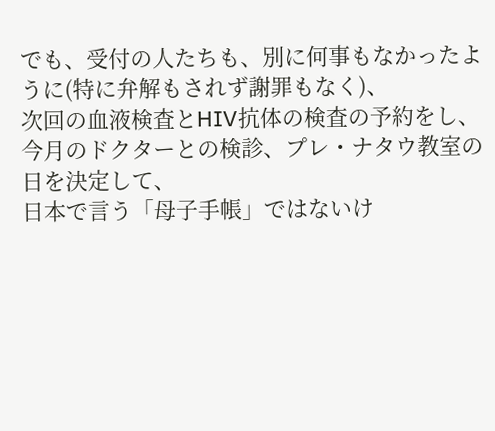でも、受付の人たちも、別に何事もなかったように(特に弁解もされず謝罪もなく)、
次回の血液検査とHIV抗体の検査の予約をし、
今月のドクターとの検診、プレ・ナタウ教室の日を決定して、
日本で言う「母子手帳」ではないけ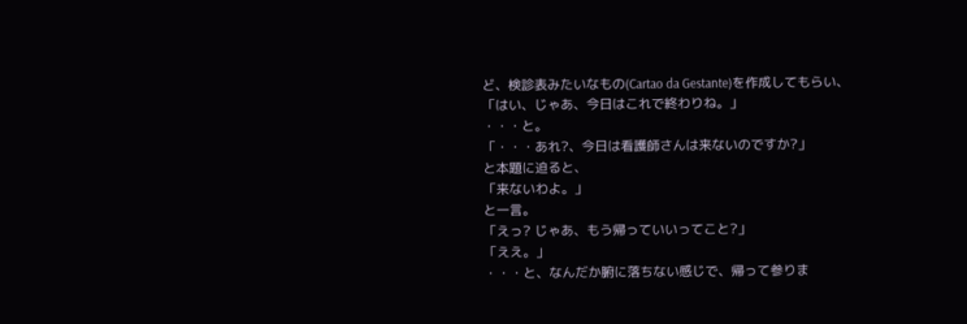ど、検診表みたいなもの(Cartao da Gestante)を作成してもらい、
「はい、じゃあ、今日はこれで終わりね。」
・・・と。
「・・・あれ?、今日は看護師さんは来ないのですか?」
と本題に迫ると、
「来ないわよ。」
と一言。
「えっ? じゃあ、もう帰っていいってこと?」
「ええ。」
・・・と、なんだか腑に落ちない感じで、帰って参りま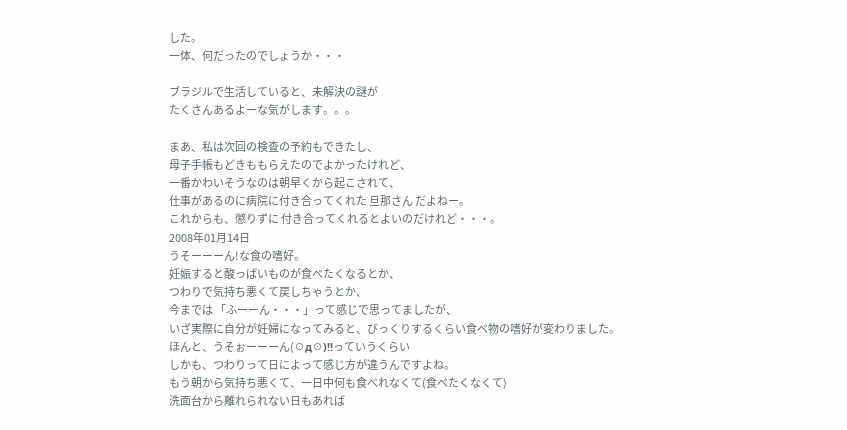した。
一体、何だったのでしょうか・・・

ブラジルで生活していると、未解決の謎が
たくさんあるよーな気がします。。。

まあ、私は次回の検査の予約もできたし、
母子手帳もどきももらえたのでよかったけれど、
一番かわいそうなのは朝早くから起こされて、
仕事があるのに病院に付き合ってくれた 旦那さん だよねー。
これからも、懲りずに 付き合ってくれるとよいのだけれど・・・。
2008年01月14日
うそーーーん!な食の嗜好。
妊娠すると酸っぱいものが食べたくなるとか、
つわりで気持ち悪くて戻しちゃうとか、
今までは 「ふーーん・・・」って感じで思ってましたが、
いざ実際に自分が妊婦になってみると、びっくりするくらい食べ物の嗜好が変わりました。
ほんと、うそぉーーーん(☉д☉)!!っていうくらい
しかも、つわりって日によって感じ方が違うんですよね。
もう朝から気持ち悪くて、一日中何も食べれなくて(食べたくなくて)
洗面台から離れられない日もあれば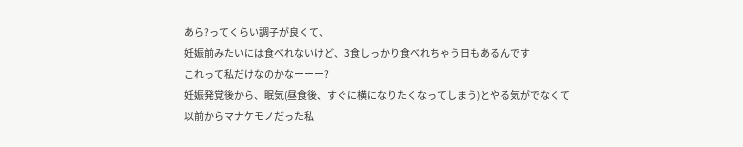あら?ってくらい調子が良くて、
妊娠前みたいには食べれないけど、3食しっかり食べれちゃう日もあるんです
これって私だけなのかなーーー?
妊娠発覚後から、眠気(昼食後、すぐに横になりたくなってしまう)とやる気がでなくて
以前からマナケモノだった私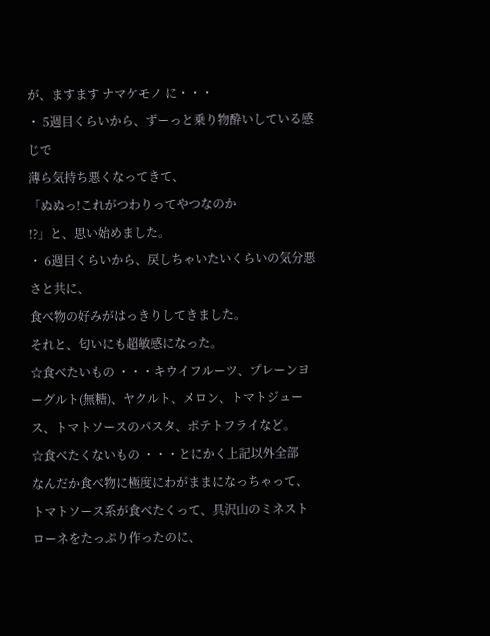が、ますます ナマケモノ に・・・
・ 5週目くらいから、ずーっと乗り物酔いしている感じで
薄ら気持ち悪くなってきて、
「ぬぬっ!これがつわりってやつなのか
!?」と、思い始めました。
・ 6週目くらいから、戻しちゃいたいくらいの気分悪さと共に、
食べ物の好みがはっきりしてきました。
それと、匂いにも超敏感になった。
☆食べたいもの ・・・キウイフルーツ、プレーンヨーグルト(無糖)、ヤクルト、メロン、トマトジュース、トマトソースのパスタ、ポテトフライなど。
☆食べたくないもの ・・・とにかく上記以外全部
なんだか食べ物に極度にわがままになっちゃって、
トマトソース系が食べたくって、具沢山のミネストローネをたっぷり作ったのに、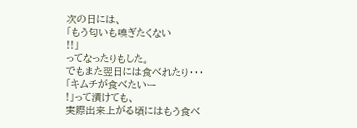次の日には、
「もう匂いも嗅ぎたくない
!!」
ってなったりもした。
でもまた翌日には食べれたり・・・
「キムチが食べたいー
!」って漬けても、
実際出来上がる頃にはもう食べ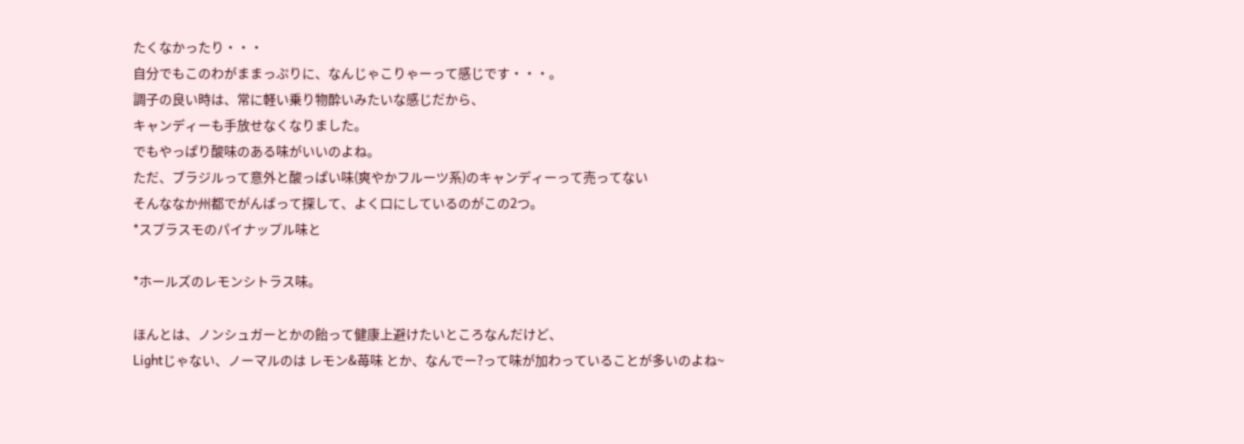たくなかったり・・・
自分でもこのわがままっぷりに、なんじゃこりゃーって感じです・・・。
調子の良い時は、常に軽い乗り物酔いみたいな感じだから、
キャンディーも手放せなくなりました。
でもやっぱり酸味のある味がいいのよね。
ただ、ブラジルって意外と酸っぱい味(爽やかフルーツ系)のキャンディーって売ってない
そんななか州都でがんばって探して、よく口にしているのがこの2つ。
*スプラスモのパイナップル味と

*ホールズのレモンシトラス味。

ほんとは、ノンシュガーとかの飴って健康上避けたいところなんだけど、
Lightじゃない、ノーマルのは レモン&苺味 とか、なんでー?って味が加わっていることが多いのよね~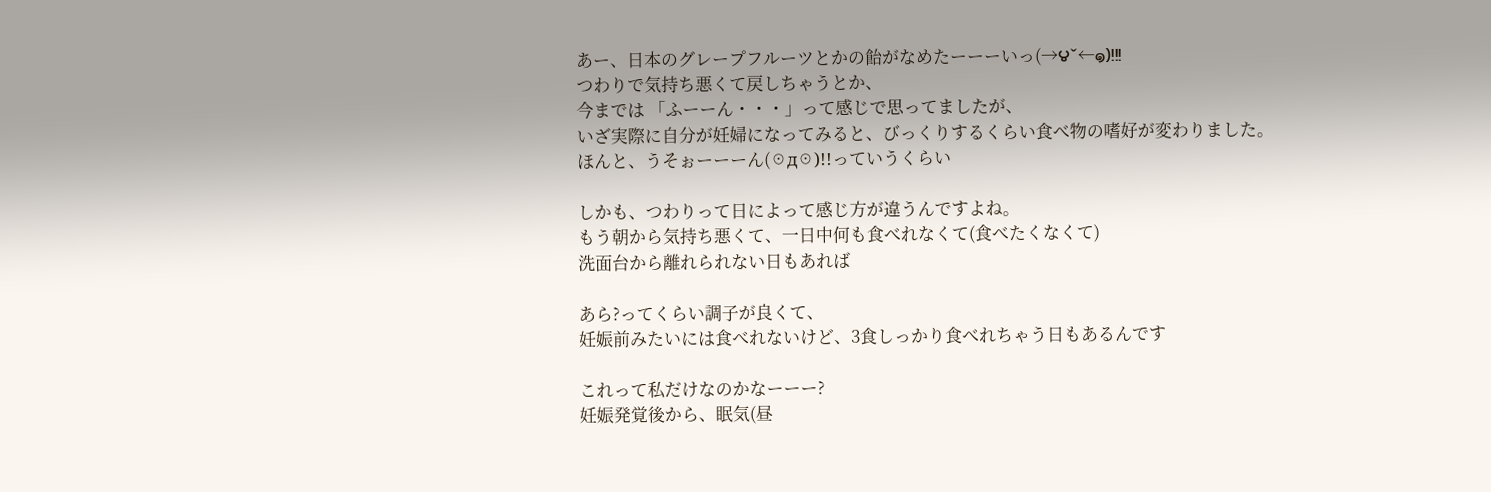あー、日本のグレープフルーツとかの飴がなめたーーーいっ(→౪ˇ←๑)!!!
つわりで気持ち悪くて戻しちゃうとか、
今までは 「ふーーん・・・」って感じで思ってましたが、
いざ実際に自分が妊婦になってみると、びっくりするくらい食べ物の嗜好が変わりました。
ほんと、うそぉーーーん(☉д☉)!!っていうくらい

しかも、つわりって日によって感じ方が違うんですよね。
もう朝から気持ち悪くて、一日中何も食べれなくて(食べたくなくて)
洗面台から離れられない日もあれば

あら?ってくらい調子が良くて、
妊娠前みたいには食べれないけど、3食しっかり食べれちゃう日もあるんです

これって私だけなのかなーーー?
妊娠発覚後から、眠気(昼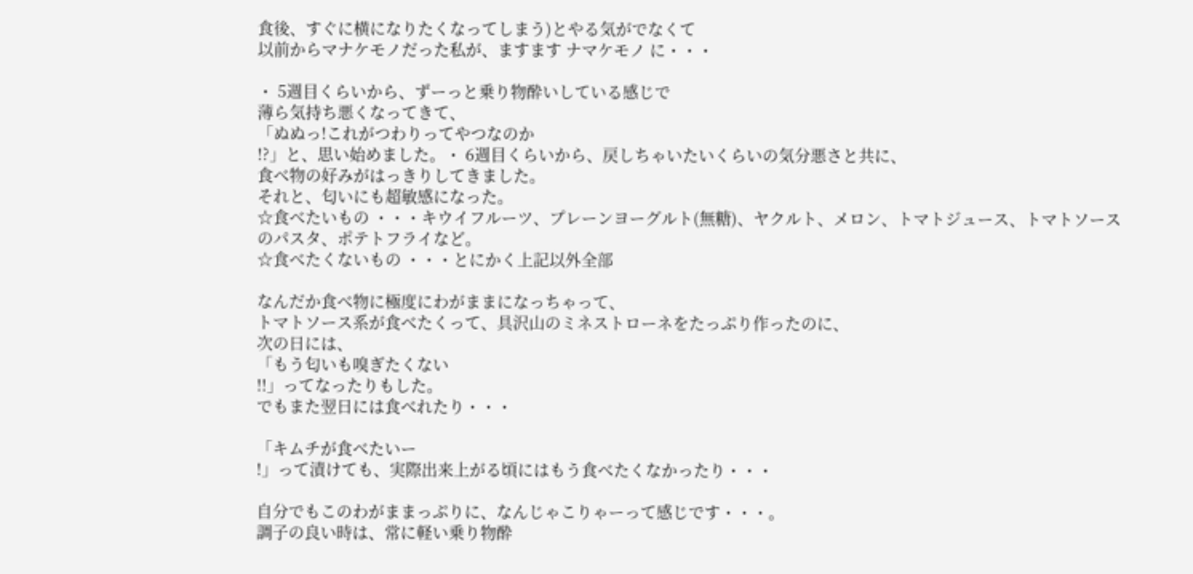食後、すぐに横になりたくなってしまう)とやる気がでなくて
以前からマナケモノだった私が、ますます ナマケモノ に・・・

・ 5週目くらいから、ずーっと乗り物酔いしている感じで
薄ら気持ち悪くなってきて、
「ぬぬっ!これがつわりってやつなのか
!?」と、思い始めました。・ 6週目くらいから、戻しちゃいたいくらいの気分悪さと共に、
食べ物の好みがはっきりしてきました。
それと、匂いにも超敏感になった。
☆食べたいもの ・・・キウイフルーツ、プレーンヨーグルト(無糖)、ヤクルト、メロン、トマトジュース、トマトソースのパスタ、ポテトフライなど。
☆食べたくないもの ・・・とにかく上記以外全部

なんだか食べ物に極度にわがままになっちゃって、
トマトソース系が食べたくって、具沢山のミネストローネをたっぷり作ったのに、
次の日には、
「もう匂いも嗅ぎたくない
!!」ってなったりもした。
でもまた翌日には食べれたり・・・

「キムチが食べたいー
!」って漬けても、実際出来上がる頃にはもう食べたくなかったり・・・

自分でもこのわがままっぷりに、なんじゃこりゃーって感じです・・・。
調子の良い時は、常に軽い乗り物酔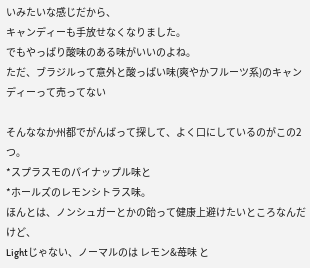いみたいな感じだから、
キャンディーも手放せなくなりました。
でもやっぱり酸味のある味がいいのよね。
ただ、ブラジルって意外と酸っぱい味(爽やかフルーツ系)のキャンディーって売ってない

そんななか州都でがんばって探して、よく口にしているのがこの2つ。
*スプラスモのパイナップル味と
*ホールズのレモンシトラス味。
ほんとは、ノンシュガーとかの飴って健康上避けたいところなんだけど、
Lightじゃない、ノーマルのは レモン&苺味 と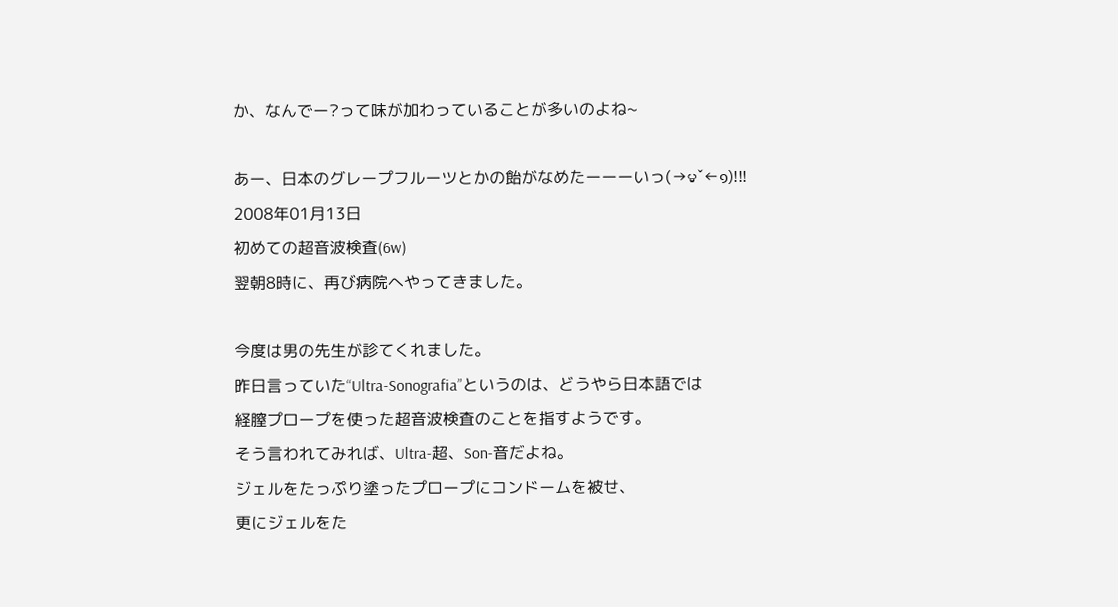か、なんでー?って味が加わっていることが多いのよね~

あー、日本のグレープフルーツとかの飴がなめたーーーいっ(→౪ˇ←๑)!!!
2008年01月13日
初めての超音波検査(6w)
翌朝8時に、再び病院へやってきました。

今度は男の先生が診てくれました。
昨日言っていた“Ultra-Sonografia”というのは、どうやら日本語では
経膣プロープを使った超音波検査のことを指すようです。
そう言われてみれば、Ultra-超、Son-音だよね。
ジェルをたっぷり塗ったプロープにコンドームを被せ、
更にジェルをた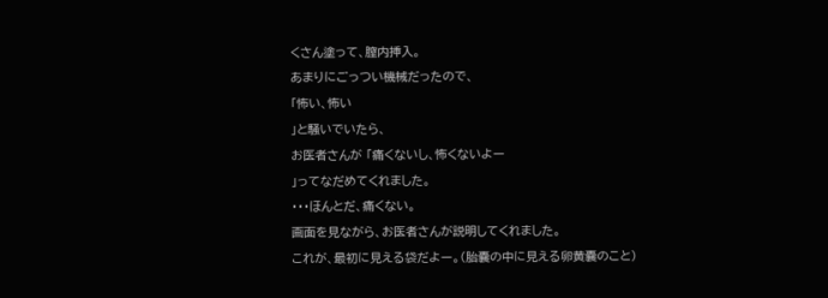くさん塗って、膣内挿入。
あまりにごっつい機械だったので、
「怖い、怖い
」と騒いでいたら、
お医者さんが 「痛くないし、怖くないよー
」ってなだめてくれました。
・・・ほんとだ、痛くない。
画面を見ながら、お医者さんが説明してくれました。
これが、最初に見える袋だよー。(胎嚢の中に見える卵黄嚢のこと)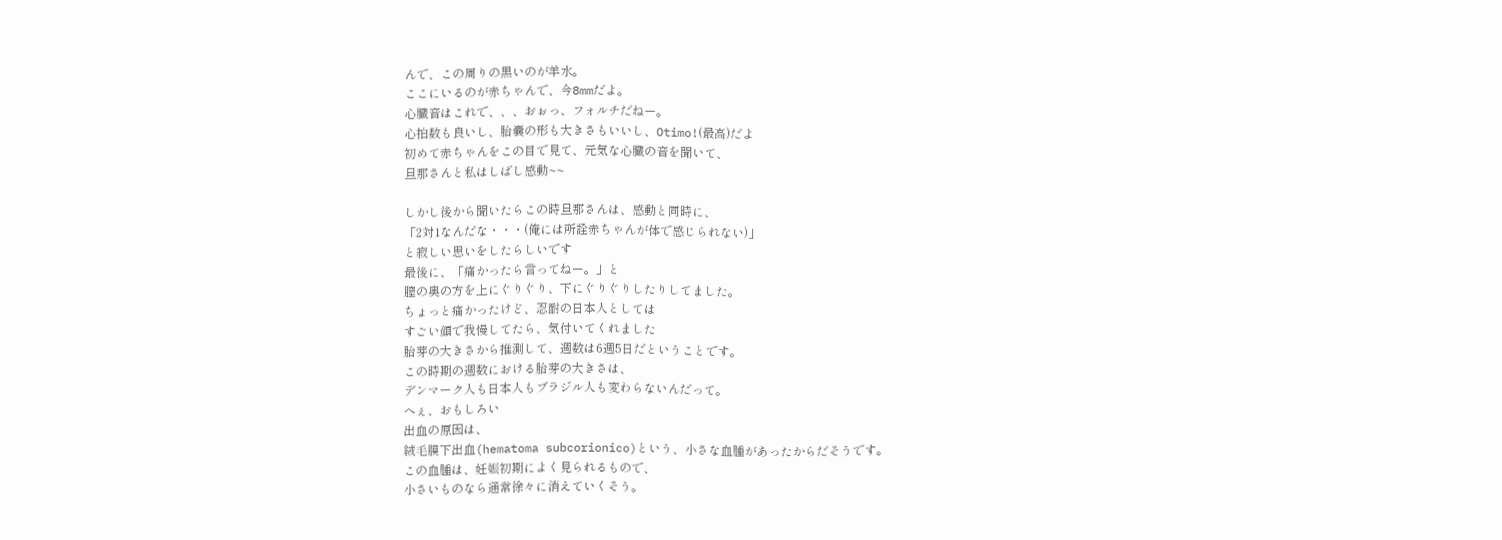んで、この周りの黒いのが羊水。
ここにいるのが赤ちゃんで、今8mmだよ。
心臓音はこれで、、、おぉっ、フォルチだねー。
心拍数も良いし、胎嚢の形も大きさもいいし、Otimo!(最高)だよ
初めて赤ちゃんをこの目で見て、元気な心臓の音を聞いて、
旦那さんと私はしばし感動~~

しかし後から聞いたらこの時旦那さんは、感動と同時に、
「2対1なんだな・・・(俺には所詮赤ちゃんが体で感じられない)」
と寂しい思いをしたらしいです
最後に、「痛かったら言ってねー。」と
膣の奥の方を上にぐりぐり、下にぐりぐりしたりしてました。
ちょっと痛かったけど、忍耐の日本人としては
すごい顔で我慢してたら、気付いてくれました
胎芽の大きさから推測して、週数は6週5日だということです。
この時期の週数における胎芽の大きさは、
デンマーク人も日本人もブラジル人も変わらないんだって。
へぇ、おもしろい
出血の原因は、
絨毛膜下出血(hematoma subcorionico)という、小さな血腫があったからだそうです。
この血腫は、妊娠初期によく見られるもので、
小さいものなら通常徐々に消えていくそう。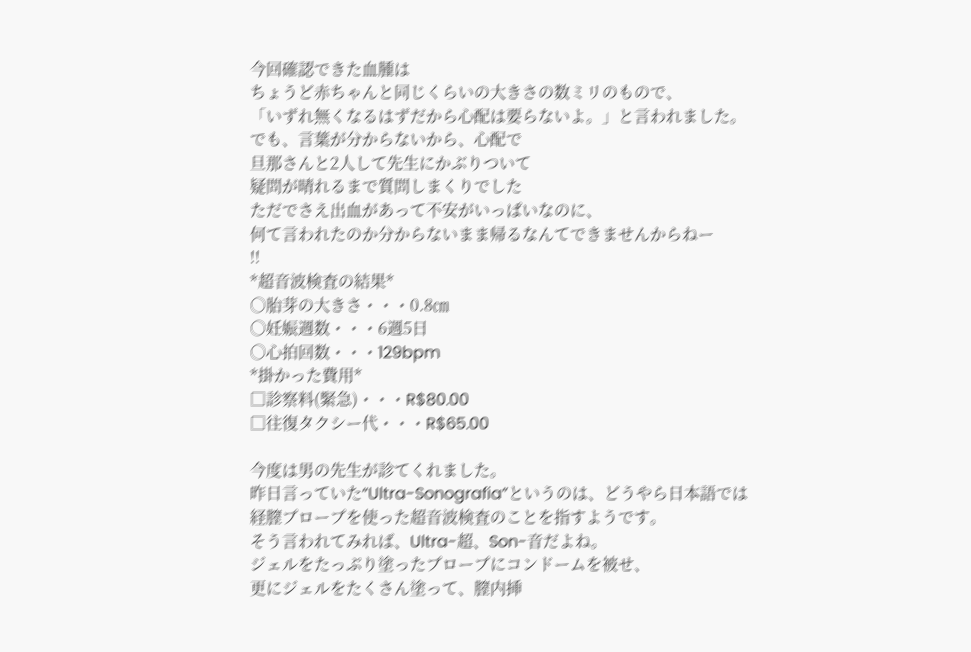今回確認できた血腫は
ちょうど赤ちゃんと同じくらいの大きさの数ミリのもので、
「いずれ無くなるはずだから心配は要らないよ。」と言われました。
でも、言葉が分からないから、心配で
旦那さんと2人して先生にかぶりついて
疑問が晴れるまで質問しまくりでした
ただでさえ出血があって不安がいっぱいなのに、
何て言われたのか分からないまま帰るなんてできませんからねー
!!
*超音波検査の結果*
○胎芽の大きさ・・・0.8㎝
○妊娠週数・・・6週5日
○心拍回数・・・129bpm
*掛かった費用*
□診察料(緊急)・・・R$80.00
□往復タクシー代・・・R$65.00

今度は男の先生が診てくれました。
昨日言っていた“Ultra-Sonografia”というのは、どうやら日本語では
経膣プロープを使った超音波検査のことを指すようです。
そう言われてみれば、Ultra-超、Son-音だよね。
ジェルをたっぷり塗ったプロープにコンドームを被せ、
更にジェルをたくさん塗って、膣内挿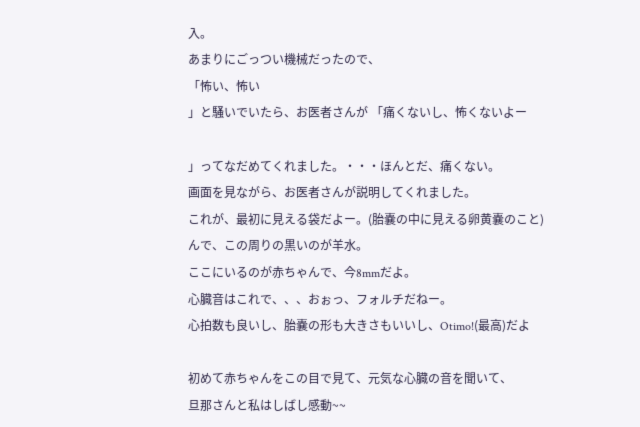入。
あまりにごっつい機械だったので、
「怖い、怖い
」と騒いでいたら、お医者さんが 「痛くないし、怖くないよー

」ってなだめてくれました。・・・ほんとだ、痛くない。
画面を見ながら、お医者さんが説明してくれました。
これが、最初に見える袋だよー。(胎嚢の中に見える卵黄嚢のこと)
んで、この周りの黒いのが羊水。
ここにいるのが赤ちゃんで、今8mmだよ。
心臓音はこれで、、、おぉっ、フォルチだねー。
心拍数も良いし、胎嚢の形も大きさもいいし、Otimo!(最高)だよ

初めて赤ちゃんをこの目で見て、元気な心臓の音を聞いて、
旦那さんと私はしばし感動~~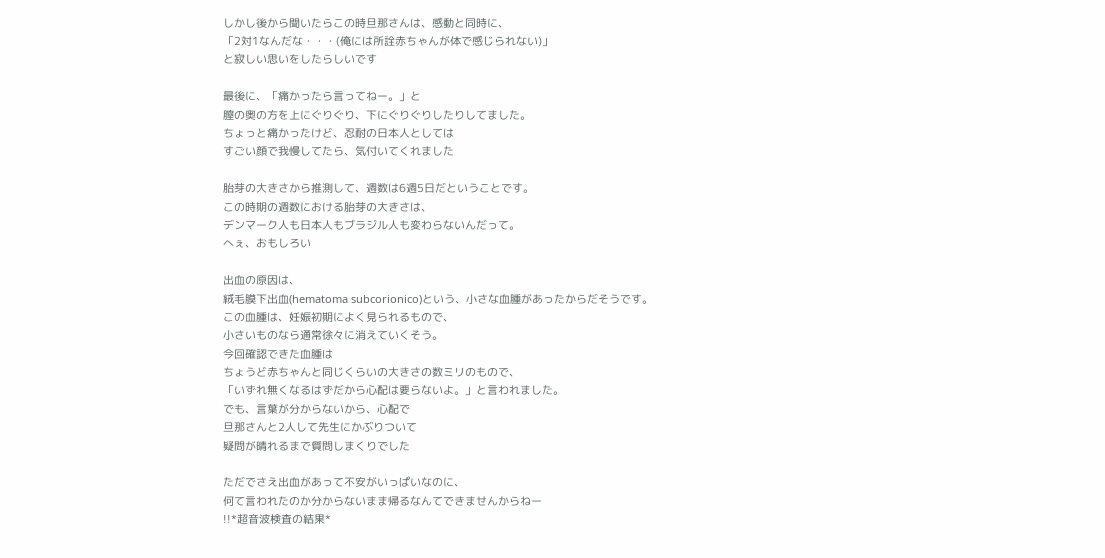しかし後から聞いたらこの時旦那さんは、感動と同時に、
「2対1なんだな・・・(俺には所詮赤ちゃんが体で感じられない)」
と寂しい思いをしたらしいです

最後に、「痛かったら言ってねー。」と
膣の奥の方を上にぐりぐり、下にぐりぐりしたりしてました。
ちょっと痛かったけど、忍耐の日本人としては
すごい顔で我慢してたら、気付いてくれました

胎芽の大きさから推測して、週数は6週5日だということです。
この時期の週数における胎芽の大きさは、
デンマーク人も日本人もブラジル人も変わらないんだって。
へぇ、おもしろい

出血の原因は、
絨毛膜下出血(hematoma subcorionico)という、小さな血腫があったからだそうです。
この血腫は、妊娠初期によく見られるもので、
小さいものなら通常徐々に消えていくそう。
今回確認できた血腫は
ちょうど赤ちゃんと同じくらいの大きさの数ミリのもので、
「いずれ無くなるはずだから心配は要らないよ。」と言われました。
でも、言葉が分からないから、心配で
旦那さんと2人して先生にかぶりついて
疑問が晴れるまで質問しまくりでした

ただでさえ出血があって不安がいっぱいなのに、
何て言われたのか分からないまま帰るなんてできませんからねー
!!*超音波検査の結果*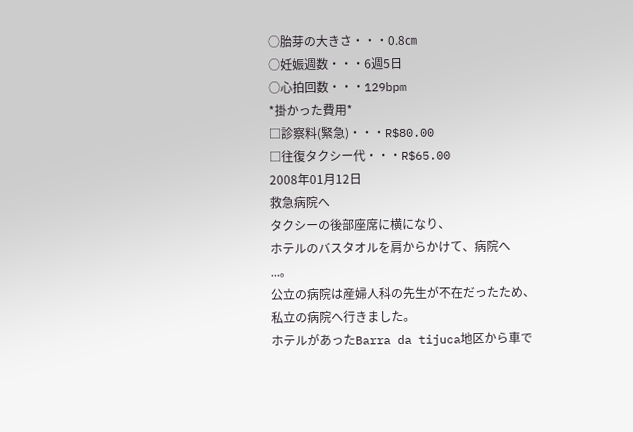○胎芽の大きさ・・・0.8㎝
○妊娠週数・・・6週5日
○心拍回数・・・129bpm
*掛かった費用*
□診察料(緊急)・・・R$80.00
□往復タクシー代・・・R$65.00
2008年01月12日
救急病院へ
タクシーの後部座席に横になり、
ホテルのバスタオルを肩からかけて、病院へ
...。
公立の病院は産婦人科の先生が不在だったため、私立の病院へ行きました。
ホテルがあったBarra da tijuca地区から車で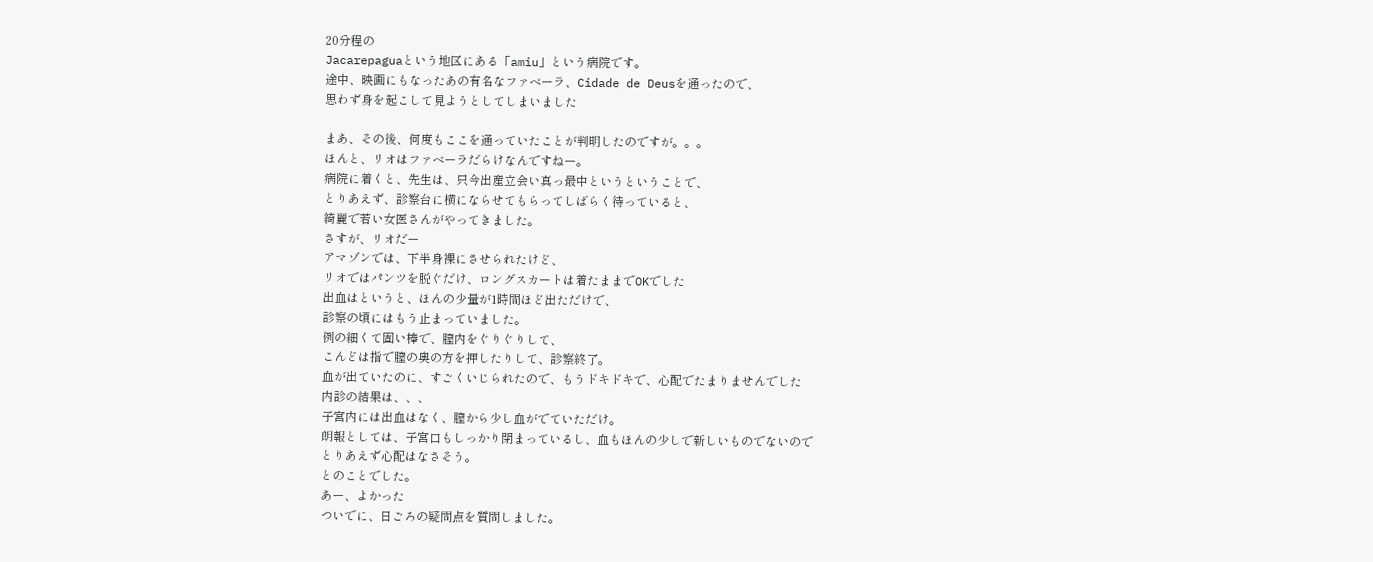20分程の
Jacarepaguaという地区にある「amiu」という病院です。
途中、映画にもなったあの有名なファベーラ、Cidade de Deusを通ったので、
思わず身を起こして見ようとしてしまいました

まあ、その後、何度もここを通っていたことが判明したのですが。。。
ほんと、リオはファベーラだらけなんですねー。
病院に着くと、先生は、只今出産立会い真っ最中というということで、
とりあえず、診察台に横にならせてもらってしばらく待っていると、
綺麗で若い女医さんがやってきました。
さすが、リオだー
アマゾンでは、下半身裸にさせられたけど、
リオではパンツを脱ぐだけ、ロングスカートは着たままでOKでした
出血はというと、ほんの少量が1時間ほど出ただけで、
診察の頃にはもう止まっていました。
例の細くて固い棒で、膣内をぐりぐりして、
こんどは指で膣の奥の方を押したりして、診察終了。
血が出ていたのに、すごくいじられたので、もうドキドキで、心配でたまりませんでした
内診の結果は、、、
子宮内には出血はなく、膣から少し血がでていただけ。
朗報としては、子宮口もしっかり閉まっているし、血もほんの少しで新しいものでないので
とりあえず心配はなさそう。
とのことでした。
あー、よかった
ついでに、日ごろの疑問点を質問しました。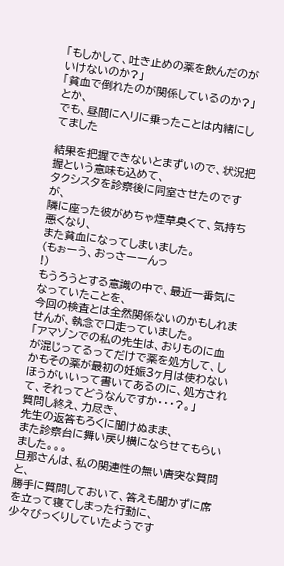「もしかして、吐き止めの薬を飲んだのがいけないのか?」
「貧血で倒れたのが関係しているのか?」とか、
でも、昼間にヘリに乗ったことは内緒にしてました

結果を把握できないとまずいので、状況把握という意味も込めて、
タクシスタを診察後に同室させたのですが、
隣に座った彼がめちゃ煙草臭くて、気持ち悪くなり、
また貧血になってしまいました。
(もぉーう、おっさーーんっ
!)
もうろうとする意識の中で、最近一番気になっていたことを、
今回の検査とは全然関係ないのかもしれませんが、執念で口走っていました。
「アマゾンでの私の先生は、おりものに血が混じってるってだけで薬を処方して、しかもその薬が最初の妊娠3ヶ月は使わないほうがいいって書いてあるのに、処方されて、それってどうなんですか・・・?。」
質問し終え、力尽き、
先生の返答もろくに聞けぬまま、
また診察台に舞い戻り横にならせてもらいました。。。
旦那さんは、私の関連性の無い唐突な質問と、
勝手に質問しておいて、答えも聞かずに席を立って寝てしまった行動に、
少々びっくりしていたようです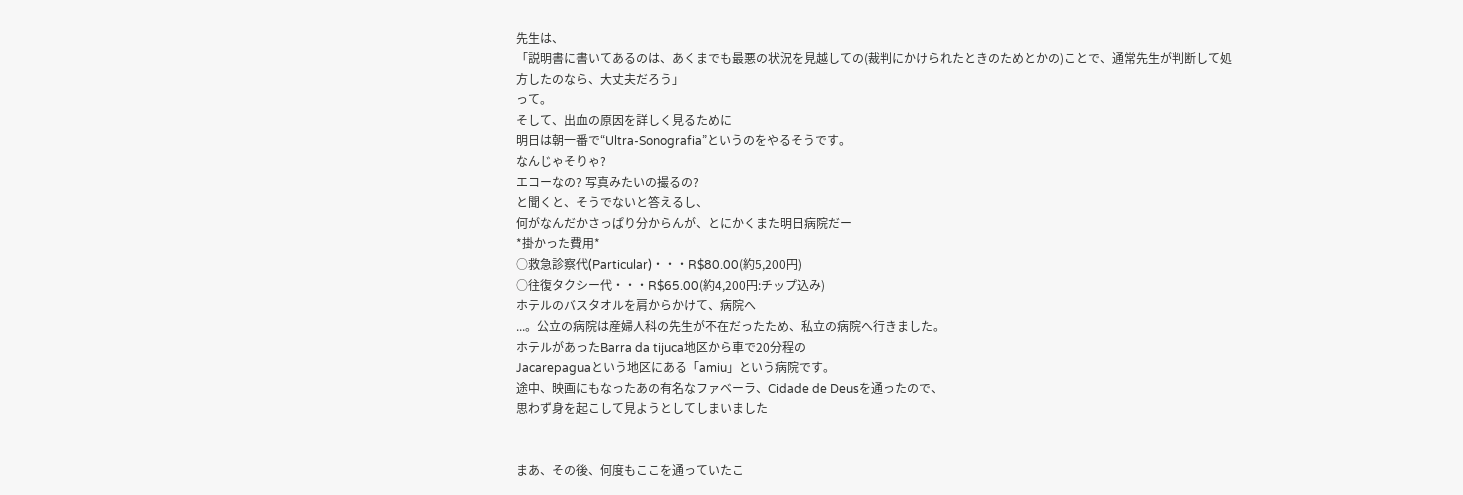先生は、
「説明書に書いてあるのは、あくまでも最悪の状況を見越しての(裁判にかけられたときのためとかの)ことで、通常先生が判断して処方したのなら、大丈夫だろう」
って。
そして、出血の原因を詳しく見るために
明日は朝一番で“Ultra-Sonografia”というのをやるそうです。
なんじゃそりゃ?
エコーなの? 写真みたいの撮るの?
と聞くと、そうでないと答えるし、
何がなんだかさっぱり分からんが、とにかくまた明日病院だー
*掛かった費用*
○救急診察代(Particular)・・・R$80.00(約5,200円)
○往復タクシー代・・・R$65.00(約4,200円:チップ込み)
ホテルのバスタオルを肩からかけて、病院へ
...。公立の病院は産婦人科の先生が不在だったため、私立の病院へ行きました。
ホテルがあったBarra da tijuca地区から車で20分程の
Jacarepaguaという地区にある「amiu」という病院です。
途中、映画にもなったあの有名なファベーラ、Cidade de Deusを通ったので、
思わず身を起こして見ようとしてしまいました


まあ、その後、何度もここを通っていたこ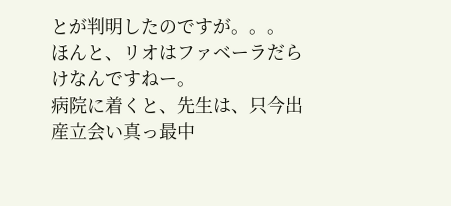とが判明したのですが。。。
ほんと、リオはファベーラだらけなんですねー。
病院に着くと、先生は、只今出産立会い真っ最中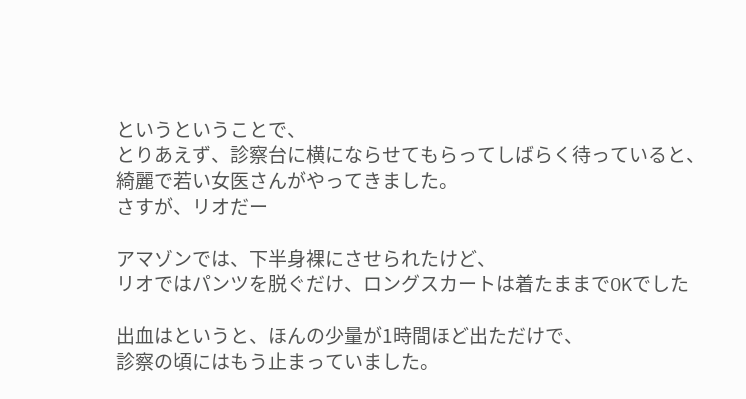というということで、
とりあえず、診察台に横にならせてもらってしばらく待っていると、
綺麗で若い女医さんがやってきました。
さすが、リオだー

アマゾンでは、下半身裸にさせられたけど、
リオではパンツを脱ぐだけ、ロングスカートは着たままでOKでした

出血はというと、ほんの少量が1時間ほど出ただけで、
診察の頃にはもう止まっていました。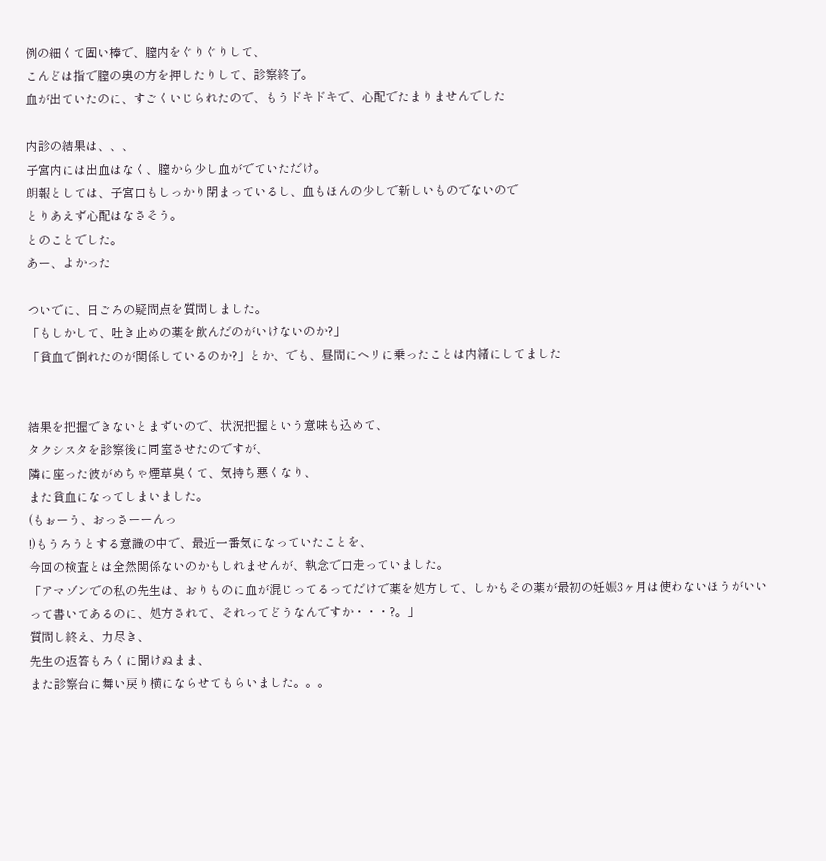例の細くて固い棒で、膣内をぐりぐりして、
こんどは指で膣の奥の方を押したりして、診察終了。
血が出ていたのに、すごくいじられたので、もうドキドキで、心配でたまりませんでした

内診の結果は、、、
子宮内には出血はなく、膣から少し血がでていただけ。
朗報としては、子宮口もしっかり閉まっているし、血もほんの少しで新しいものでないので
とりあえず心配はなさそう。
とのことでした。
あー、よかった

ついでに、日ごろの疑問点を質問しました。
「もしかして、吐き止めの薬を飲んだのがいけないのか?」
「貧血で倒れたのが関係しているのか?」とか、でも、昼間にヘリに乗ったことは内緒にしてました


結果を把握できないとまずいので、状況把握という意味も込めて、
タクシスタを診察後に同室させたのですが、
隣に座った彼がめちゃ煙草臭くて、気持ち悪くなり、
また貧血になってしまいました。
(もぉーう、おっさーーんっ
!)もうろうとする意識の中で、最近一番気になっていたことを、
今回の検査とは全然関係ないのかもしれませんが、執念で口走っていました。
「アマゾンでの私の先生は、おりものに血が混じってるってだけで薬を処方して、しかもその薬が最初の妊娠3ヶ月は使わないほうがいいって書いてあるのに、処方されて、それってどうなんですか・・・?。」
質問し終え、力尽き、
先生の返答もろくに聞けぬまま、
また診察台に舞い戻り横にならせてもらいました。。。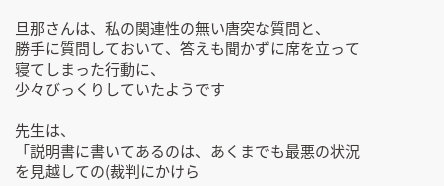旦那さんは、私の関連性の無い唐突な質問と、
勝手に質問しておいて、答えも聞かずに席を立って寝てしまった行動に、
少々びっくりしていたようです

先生は、
「説明書に書いてあるのは、あくまでも最悪の状況を見越しての(裁判にかけら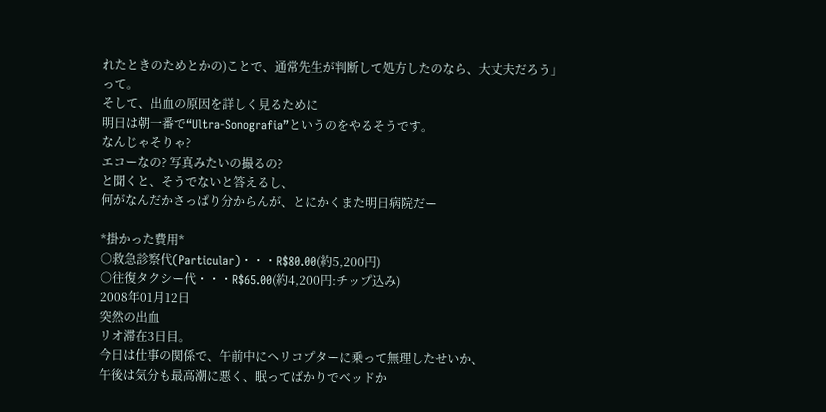れたときのためとかの)ことで、通常先生が判断して処方したのなら、大丈夫だろう」
って。
そして、出血の原因を詳しく見るために
明日は朝一番で“Ultra-Sonografia”というのをやるそうです。
なんじゃそりゃ?
エコーなの? 写真みたいの撮るの?
と聞くと、そうでないと答えるし、
何がなんだかさっぱり分からんが、とにかくまた明日病院だー

*掛かった費用*
○救急診察代(Particular)・・・R$80.00(約5,200円)
○往復タクシー代・・・R$65.00(約4,200円:チップ込み)
2008年01月12日
突然の出血
リオ滞在3日目。
今日は仕事の関係で、午前中にヘリコプターに乗って無理したせいか、
午後は気分も最高潮に悪く、眠ってばかりでベッドか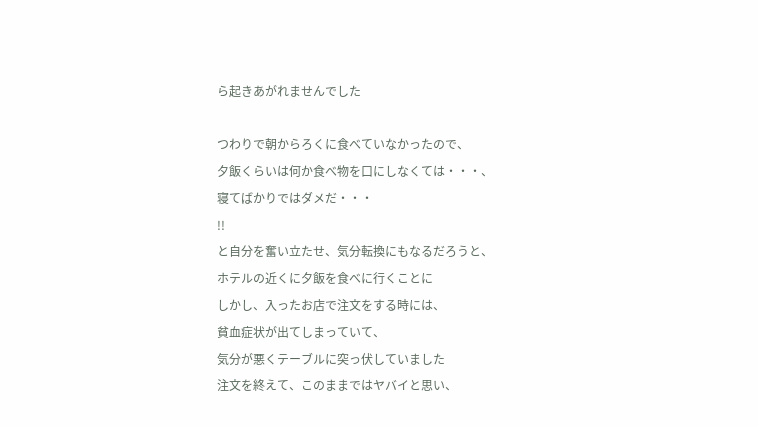ら起きあがれませんでした

つわりで朝からろくに食べていなかったので、
夕飯くらいは何か食べ物を口にしなくては・・・、
寝てばかりではダメだ・・・
!!
と自分を奮い立たせ、気分転換にもなるだろうと、
ホテルの近くに夕飯を食べに行くことに
しかし、入ったお店で注文をする時には、
貧血症状が出てしまっていて、
気分が悪くテーブルに突っ伏していました
注文を終えて、このままではヤバイと思い、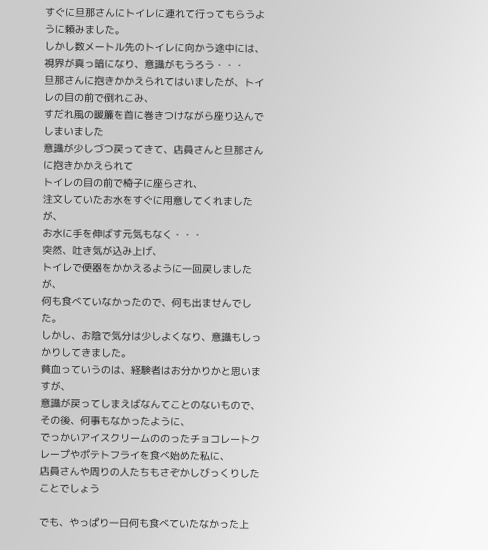すぐに旦那さんにトイレに連れて行ってもらうように頼みました。
しかし数メートル先のトイレに向かう途中には、
視界が真っ暗になり、意識がもうろう・・・
旦那さんに抱きかかえられてはいましたが、トイレの目の前で倒れこみ、
すだれ風の暖簾を首に巻きつけながら座り込んでしまいました
意識が少しづつ戻ってきて、店員さんと旦那さんに抱きかかえられて
トイレの目の前で椅子に座らされ、
注文していたお水をすぐに用意してくれましたが、
お水に手を伸ばす元気もなく・・・
突然、吐き気が込み上げ、
トイレで便器をかかえるように一回戻しましたが、
何も食べていなかったので、何も出ませんでした。
しかし、お陰で気分は少しよくなり、意識もしっかりしてきました。
貧血っていうのは、経験者はお分かりかと思いますが、
意識が戻ってしまえばなんてことのないもので、
その後、何事もなかったように、
でっかいアイスクリームののったチョコレートクレープやポテトフライを食べ始めた私に、
店員さんや周りの人たちもさぞかしびっくりしたことでしょう

でも、やっぱり一日何も食べていたなかった上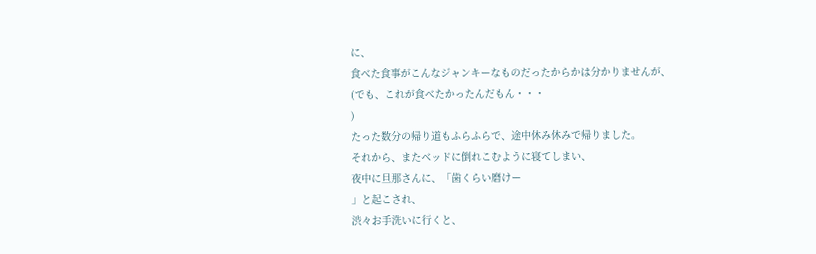に、
食べた食事がこんなジャンキーなものだったからかは分かりませんが、
(でも、これが食べたかったんだもん・・・
)
たった数分の帰り道もふらふらで、途中休み休みで帰りました。
それから、またベッドに倒れこむように寝てしまい、
夜中に旦那さんに、「歯くらい磨けー
」と起こされ、
渋々お手洗いに行くと、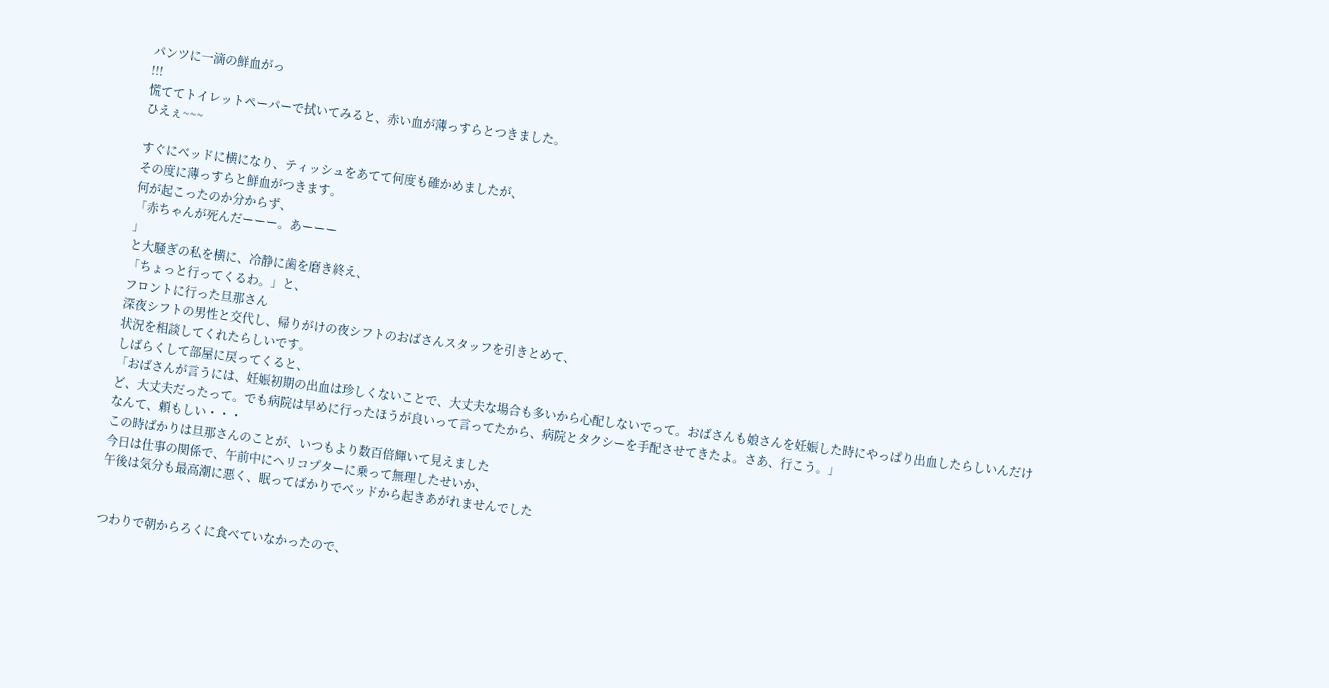パンツに一滴の鮮血がっ
!!!
慌ててトイレットペーパーで拭いてみると、赤い血が薄っすらとつきました。
ひえぇ~~~

すぐにベッドに横になり、ティッシュをあてて何度も確かめましたが、
その度に薄っすらと鮮血がつきます。
何が起こったのか分からず、
「赤ちゃんが死んだーーー。あーーー
」
と大騒ぎの私を横に、冷静に歯を磨き終え、
「ちょっと行ってくるわ。」と、
フロントに行った旦那さん
深夜シフトの男性と交代し、帰りがけの夜シフトのおばさんスタッフを引きとめて、
状況を相談してくれたらしいです。
しばらくして部屋に戻ってくると、
「おばさんが言うには、妊娠初期の出血は珍しくないことで、大丈夫な場合も多いから心配しないでって。おばさんも娘さんを妊娠した時にやっぱり出血したらしいんだけど、大丈夫だったって。でも病院は早めに行ったほうが良いって言ってたから、病院とタクシーを手配させてきたよ。さあ、行こう。」
なんて、頼もしい・・・
この時ばかりは旦那さんのことが、いつもより数百倍輝いて見えました
今日は仕事の関係で、午前中にヘリコプターに乗って無理したせいか、
午後は気分も最高潮に悪く、眠ってばかりでベッドから起きあがれませんでした


つわりで朝からろくに食べていなかったので、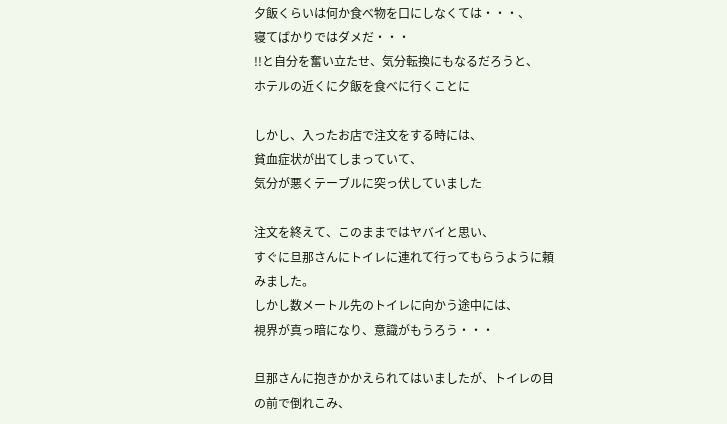夕飯くらいは何か食べ物を口にしなくては・・・、
寝てばかりではダメだ・・・
!!と自分を奮い立たせ、気分転換にもなるだろうと、
ホテルの近くに夕飯を食べに行くことに

しかし、入ったお店で注文をする時には、
貧血症状が出てしまっていて、
気分が悪くテーブルに突っ伏していました

注文を終えて、このままではヤバイと思い、
すぐに旦那さんにトイレに連れて行ってもらうように頼みました。
しかし数メートル先のトイレに向かう途中には、
視界が真っ暗になり、意識がもうろう・・・

旦那さんに抱きかかえられてはいましたが、トイレの目の前で倒れこみ、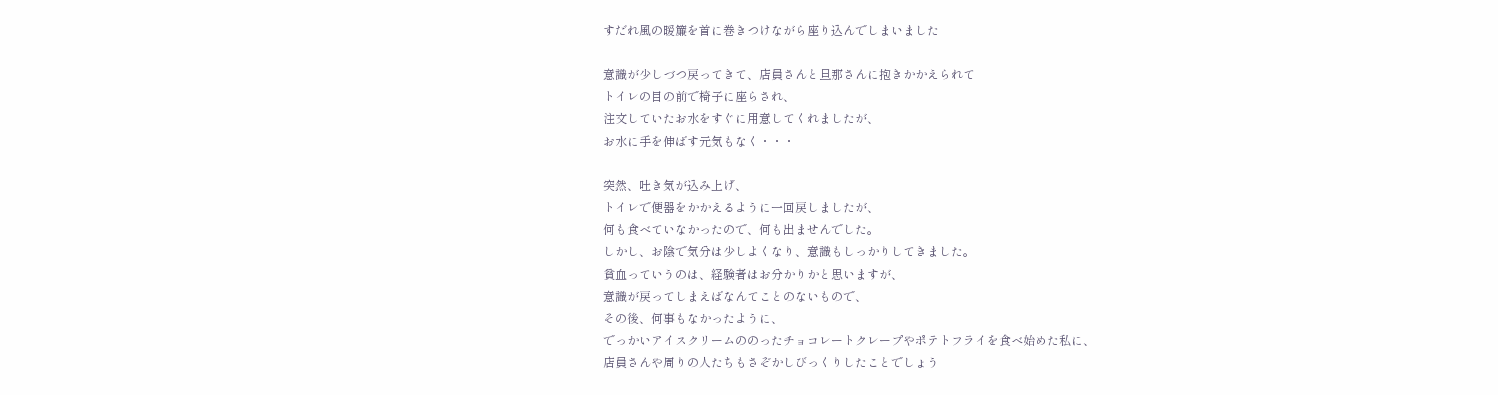すだれ風の暖簾を首に巻きつけながら座り込んでしまいました

意識が少しづつ戻ってきて、店員さんと旦那さんに抱きかかえられて
トイレの目の前で椅子に座らされ、
注文していたお水をすぐに用意してくれましたが、
お水に手を伸ばす元気もなく・・・

突然、吐き気が込み上げ、
トイレで便器をかかえるように一回戻しましたが、
何も食べていなかったので、何も出ませんでした。
しかし、お陰で気分は少しよくなり、意識もしっかりしてきました。
貧血っていうのは、経験者はお分かりかと思いますが、
意識が戻ってしまえばなんてことのないもので、
その後、何事もなかったように、
でっかいアイスクリームののったチョコレートクレープやポテトフライを食べ始めた私に、
店員さんや周りの人たちもさぞかしびっくりしたことでしょう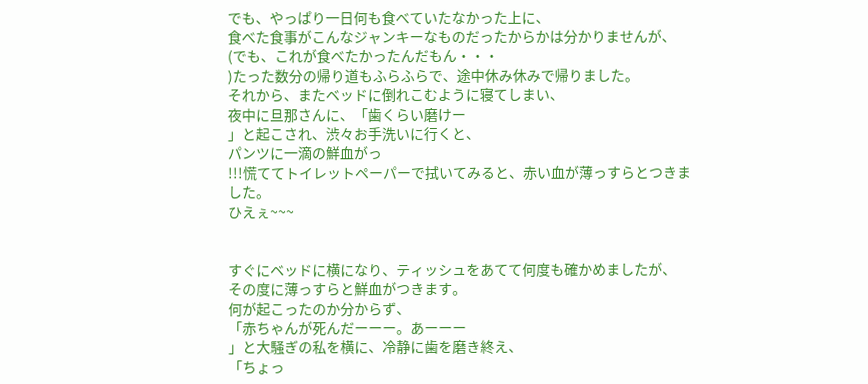でも、やっぱり一日何も食べていたなかった上に、
食べた食事がこんなジャンキーなものだったからかは分かりませんが、
(でも、これが食べたかったんだもん・・・
)たった数分の帰り道もふらふらで、途中休み休みで帰りました。
それから、またベッドに倒れこむように寝てしまい、
夜中に旦那さんに、「歯くらい磨けー
」と起こされ、渋々お手洗いに行くと、
パンツに一滴の鮮血がっ
!!!慌ててトイレットペーパーで拭いてみると、赤い血が薄っすらとつきました。
ひえぇ~~~


すぐにベッドに横になり、ティッシュをあてて何度も確かめましたが、
その度に薄っすらと鮮血がつきます。
何が起こったのか分からず、
「赤ちゃんが死んだーーー。あーーー
」と大騒ぎの私を横に、冷静に歯を磨き終え、
「ちょっ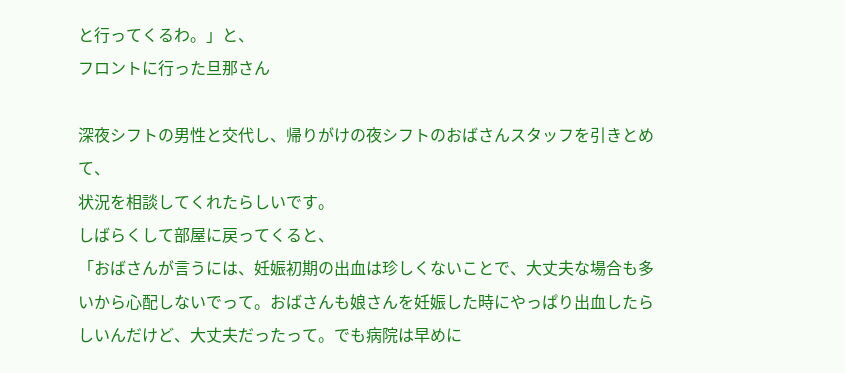と行ってくるわ。」と、
フロントに行った旦那さん

深夜シフトの男性と交代し、帰りがけの夜シフトのおばさんスタッフを引きとめて、
状況を相談してくれたらしいです。
しばらくして部屋に戻ってくると、
「おばさんが言うには、妊娠初期の出血は珍しくないことで、大丈夫な場合も多いから心配しないでって。おばさんも娘さんを妊娠した時にやっぱり出血したらしいんだけど、大丈夫だったって。でも病院は早めに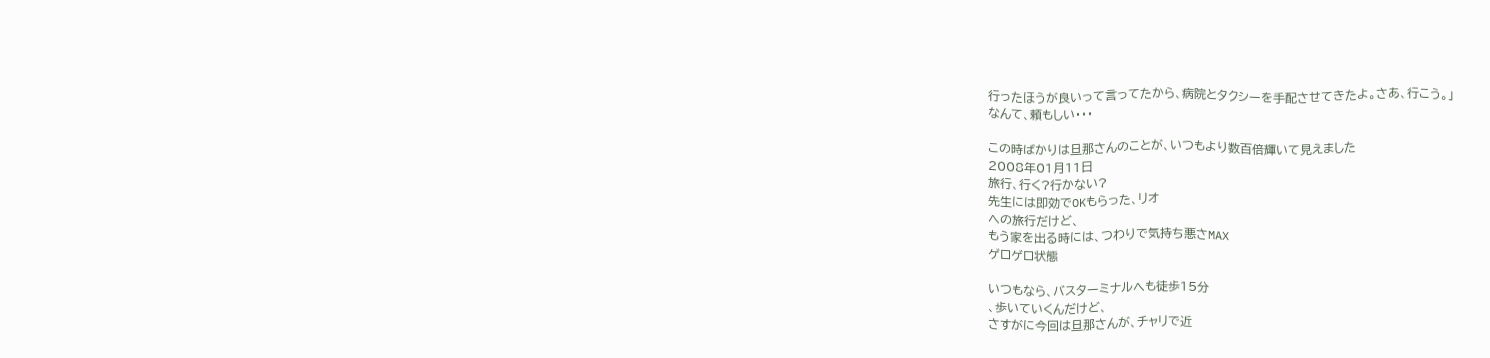行ったほうが良いって言ってたから、病院とタクシーを手配させてきたよ。さあ、行こう。」
なんて、頼もしい・・・

この時ばかりは旦那さんのことが、いつもより数百倍輝いて見えました
2008年01月11日
旅行、行く?行かない?
先生には即効でOKもらった、リオ
への旅行だけど、
もう家を出る時には、つわりで気持ち悪さMAX
ゲロゲロ状態

いつもなら、バスターミナルへも徒歩15分
、歩いていくんだけど、
さすがに今回は旦那さんが、チャリで近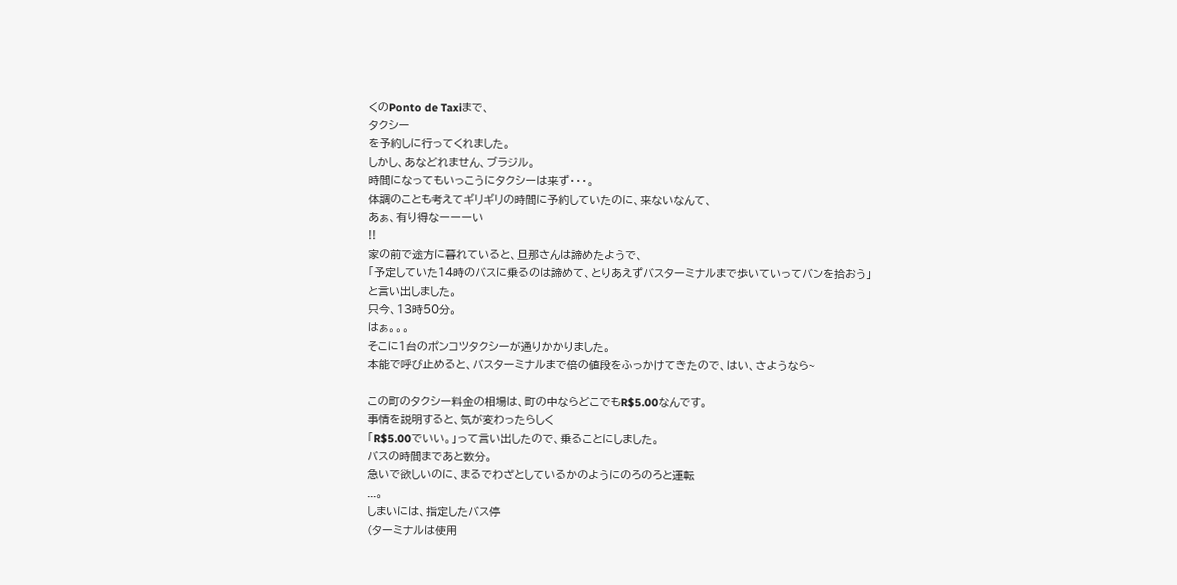くのPonto de Taxiまで、
タクシー
を予約しに行ってくれました。
しかし、あなどれません、ブラジル。
時間になってもいっこうにタクシーは来ず・・・。
体調のことも考えてギリギリの時間に予約していたのに、来ないなんて、
あぁ、有り得なーーーい
!!
家の前で途方に暮れていると、旦那さんは諦めたようで、
「予定していた14時のバスに乗るのは諦めて、とりあえずバスターミナルまで歩いていってバンを拾おう」
と言い出しました。
只今、13時50分。
はぁ。。。
そこに1台のポンコツタクシーが通りかかりました。
本能で呼び止めると、バスターミナルまで倍の値段をふっかけてきたので、はい、さようなら~

この町のタクシー料金の相場は、町の中ならどこでもR$5.00なんです。
事情を説明すると、気が変わったらしく
「R$5.00でいい。」って言い出したので、乗ることにしました。
バスの時間まであと数分。
急いで欲しいのに、まるでわざとしているかのようにのろのろと運転
...。
しまいには、指定したバス停
(ターミナルは使用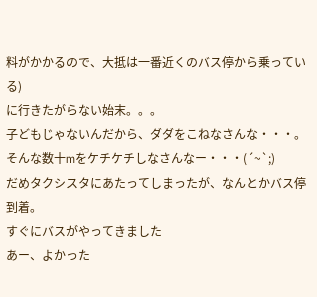料がかかるので、大抵は一番近くのバス停から乗っている)
に行きたがらない始末。。。
子どもじゃないんだから、ダダをこねなさんな・・・。
そんな数十mをケチケチしなさんなー・・・(´~`;)
だめタクシスタにあたってしまったが、なんとかバス停到着。
すぐにバスがやってきました
あー、よかった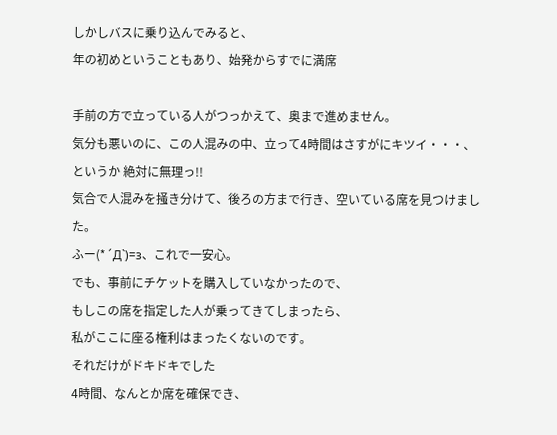しかしバスに乗り込んでみると、
年の初めということもあり、始発からすでに満席

手前の方で立っている人がつっかえて、奥まで進めません。
気分も悪いのに、この人混みの中、立って4時間はさすがにキツイ・・・、
というか 絶対に無理っ!!
気合で人混みを掻き分けて、後ろの方まで行き、空いている席を見つけました。
ふー(*´Д`)=з、これで一安心。
でも、事前にチケットを購入していなかったので、
もしこの席を指定した人が乗ってきてしまったら、
私がここに座る権利はまったくないのです。
それだけがドキドキでした
4時間、なんとか席を確保でき、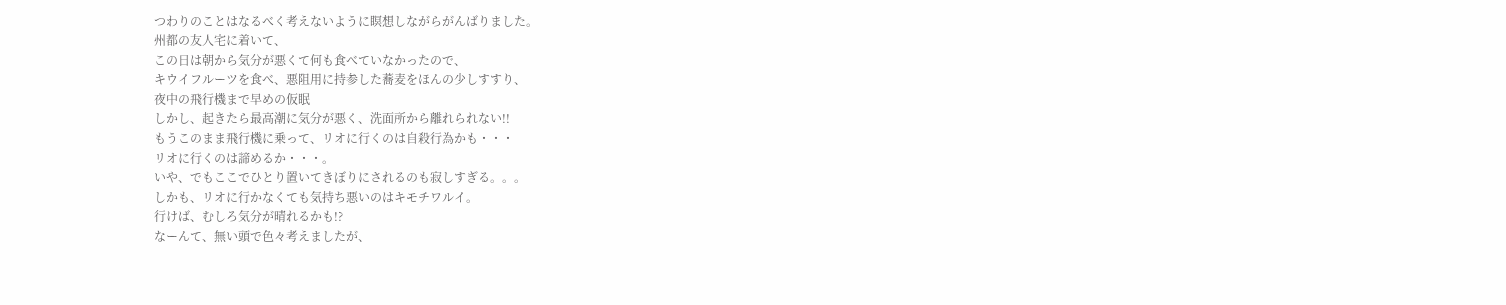つわりのことはなるべく考えないように瞑想しながらがんばりました。
州都の友人宅に着いて、
この日は朝から気分が悪くて何も食べていなかったので、
キウイフルーツを食べ、悪阻用に持参した蕎麦をほんの少しすすり、
夜中の飛行機まで早めの仮眠
しかし、起きたら最高潮に気分が悪く、洗面所から離れられない!!
もうこのまま飛行機に乗って、リオに行くのは自殺行為かも・・・
リオに行くのは諦めるか・・・。
いや、でもここでひとり置いてきぼりにされるのも寂しすぎる。。。
しかも、リオに行かなくても気持ち悪いのはキモチワルイ。
行けば、むしろ気分が晴れるかも!?
なーんて、無い頭で色々考えましたが、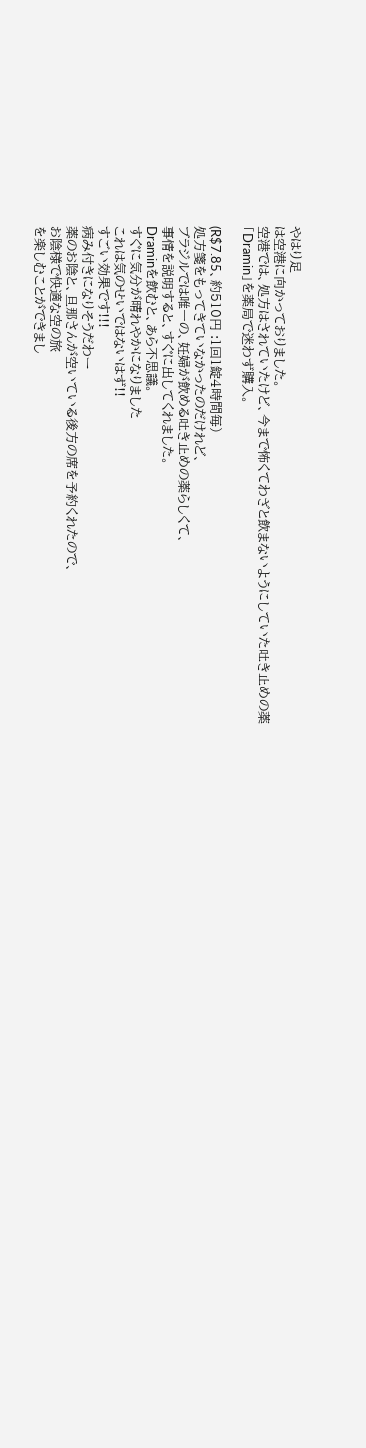やはり足
は空港に向かっておりました。
空港では、処方はされていたけど、今まで怖くてわざと飲まないようにしていた吐き止めの薬
「Dramin」を薬局で迷わず購入。

(R$7.85、約510円 :1回1錠4時間毎)
処方箋をもってきていなかったのだけれど、
ブラジルでは唯一の、妊婦が飲める吐き止めの薬らしくて、
事情を説明すると、すぐに出してくれました。
Draminを飲むと、あら不思議。
すぐに気分が晴れやかになりました
これは気のせいではないはず!!
すごい効果です!!!
病み付きになりそうだわー
薬のお陰と、旦那さんが空いている後方の席を予約くれたので、
お陰様で快適な空の旅
を楽しむことができまし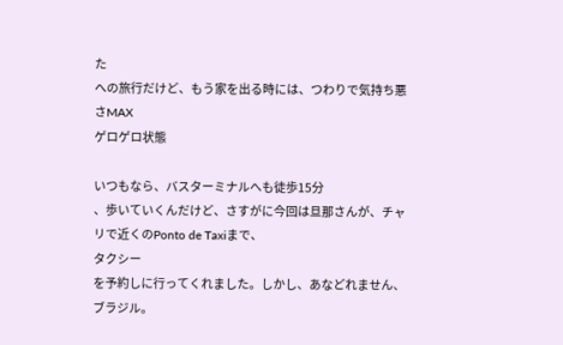た
への旅行だけど、もう家を出る時には、つわりで気持ち悪さMAX
ゲロゲロ状態

いつもなら、バスターミナルへも徒歩15分
、歩いていくんだけど、さすがに今回は旦那さんが、チャリで近くのPonto de Taxiまで、
タクシー
を予約しに行ってくれました。しかし、あなどれません、ブラジル。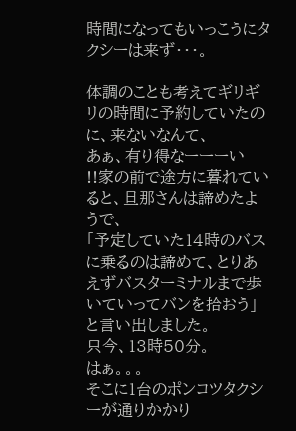時間になってもいっこうにタクシーは来ず・・・。

体調のことも考えてギリギリの時間に予約していたのに、来ないなんて、
あぁ、有り得なーーーい
!!家の前で途方に暮れていると、旦那さんは諦めたようで、
「予定していた14時のバスに乗るのは諦めて、とりあえずバスターミナルまで歩いていってバンを拾おう」
と言い出しました。
只今、13時50分。
はぁ。。。
そこに1台のポンコツタクシーが通りかかり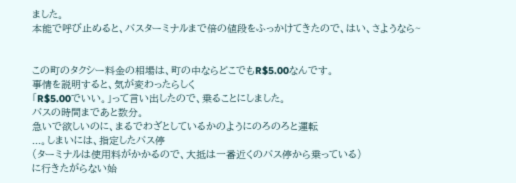ました。
本能で呼び止めると、バスターミナルまで倍の値段をふっかけてきたので、はい、さようなら~


この町のタクシー料金の相場は、町の中ならどこでもR$5.00なんです。
事情を説明すると、気が変わったらしく
「R$5.00でいい。」って言い出したので、乗ることにしました。
バスの時間まであと数分。
急いで欲しいのに、まるでわざとしているかのようにのろのろと運転
...。しまいには、指定したバス停
(ターミナルは使用料がかかるので、大抵は一番近くのバス停から乗っている)
に行きたがらない始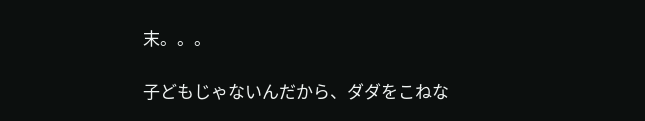末。。。

子どもじゃないんだから、ダダをこねな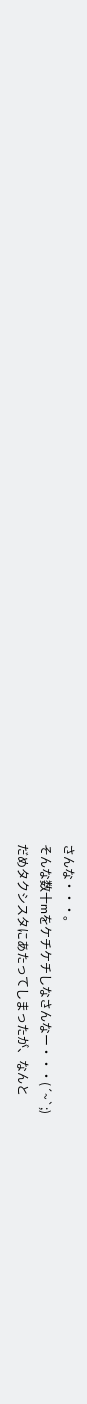さんな・・・。
そんな数十mをケチケチしなさんなー・・・(´~`;)
だめタクシスタにあたってしまったが、なんと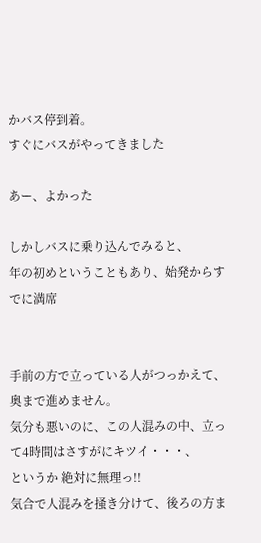かバス停到着。
すぐにバスがやってきました

あー、よかった

しかしバスに乗り込んでみると、
年の初めということもあり、始発からすでに満席


手前の方で立っている人がつっかえて、奥まで進めません。
気分も悪いのに、この人混みの中、立って4時間はさすがにキツイ・・・、
というか 絶対に無理っ!!
気合で人混みを掻き分けて、後ろの方ま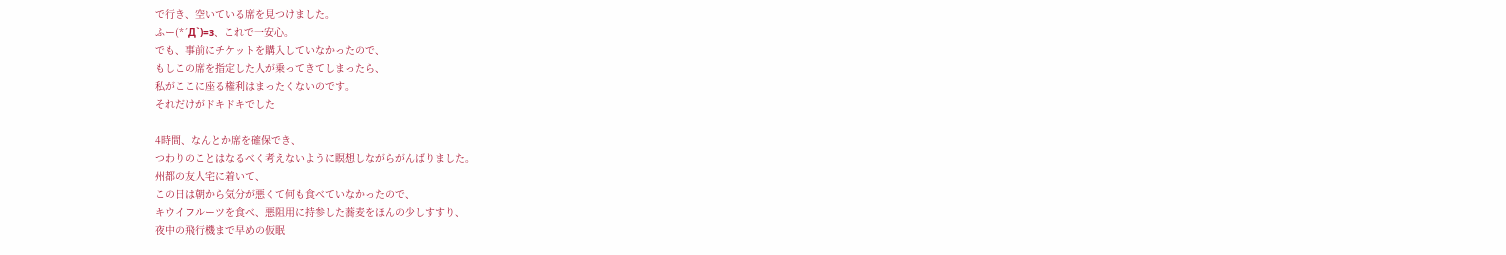で行き、空いている席を見つけました。
ふー(*´Д`)=з、これで一安心。
でも、事前にチケットを購入していなかったので、
もしこの席を指定した人が乗ってきてしまったら、
私がここに座る権利はまったくないのです。
それだけがドキドキでした

4時間、なんとか席を確保でき、
つわりのことはなるべく考えないように瞑想しながらがんばりました。
州都の友人宅に着いて、
この日は朝から気分が悪くて何も食べていなかったので、
キウイフルーツを食べ、悪阻用に持参した蕎麦をほんの少しすすり、
夜中の飛行機まで早めの仮眠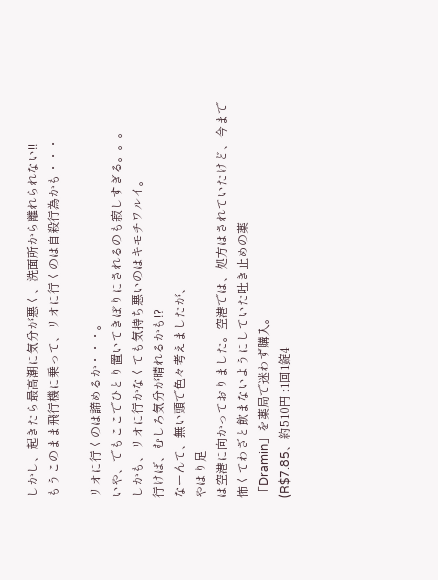しかし、起きたら最高潮に気分が悪く、洗面所から離れられない!!
もうこのまま飛行機に乗って、リオに行くのは自殺行為かも・・・

リオに行くのは諦めるか・・・。
いや、でもここでひとり置いてきぼりにされるのも寂しすぎる。。。
しかも、リオに行かなくても気持ち悪いのはキモチワルイ。
行けば、むしろ気分が晴れるかも!?
なーんて、無い頭で色々考えましたが、
やはり足
は空港に向かっておりました。空港では、処方はされていたけど、今まで怖くてわざと飲まないようにしていた吐き止めの薬
「Dramin」を薬局で迷わず購入。
(R$7.85、約510円 :1回1錠4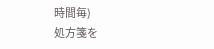時間毎)
処方箋を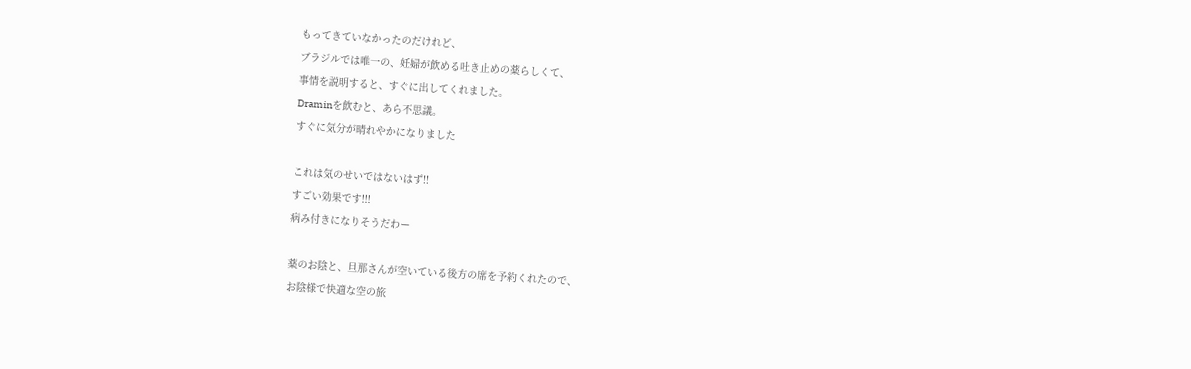もってきていなかったのだけれど、
ブラジルでは唯一の、妊婦が飲める吐き止めの薬らしくて、
事情を説明すると、すぐに出してくれました。
Draminを飲むと、あら不思議。
すぐに気分が晴れやかになりました

これは気のせいではないはず!!
すごい効果です!!!
病み付きになりそうだわー

薬のお陰と、旦那さんが空いている後方の席を予約くれたので、
お陰様で快適な空の旅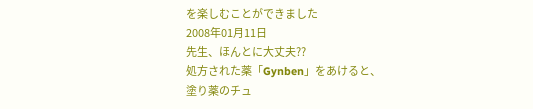を楽しむことができました
2008年01月11日
先生、ほんとに大丈夫??
処方された薬「Gynben」をあけると、
塗り薬のチュ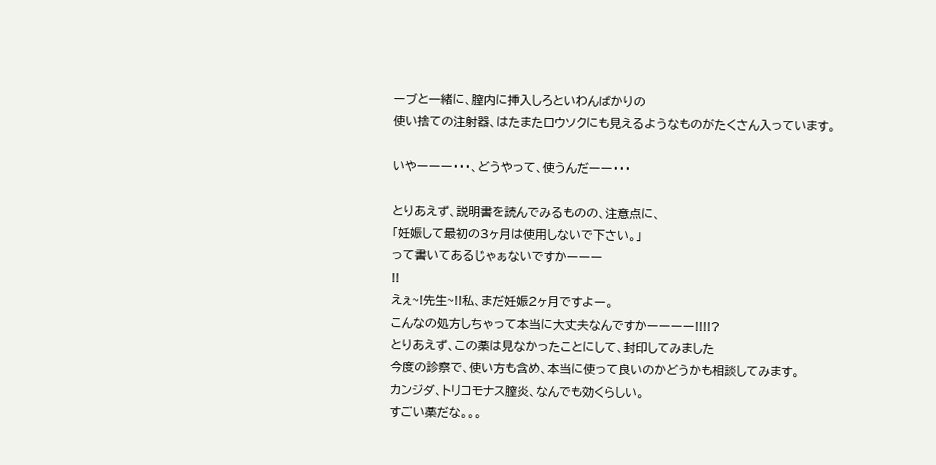ーブと一緒に、膣内に挿入しろといわんばかりの
使い捨ての注射器、はたまたロウソクにも見えるようなものがたくさん入っています。

いやーーー・・・、どうやって、使うんだーー・・・

とりあえず、説明書を読んでみるものの、注意点に、
「妊娠して最初の3ヶ月は使用しないで下さい。」
って書いてあるじゃぁないですかーーー
!!
えぇ~!先生~!!私、まだ妊娠2ヶ月ですよー。
こんなの処方しちゃって本当に大丈夫なんですかーーーー!!!!?
とりあえず、この薬は見なかったことにして、封印してみました
今度の診察で、使い方も含め、本当に使って良いのかどうかも相談してみます。
カンジダ、トリコモナス膣炎、なんでも効くらしい。
すごい薬だな。。。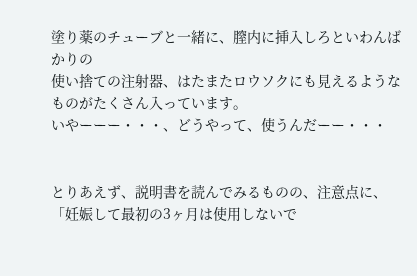塗り薬のチューブと一緒に、膣内に挿入しろといわんばかりの
使い捨ての注射器、はたまたロウソクにも見えるようなものがたくさん入っています。
いやーーー・・・、どうやって、使うんだーー・・・


とりあえず、説明書を読んでみるものの、注意点に、
「妊娠して最初の3ヶ月は使用しないで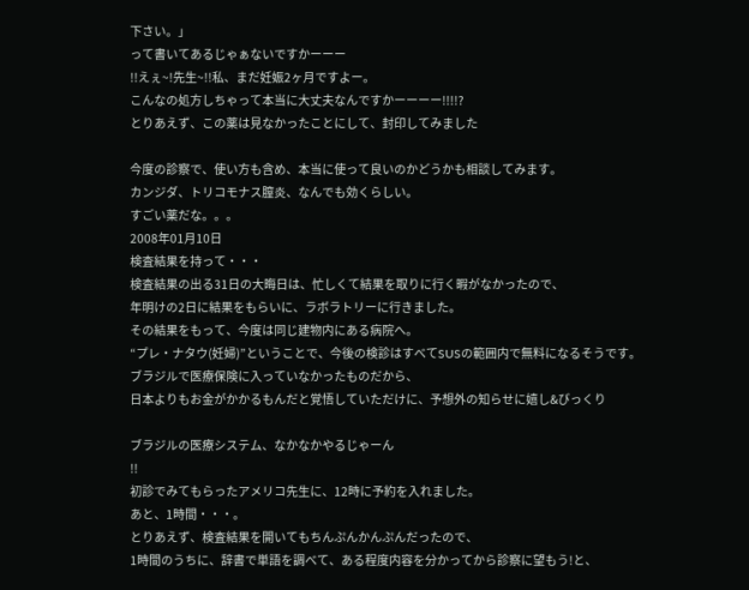下さい。」
って書いてあるじゃぁないですかーーー
!!えぇ~!先生~!!私、まだ妊娠2ヶ月ですよー。
こんなの処方しちゃって本当に大丈夫なんですかーーーー!!!!?
とりあえず、この薬は見なかったことにして、封印してみました

今度の診察で、使い方も含め、本当に使って良いのかどうかも相談してみます。
カンジダ、トリコモナス膣炎、なんでも効くらしい。
すごい薬だな。。。
2008年01月10日
検査結果を持って・・・
検査結果の出る31日の大晦日は、忙しくて結果を取りに行く暇がなかったので、
年明けの2日に結果をもらいに、ラボラトリーに行きました。
その結果をもって、今度は同じ建物内にある病院へ。
“プレ・ナタウ(妊婦)”ということで、今後の検診はすべてSUSの範囲内で無料になるそうです。
ブラジルで医療保険に入っていなかったものだから、
日本よりもお金がかかるもんだと覚悟していただけに、予想外の知らせに嬉し&びっくり

ブラジルの医療システム、なかなかやるじゃーん
!!
初診でみてもらったアメリコ先生に、12時に予約を入れました。
あと、1時間・・・。
とりあえず、検査結果を開いてもちんぷんかんぷんだったので、
1時間のうちに、辞書で単語を調べて、ある程度内容を分かってから診察に望もう!と、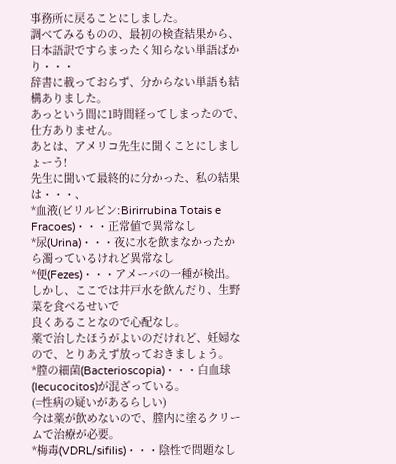事務所に戻ることにしました。
調べてみるものの、最初の検査結果から、
日本語訳ですらまったく知らない単語ばかり・・・
辞書に載っておらず、分からない単語も結構ありました。
あっという間に1時間経ってしまったので、仕方ありません。
あとは、アメリコ先生に聞くことにしましょーう!
先生に聞いて最終的に分かった、私の結果は・・・、
*血液(ビリルビン:Birirrubina Totais e Fracoes)・・・正常値で異常なし
*尿(Urina)・・・夜に水を飲まなかったから濁っているけれど異常なし
*便(Fezes)・・・アメーバの一種が検出。
しかし、ここでは井戸水を飲んだり、生野菜を食べるせいで
良くあることなので心配なし。
薬で治したほうがよいのだけれど、妊婦なので、とりあえず放っておきましょう。
*膣の細菌(Bacterioscopia)・・・白血球(lecucocitos)が混ざっている。
(=性病の疑いがあるらしい)
今は薬が飲めないので、膣内に塗るクリームで治療が必要。
*梅毒(VDRL/sifilis)・・・陰性で問題なし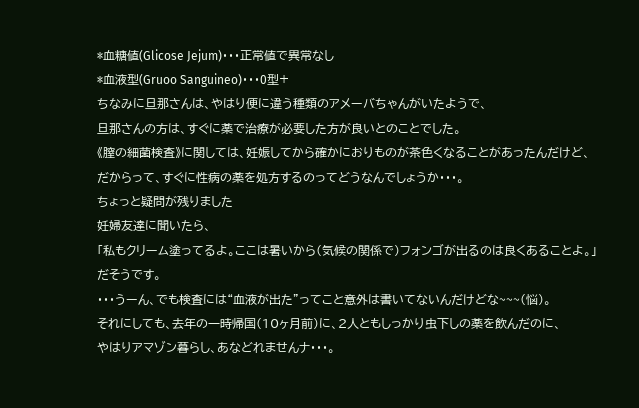*血糖値(Glicose Jejum)・・・正常値で異常なし
*血液型(Gruoo Sanguineo)・・・0型+
ちなみに旦那さんは、やはり便に違う種類のアメーバちゃんがいたようで、
旦那さんの方は、すぐに薬で治療が必要した方が良いとのことでした。
《膣の細菌検査》に関しては、妊娠してから確かにおりものが茶色くなることがあったんだけど、
だからって、すぐに性病の薬を処方するのってどうなんでしょうか・・・。
ちょっと疑問が残りました
妊婦友達に聞いたら、
「私もクリーム塗ってるよ。ここは暑いから(気候の関係で)フォンゴが出るのは良くあることよ。」
だそうです。
・・・うーん、でも検査には“血液が出た”ってこと意外は書いてないんだけどな~~~(悩)。
それにしても、去年の一時帰国(10ヶ月前)に、2人ともしっかり虫下しの薬を飲んだのに、
やはりアマゾン暮らし、あなどれませんナ・・・。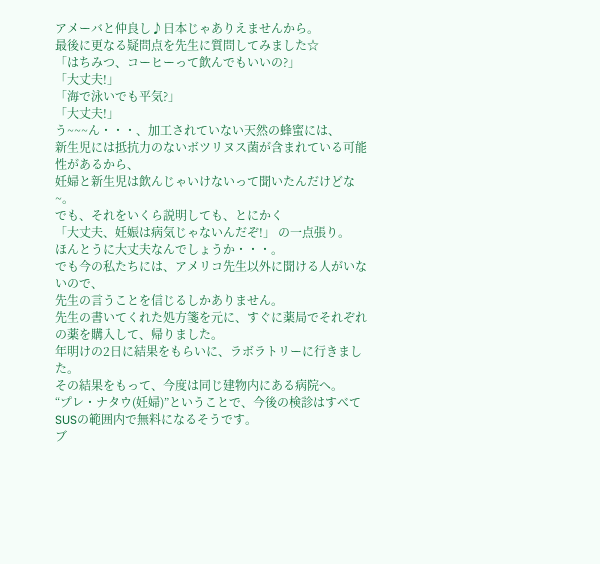アメーバと仲良し♪日本じゃありえませんから。
最後に更なる疑問点を先生に質問してみました☆
「はちみつ、コーヒーって飲んでもいいの?」
「大丈夫!」
「海で泳いでも平気?」
「大丈夫!」
う~~~ん・・・、加工されていない天然の蜂蜜には、
新生児には抵抗力のないボツリヌス菌が含まれている可能性があるから、
妊婦と新生児は飲んじゃいけないって聞いたんだけどな~。
でも、それをいくら説明しても、とにかく
「大丈夫、妊娠は病気じゃないんだぞ!」 の一点張り。
ほんとうに大丈夫なんでしょうか・・・。
でも今の私たちには、アメリコ先生以外に聞ける人がいないので、
先生の言うことを信じるしかありません。
先生の書いてくれた処方箋を元に、すぐに薬局でそれぞれの薬を購入して、帰りました。
年明けの2日に結果をもらいに、ラボラトリーに行きました。
その結果をもって、今度は同じ建物内にある病院へ。
“プレ・ナタウ(妊婦)”ということで、今後の検診はすべてSUSの範囲内で無料になるそうです。
ブ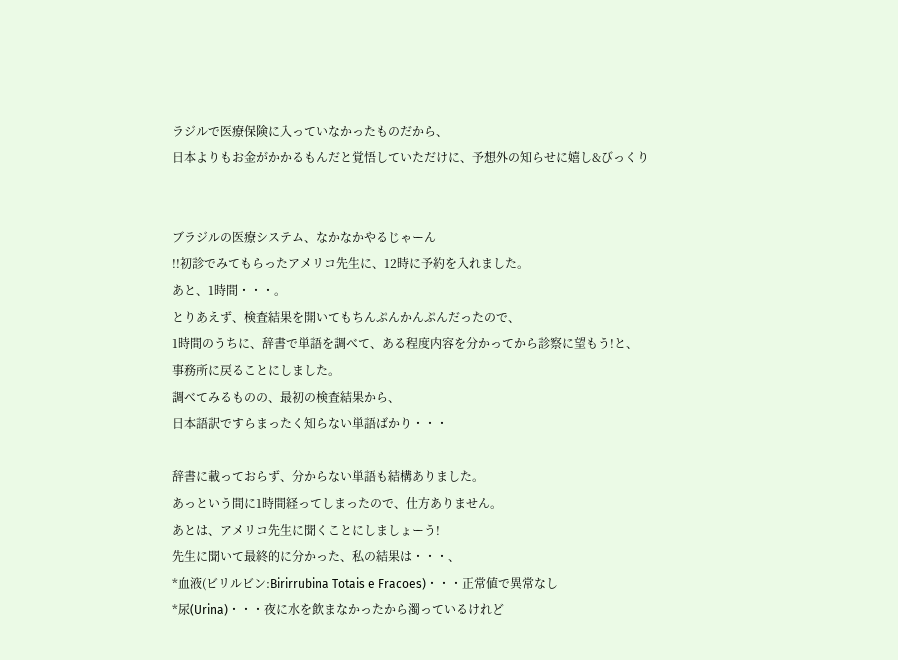ラジルで医療保険に入っていなかったものだから、
日本よりもお金がかかるもんだと覚悟していただけに、予想外の知らせに嬉し&びっくり


ブラジルの医療システム、なかなかやるじゃーん
!!初診でみてもらったアメリコ先生に、12時に予約を入れました。
あと、1時間・・・。
とりあえず、検査結果を開いてもちんぷんかんぷんだったので、
1時間のうちに、辞書で単語を調べて、ある程度内容を分かってから診察に望もう!と、
事務所に戻ることにしました。
調べてみるものの、最初の検査結果から、
日本語訳ですらまったく知らない単語ばかり・・・

辞書に載っておらず、分からない単語も結構ありました。
あっという間に1時間経ってしまったので、仕方ありません。
あとは、アメリコ先生に聞くことにしましょーう!
先生に聞いて最終的に分かった、私の結果は・・・、
*血液(ビリルビン:Birirrubina Totais e Fracoes)・・・正常値で異常なし
*尿(Urina)・・・夜に水を飲まなかったから濁っているけれど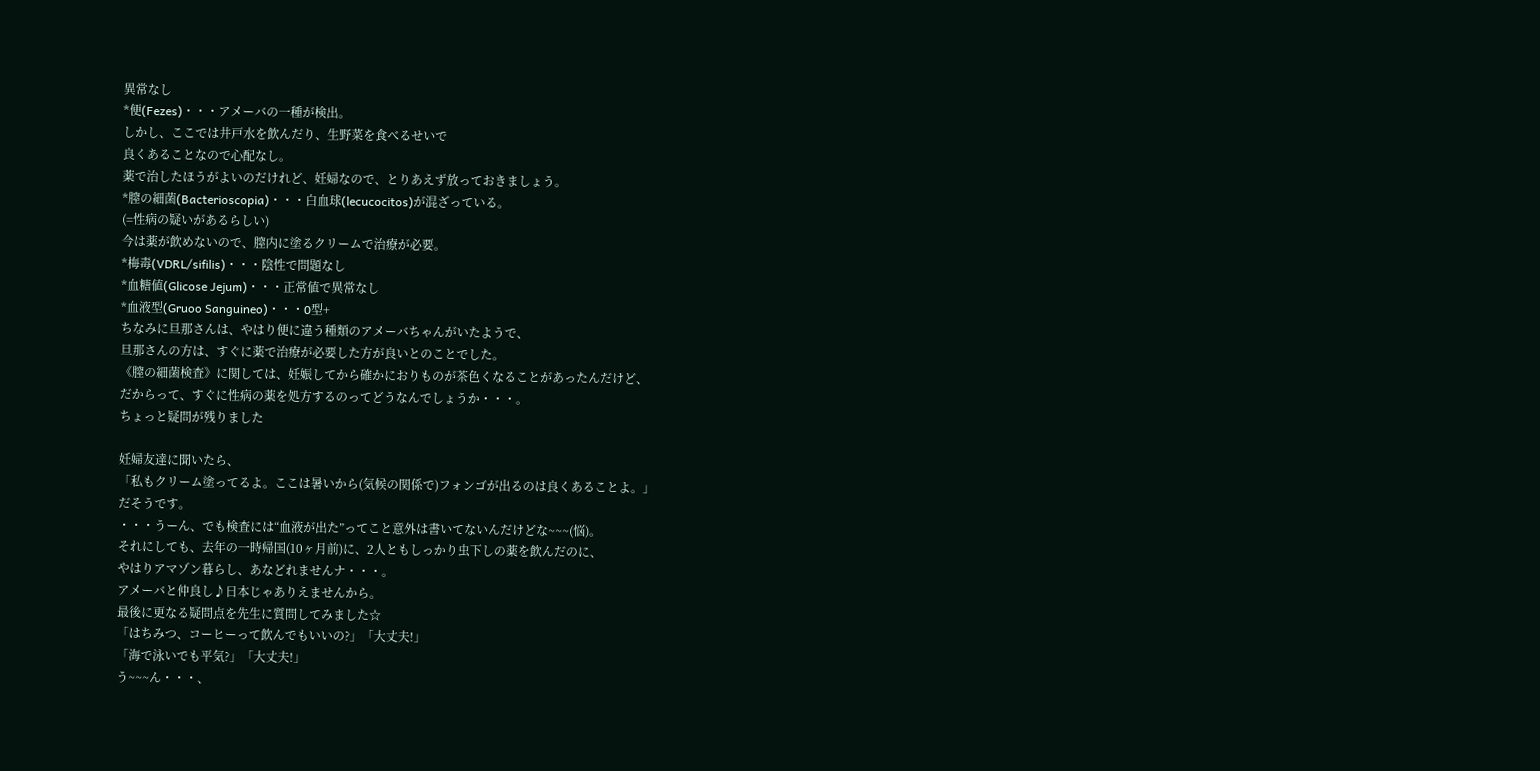異常なし
*便(Fezes)・・・アメーバの一種が検出。
しかし、ここでは井戸水を飲んだり、生野菜を食べるせいで
良くあることなので心配なし。
薬で治したほうがよいのだけれど、妊婦なので、とりあえず放っておきましょう。
*膣の細菌(Bacterioscopia)・・・白血球(lecucocitos)が混ざっている。
(=性病の疑いがあるらしい)
今は薬が飲めないので、膣内に塗るクリームで治療が必要。
*梅毒(VDRL/sifilis)・・・陰性で問題なし
*血糖値(Glicose Jejum)・・・正常値で異常なし
*血液型(Gruoo Sanguineo)・・・0型+
ちなみに旦那さんは、やはり便に違う種類のアメーバちゃんがいたようで、
旦那さんの方は、すぐに薬で治療が必要した方が良いとのことでした。
《膣の細菌検査》に関しては、妊娠してから確かにおりものが茶色くなることがあったんだけど、
だからって、すぐに性病の薬を処方するのってどうなんでしょうか・・・。
ちょっと疑問が残りました

妊婦友達に聞いたら、
「私もクリーム塗ってるよ。ここは暑いから(気候の関係で)フォンゴが出るのは良くあることよ。」
だそうです。
・・・うーん、でも検査には“血液が出た”ってこと意外は書いてないんだけどな~~~(悩)。
それにしても、去年の一時帰国(10ヶ月前)に、2人ともしっかり虫下しの薬を飲んだのに、
やはりアマゾン暮らし、あなどれませんナ・・・。
アメーバと仲良し♪日本じゃありえませんから。
最後に更なる疑問点を先生に質問してみました☆
「はちみつ、コーヒーって飲んでもいいの?」「大丈夫!」
「海で泳いでも平気?」「大丈夫!」
う~~~ん・・・、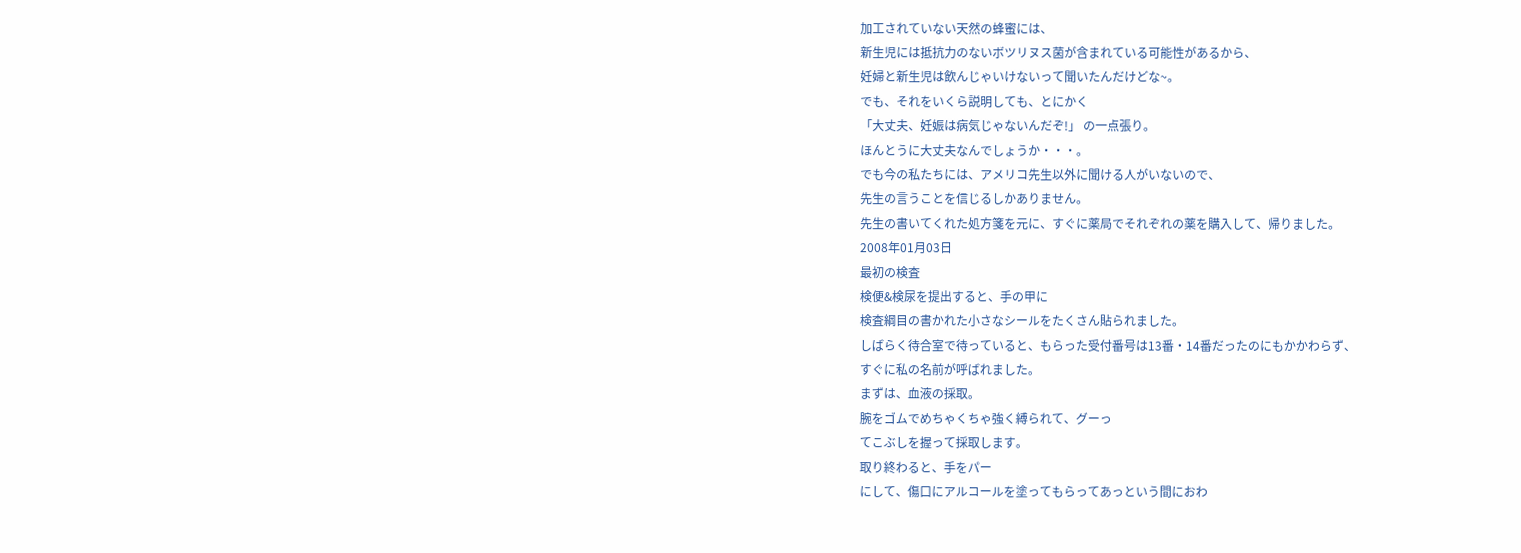加工されていない天然の蜂蜜には、
新生児には抵抗力のないボツリヌス菌が含まれている可能性があるから、
妊婦と新生児は飲んじゃいけないって聞いたんだけどな~。
でも、それをいくら説明しても、とにかく
「大丈夫、妊娠は病気じゃないんだぞ!」 の一点張り。
ほんとうに大丈夫なんでしょうか・・・。
でも今の私たちには、アメリコ先生以外に聞ける人がいないので、
先生の言うことを信じるしかありません。
先生の書いてくれた処方箋を元に、すぐに薬局でそれぞれの薬を購入して、帰りました。
2008年01月03日
最初の検査
検便&検尿を提出すると、手の甲に
検査綱目の書かれた小さなシールをたくさん貼られました。
しばらく待合室で待っていると、もらった受付番号は13番・14番だったのにもかかわらず、
すぐに私の名前が呼ばれました。
まずは、血液の採取。
腕をゴムでめちゃくちゃ強く縛られて、グーっ
てこぶしを握って採取します。
取り終わると、手をパー
にして、傷口にアルコールを塗ってもらってあっという間におわ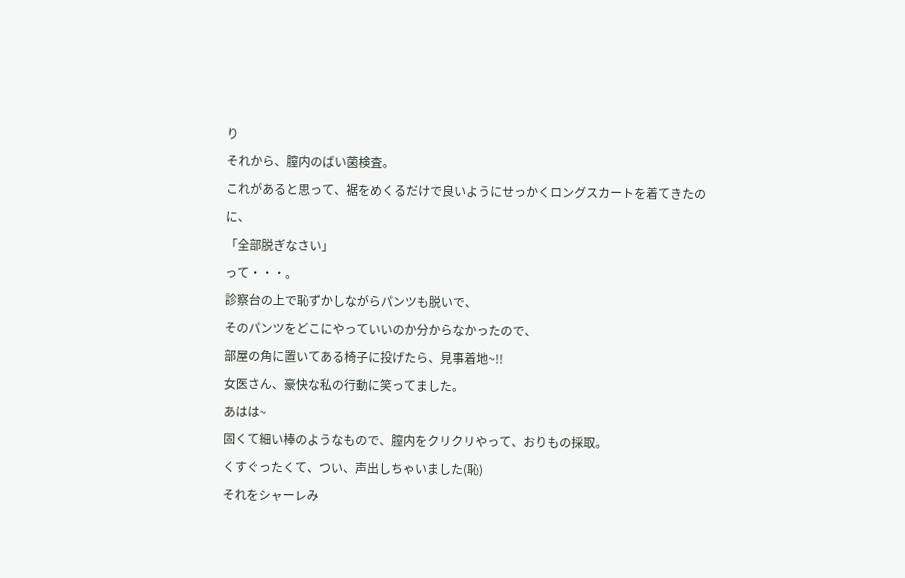り
それから、膣内のばい菌検査。
これがあると思って、裾をめくるだけで良いようにせっかくロングスカートを着てきたのに、
「全部脱ぎなさい」
って・・・。
診察台の上で恥ずかしながらパンツも脱いで、
そのパンツをどこにやっていいのか分からなかったので、
部屋の角に置いてある椅子に投げたら、見事着地~!!
女医さん、豪快な私の行動に笑ってました。
あはは~
固くて細い棒のようなもので、膣内をクリクリやって、おりもの採取。
くすぐったくて、つい、声出しちゃいました(恥)
それをシャーレみ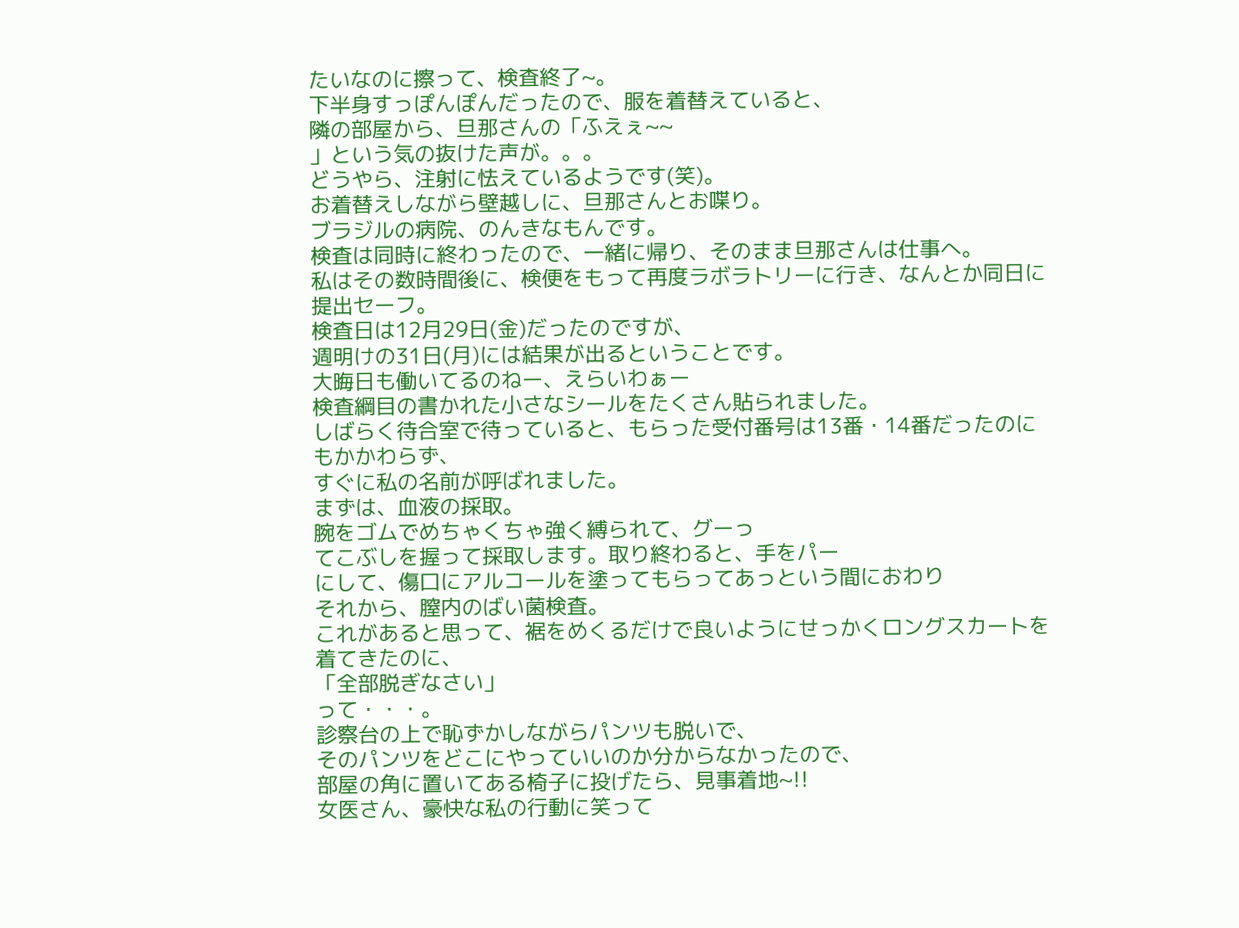たいなのに擦って、検査終了~。
下半身すっぽんぽんだったので、服を着替えていると、
隣の部屋から、旦那さんの「ふえぇ~~
」という気の抜けた声が。。。
どうやら、注射に怯えているようです(笑)。
お着替えしながら壁越しに、旦那さんとお喋り。
ブラジルの病院、のんきなもんです。
検査は同時に終わったので、一緒に帰り、そのまま旦那さんは仕事へ。
私はその数時間後に、検便をもって再度ラボラトリーに行き、なんとか同日に提出セーフ。
検査日は12月29日(金)だったのですが、
週明けの31日(月)には結果が出るということです。
大晦日も働いてるのねー、えらいわぁー
検査綱目の書かれた小さなシールをたくさん貼られました。
しばらく待合室で待っていると、もらった受付番号は13番・14番だったのにもかかわらず、
すぐに私の名前が呼ばれました。
まずは、血液の採取。
腕をゴムでめちゃくちゃ強く縛られて、グーっ
てこぶしを握って採取します。取り終わると、手をパー
にして、傷口にアルコールを塗ってもらってあっという間におわり
それから、膣内のばい菌検査。
これがあると思って、裾をめくるだけで良いようにせっかくロングスカートを着てきたのに、
「全部脱ぎなさい」
って・・・。
診察台の上で恥ずかしながらパンツも脱いで、
そのパンツをどこにやっていいのか分からなかったので、
部屋の角に置いてある椅子に投げたら、見事着地~!!
女医さん、豪快な私の行動に笑って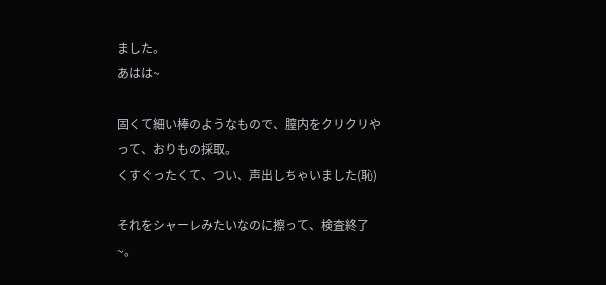ました。
あはは~

固くて細い棒のようなもので、膣内をクリクリやって、おりもの採取。
くすぐったくて、つい、声出しちゃいました(恥)

それをシャーレみたいなのに擦って、検査終了~。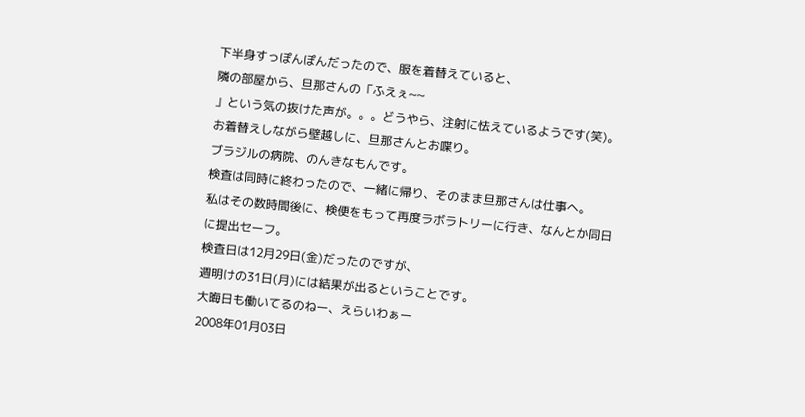下半身すっぽんぽんだったので、服を着替えていると、
隣の部屋から、旦那さんの「ふえぇ~~
」という気の抜けた声が。。。どうやら、注射に怯えているようです(笑)。
お着替えしながら壁越しに、旦那さんとお喋り。
ブラジルの病院、のんきなもんです。
検査は同時に終わったので、一緒に帰り、そのまま旦那さんは仕事へ。
私はその数時間後に、検便をもって再度ラボラトリーに行き、なんとか同日に提出セーフ。
検査日は12月29日(金)だったのですが、
週明けの31日(月)には結果が出るということです。
大晦日も働いてるのねー、えらいわぁー
2008年01月03日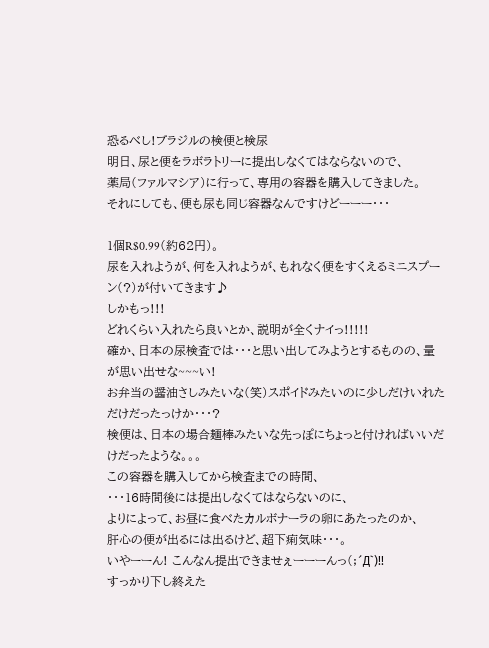恐るべし!ブラジルの検便と検尿
明日、尿と便をラボラトリーに提出しなくてはならないので、
薬局(ファルマシア)に行って、専用の容器を購入してきました。
それにしても、便も尿も同じ容器なんですけどーーー・・・

1個R$0.99(約62円)。
尿を入れようが、何を入れようが、もれなく便をすくえるミニスプーン(?)が付いてきます♪
しかもっ!!!
どれくらい入れたら良いとか、説明が全くナイっ!!!!!
確か、日本の尿検査では・・・と思い出してみようとするものの、量が思い出せな~~~い!
お弁当の醤油さしみたいな(笑)スポイドみたいのに少しだけいれただけだったっけか・・・?
検便は、日本の場合麺棒みたいな先っぽにちょっと付ければいいだけだったような。。。
この容器を購入してから検査までの時間、
・・・16時間後には提出しなくてはならないのに、
よりによって、お昼に食べたカルボナーラの卵にあたったのか、
肝心の便が出るには出るけど、超下痢気味・・・。
いやーーん! こんなん提出できませぇーーーんっ(;´Д`)!!
すっかり下し終えた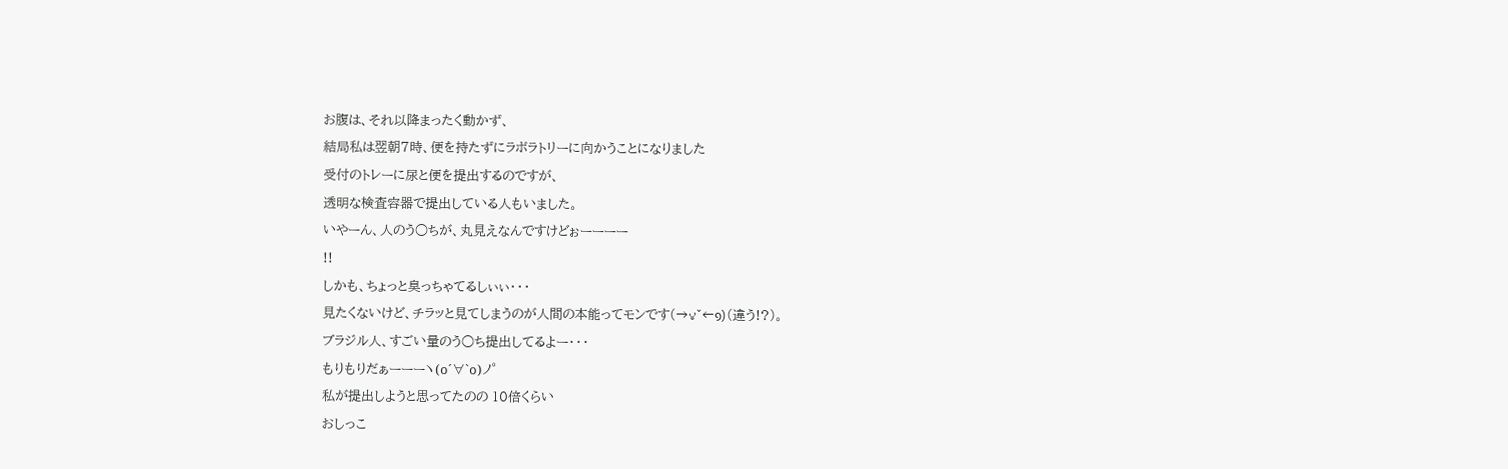お腹は、それ以降まったく動かず、
結局私は翌朝7時、便を持たずにラボラトリーに向かうことになりました
受付のトレーに尿と便を提出するのですが、
透明な検査容器で提出している人もいました。
いやーん、人のう○ちが、丸見えなんですけどぉーーーー
!!
しかも、ちょっと臭っちゃてるしぃぃ・・・
見たくないけど、チラッと見てしまうのが人間の本能ってモンです(→౪ˇ←๑)(違う!?)。
ブラジル人、すごい量のう○ち提出してるよー・・・
もりもりだぁーーーヽ(o´∀`o)ノ゜
私が提出しようと思ってたのの 10倍くらい
おしっこ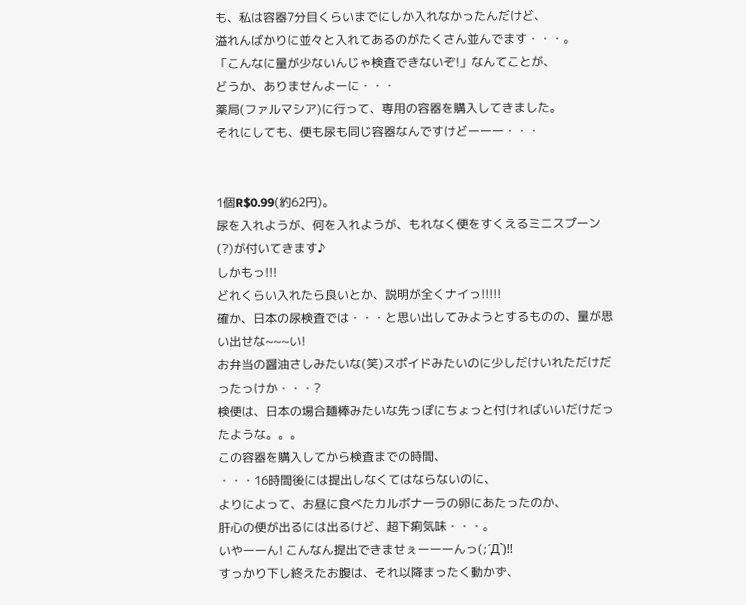も、私は容器7分目くらいまでにしか入れなかったんだけど、
溢れんばかりに並々と入れてあるのがたくさん並んでます・・・。
「こんなに量が少ないんじゃ検査できないぞ!」なんてことが、
どうか、ありませんよーに・・・
薬局(ファルマシア)に行って、専用の容器を購入してきました。
それにしても、便も尿も同じ容器なんですけどーーー・・・


1個R$0.99(約62円)。
尿を入れようが、何を入れようが、もれなく便をすくえるミニスプーン(?)が付いてきます♪
しかもっ!!!
どれくらい入れたら良いとか、説明が全くナイっ!!!!!
確か、日本の尿検査では・・・と思い出してみようとするものの、量が思い出せな~~~い!
お弁当の醤油さしみたいな(笑)スポイドみたいのに少しだけいれただけだったっけか・・・?
検便は、日本の場合麺棒みたいな先っぽにちょっと付ければいいだけだったような。。。
この容器を購入してから検査までの時間、
・・・16時間後には提出しなくてはならないのに、
よりによって、お昼に食べたカルボナーラの卵にあたったのか、
肝心の便が出るには出るけど、超下痢気味・・・。
いやーーん! こんなん提出できませぇーーーんっ(;´Д`)!!
すっかり下し終えたお腹は、それ以降まったく動かず、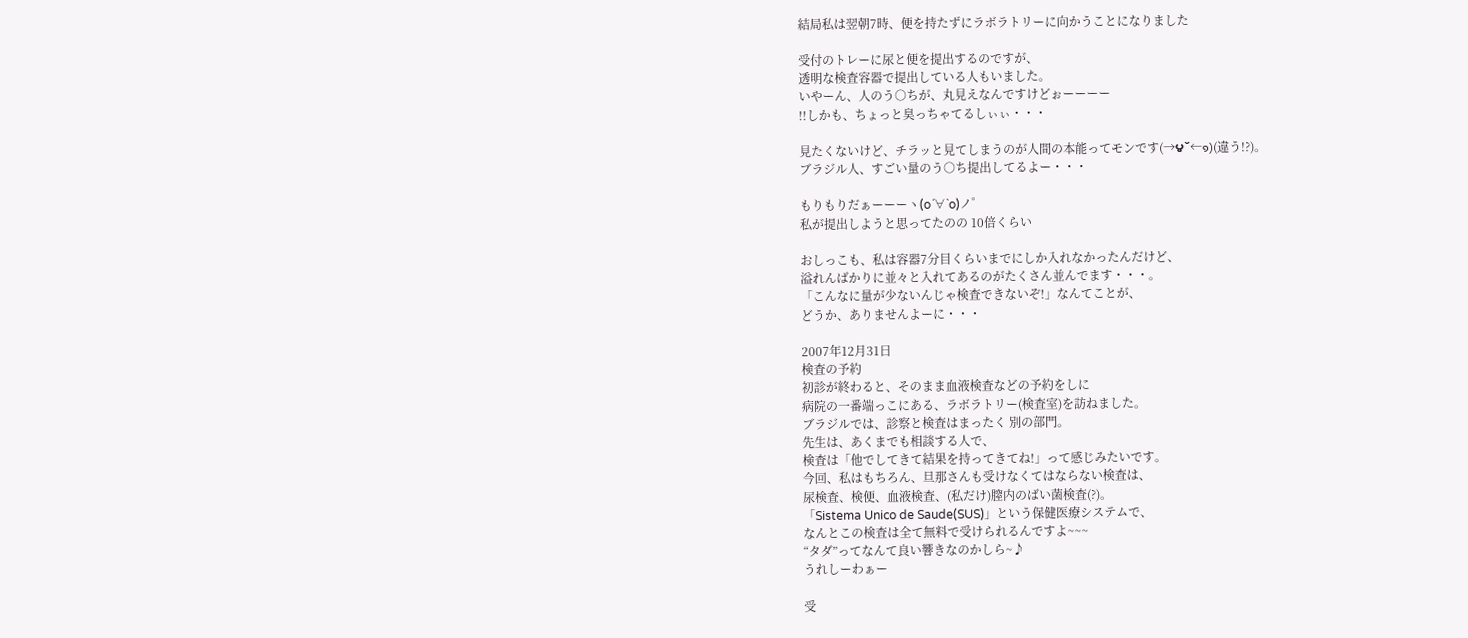結局私は翌朝7時、便を持たずにラボラトリーに向かうことになりました

受付のトレーに尿と便を提出するのですが、
透明な検査容器で提出している人もいました。
いやーん、人のう○ちが、丸見えなんですけどぉーーーー
!!しかも、ちょっと臭っちゃてるしぃぃ・・・

見たくないけど、チラッと見てしまうのが人間の本能ってモンです(→౪ˇ←๑)(違う!?)。
ブラジル人、すごい量のう○ち提出してるよー・・・

もりもりだぁーーーヽ(o´∀`o)ノ゜
私が提出しようと思ってたのの 10倍くらい

おしっこも、私は容器7分目くらいまでにしか入れなかったんだけど、
溢れんばかりに並々と入れてあるのがたくさん並んでます・・・。
「こんなに量が少ないんじゃ検査できないぞ!」なんてことが、
どうか、ありませんよーに・・・

2007年12月31日
検査の予約
初診が終わると、そのまま血液検査などの予約をしに
病院の一番端っこにある、ラボラトリー(検査室)を訪ねました。
ブラジルでは、診察と検査はまったく 別の部門。
先生は、あくまでも相談する人で、
検査は「他でしてきて結果を持ってきてね!」って感じみたいです。
今回、私はもちろん、旦那さんも受けなくてはならない検査は、
尿検査、検便、血液検査、(私だけ)膣内のばい菌検査(?)。
「Sistema Unico de Saude(SUS)」という保健医療システムで、
なんとこの検査は全て無料で受けられるんですよ~~~
“タダ”ってなんて良い響きなのかしら~♪
うれしーわぁー

受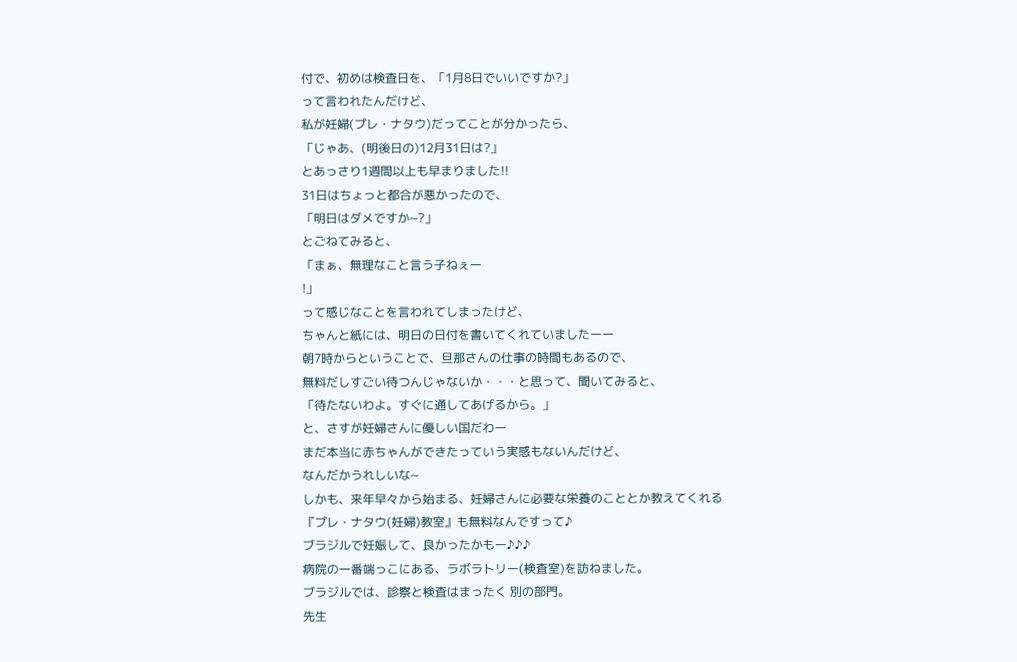付で、初めは検査日を、「1月8日でいいですか?」
って言われたんだけど、
私が妊婦(プレ・ナタウ)だってことが分かったら、
「じゃあ、(明後日の)12月31日は?」
とあっさり1週間以上も早まりました!!
31日はちょっと都合が悪かったので、
「明日はダメですか~?」
とごねてみると、
「まぁ、無理なこと言う子ねぇー
!」
って感じなことを言われてしまったけど、
ちゃんと紙には、明日の日付を書いてくれていましたーー
朝7時からということで、旦那さんの仕事の時間もあるので、
無料だしすごい待つんじゃないか・・・と思って、聞いてみると、
「待たないわよ。すぐに通してあげるから。」
と、さすが妊婦さんに優しい国だわー
まだ本当に赤ちゃんができたっていう実感もないんだけど、
なんだかうれしいな~
しかも、来年早々から始まる、妊婦さんに必要な栄養のこととか教えてくれる
『プレ・ナタウ(妊婦)教室』も無料なんですって♪
ブラジルで妊娠して、良かったかもー♪♪♪
病院の一番端っこにある、ラボラトリー(検査室)を訪ねました。
ブラジルでは、診察と検査はまったく 別の部門。
先生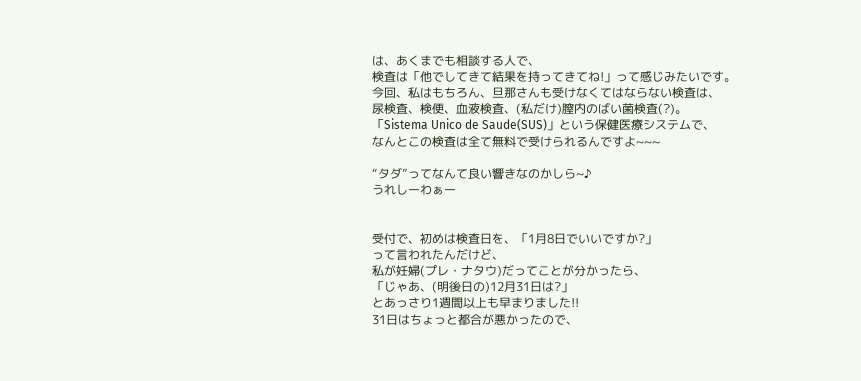は、あくまでも相談する人で、
検査は「他でしてきて結果を持ってきてね!」って感じみたいです。
今回、私はもちろん、旦那さんも受けなくてはならない検査は、
尿検査、検便、血液検査、(私だけ)膣内のばい菌検査(?)。
「Sistema Unico de Saude(SUS)」という保健医療システムで、
なんとこの検査は全て無料で受けられるんですよ~~~

“タダ”ってなんて良い響きなのかしら~♪
うれしーわぁー


受付で、初めは検査日を、「1月8日でいいですか?」
って言われたんだけど、
私が妊婦(プレ・ナタウ)だってことが分かったら、
「じゃあ、(明後日の)12月31日は?」
とあっさり1週間以上も早まりました!!
31日はちょっと都合が悪かったので、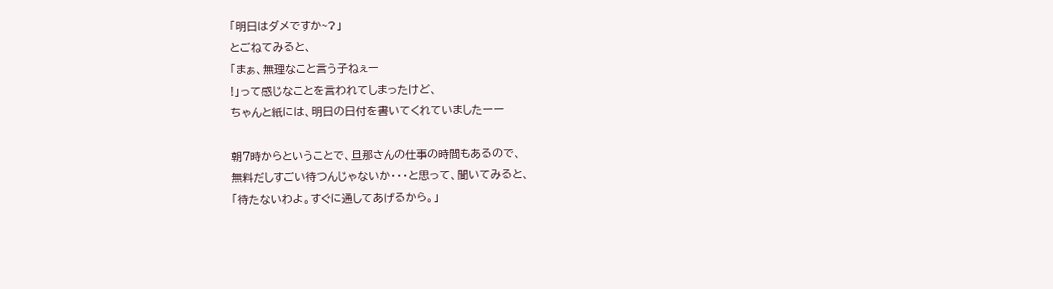「明日はダメですか~?」
とごねてみると、
「まぁ、無理なこと言う子ねぇー
!」って感じなことを言われてしまったけど、
ちゃんと紙には、明日の日付を書いてくれていましたーー

朝7時からということで、旦那さんの仕事の時間もあるので、
無料だしすごい待つんじゃないか・・・と思って、聞いてみると、
「待たないわよ。すぐに通してあげるから。」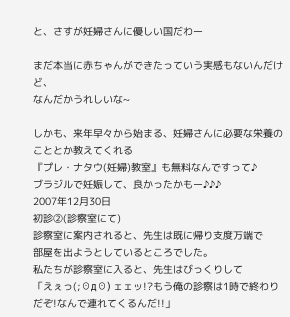と、さすが妊婦さんに優しい国だわー

まだ本当に赤ちゃんができたっていう実感もないんだけど、
なんだかうれしいな~

しかも、来年早々から始まる、妊婦さんに必要な栄養のこととか教えてくれる
『プレ・ナタウ(妊婦)教室』も無料なんですって♪
ブラジルで妊娠して、良かったかもー♪♪♪
2007年12月30日
初診②(診察室にて)
診察室に案内されると、先生は既に帰り支度万端で
部屋を出ようとしているところでした。
私たちが診察室に入ると、先生はびっくりして
「えぇっ(;☉д☉) ェェッ!?もう俺の診察は1時で終わりだぞ!なんで連れてくるんだ!!」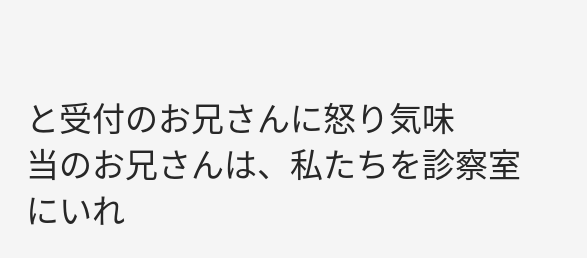と受付のお兄さんに怒り気味
当のお兄さんは、私たちを診察室にいれ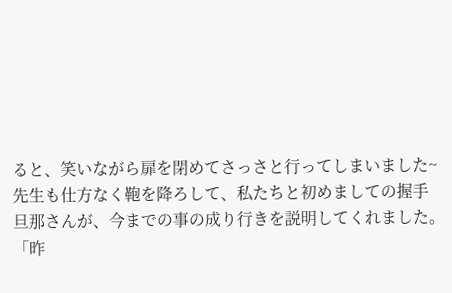ると、笑いながら扉を閉めてさっさと行ってしまいました~
先生も仕方なく鞄を降ろして、私たちと初めましての握手
旦那さんが、今までの事の成り行きを説明してくれました。
「昨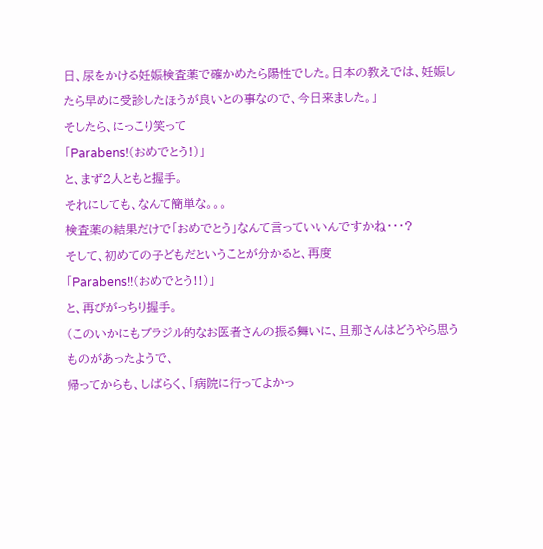日、尿をかける妊娠検査薬で確かめたら陽性でした。日本の教えでは、妊娠したら早めに受診したほうが良いとの事なので、今日来ました。」
そしたら、にっこり笑って
「Parabens!(おめでとう!)」
と、まず2人ともと握手。
それにしても、なんて簡単な。。。
検査薬の結果だけで「おめでとう」なんて言っていいんですかね・・・?
そして、初めての子どもだということが分かると、再度
「Parabens!!(おめでとう!!)」
と、再びがっちり握手。
(このいかにもブラジル的なお医者さんの振る舞いに、旦那さんはどうやら思うものがあったようで、
帰ってからも、しばらく、「病院に行ってよかっ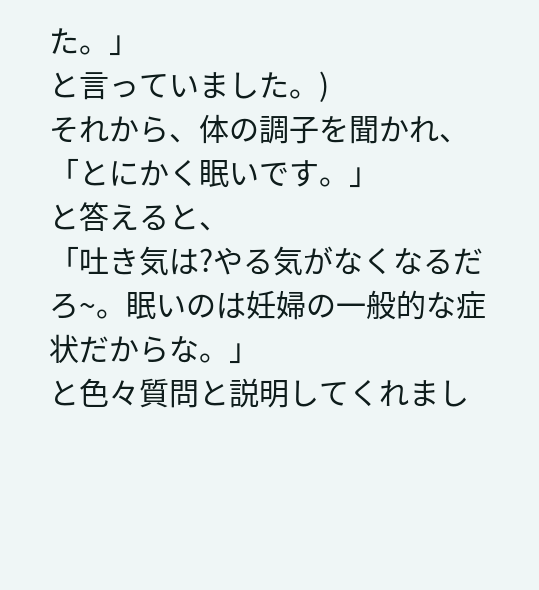た。」
と言っていました。)
それから、体の調子を聞かれ、
「とにかく眠いです。」
と答えると、
「吐き気は?やる気がなくなるだろ~。眠いのは妊婦の一般的な症状だからな。」
と色々質問と説明してくれまし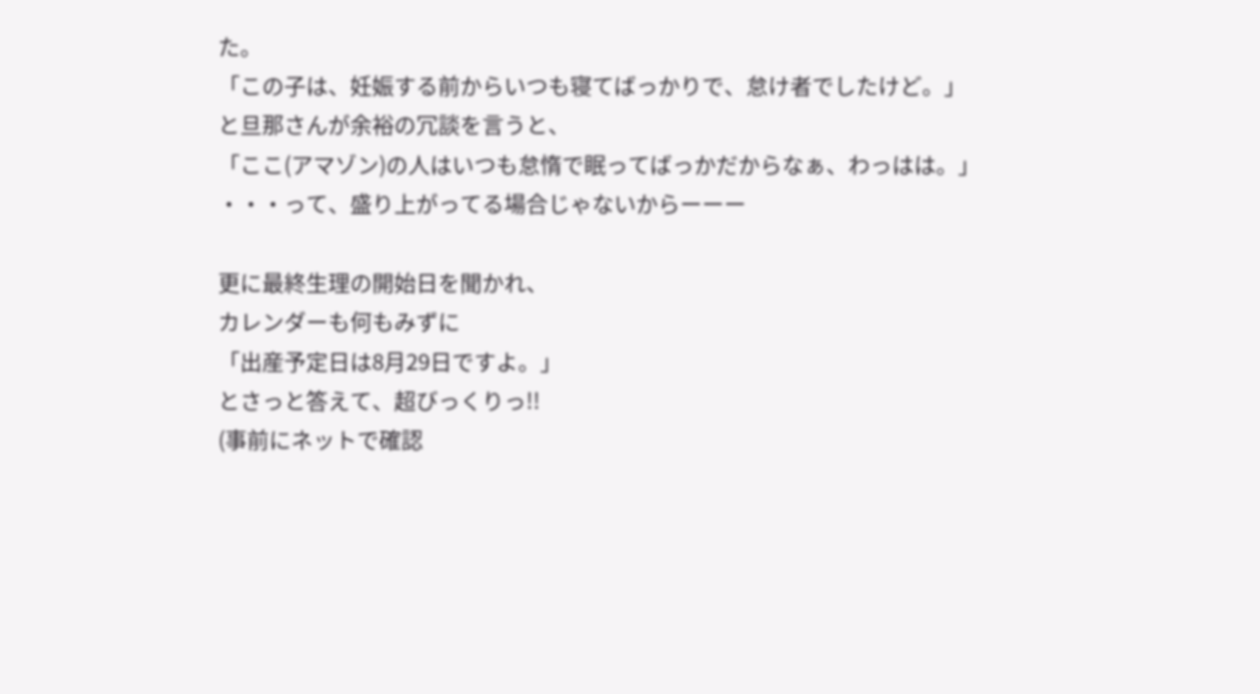た。
「この子は、妊娠する前からいつも寝てばっかりで、怠け者でしたけど。」
と旦那さんが余裕の冗談を言うと、
「ここ(アマゾン)の人はいつも怠惰で眠ってばっかだからなぁ、わっはは。」
・・・って、盛り上がってる場合じゃないからーーー

更に最終生理の開始日を聞かれ、
カレンダーも何もみずに
「出産予定日は8月29日ですよ。」
とさっと答えて、超びっくりっ!!
(事前にネットで確認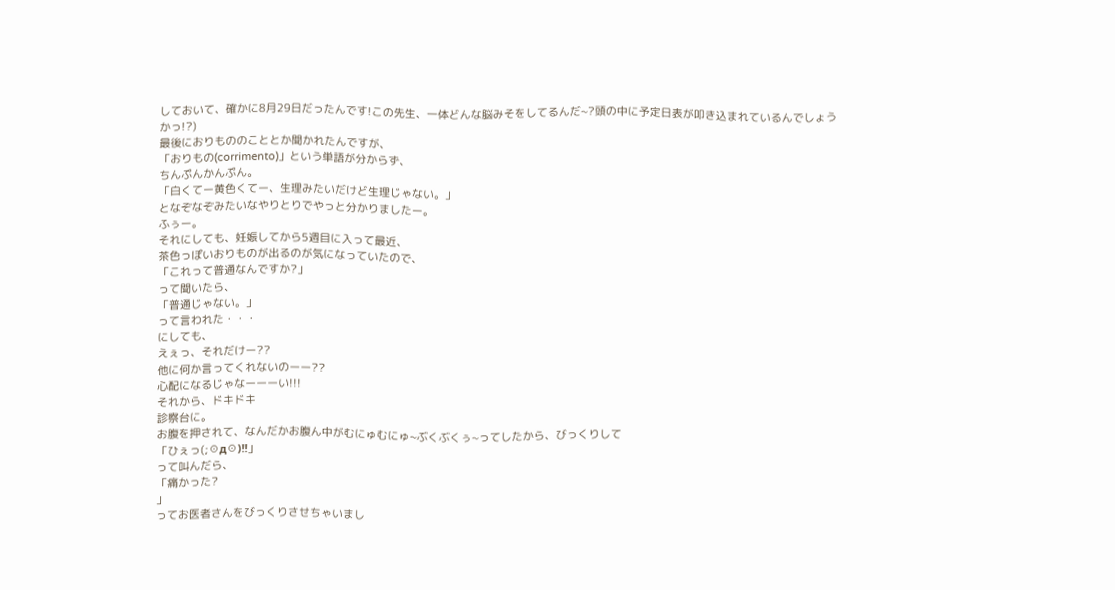しておいて、確かに8月29日だったんです!この先生、一体どんな脳みそをしてるんだ~?頭の中に予定日表が叩き込まれているんでしょうかっ!?)
最後におりもののこととか聞かれたんですが、
「おりもの(corrimento)」という単語が分からず、
ちんぷんかんぷん。
「白くてー黄色くてー、生理みたいだけど生理じゃない。」
となぞなぞみたいなやりとりでやっと分かりましたー。
ふぅー。
それにしても、妊娠してから5週目に入って最近、
茶色っぽいおりものが出るのが気になっていたので、
「これって普通なんですか?」
って聞いたら、
「普通じゃない。」
って言われた・・・
にしても、
えぇっ、それだけー??
他に何か言ってくれないのーー??
心配になるじゃなーーーい!!!
それから、ドキドキ
診察台に。
お腹を押されて、なんだかお腹ん中がむにゅむにゅ~ぶくぶくぅ~ってしたから、びっくりして
「ひぇっ(;☉д☉)!!」
って叫んだら、
「痛かった?
」
ってお医者さんをびっくりさせちゃいまし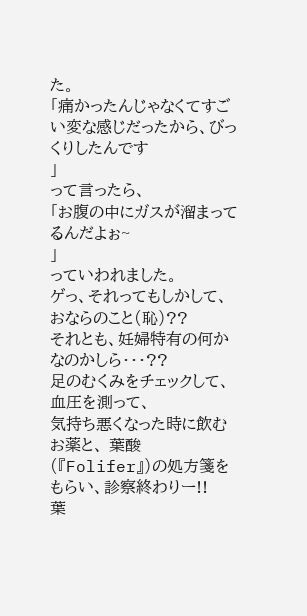た。
「痛かったんじゃなくてすごい変な感じだったから、びっくりしたんです
」
って言ったら、
「お腹の中にガスが溜まってるんだよぉ~
」
っていわれました。
ゲっ、それってもしかして、おならのこと(恥)??
それとも、妊婦特有の何かなのかしら・・・??
足のむくみをチェックして、血圧を測って、
気持ち悪くなった時に飲むお薬と、 葉酸(『Folifer』)の処方箋をもらい、診察終わりー!!
葉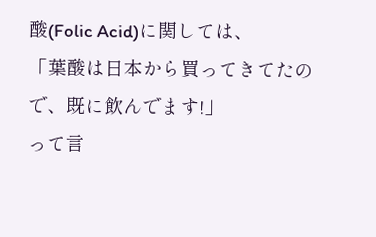酸(Folic Acid)に関しては、
「葉酸は日本から買ってきてたので、既に飲んでます!」
って言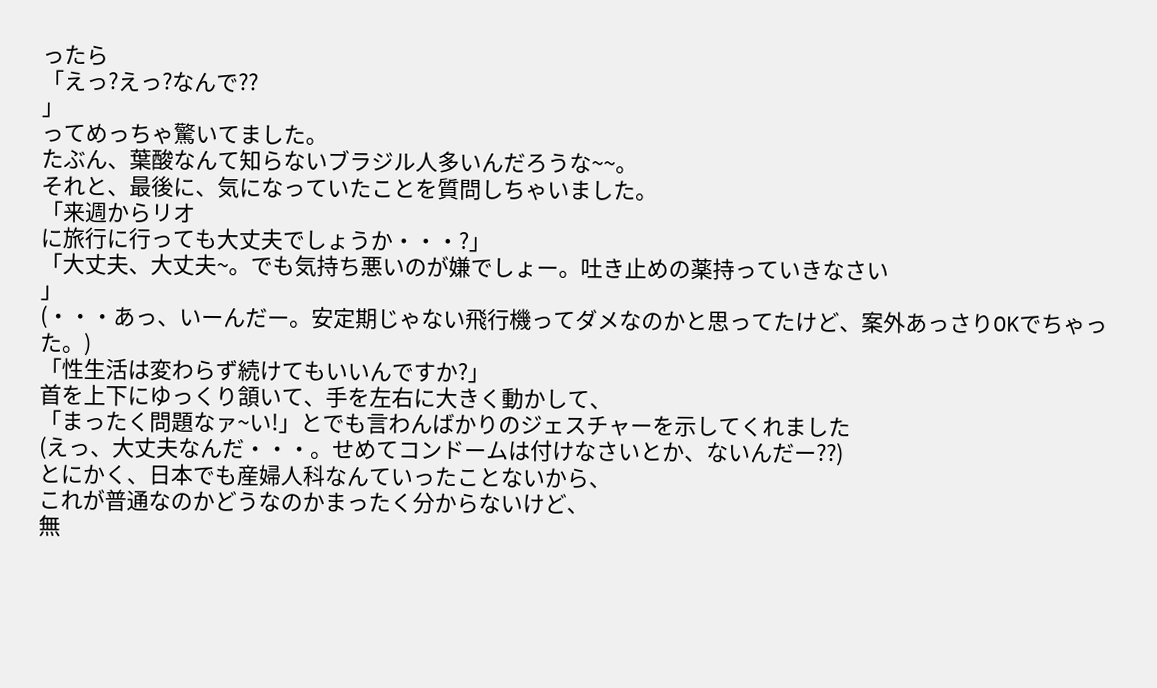ったら
「えっ?えっ?なんで??
」
ってめっちゃ驚いてました。
たぶん、葉酸なんて知らないブラジル人多いんだろうな~~。
それと、最後に、気になっていたことを質問しちゃいました。
「来週からリオ
に旅行に行っても大丈夫でしょうか・・・?」
「大丈夫、大丈夫~。でも気持ち悪いのが嫌でしょー。吐き止めの薬持っていきなさい
」
(・・・あっ、いーんだー。安定期じゃない飛行機ってダメなのかと思ってたけど、案外あっさりOKでちゃった。)
「性生活は変わらず続けてもいいんですか?」
首を上下にゆっくり頷いて、手を左右に大きく動かして、
「まったく問題なァ~い!」とでも言わんばかりのジェスチャーを示してくれました
(えっ、大丈夫なんだ・・・。せめてコンドームは付けなさいとか、ないんだー??)
とにかく、日本でも産婦人科なんていったことないから、
これが普通なのかどうなのかまったく分からないけど、
無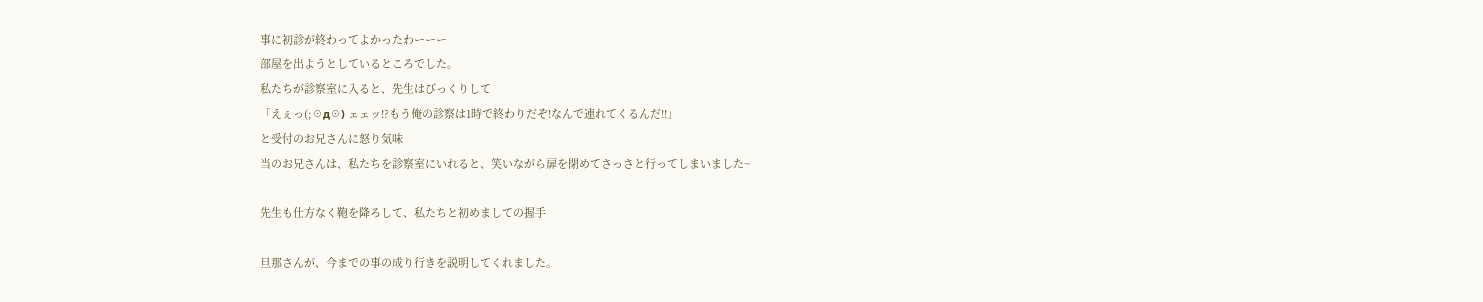事に初診が終わってよかったわーーー
部屋を出ようとしているところでした。
私たちが診察室に入ると、先生はびっくりして
「えぇっ(;☉д☉) ェェッ!?もう俺の診察は1時で終わりだぞ!なんで連れてくるんだ!!」
と受付のお兄さんに怒り気味
当のお兄さんは、私たちを診察室にいれると、笑いながら扉を閉めてさっさと行ってしまいました~

先生も仕方なく鞄を降ろして、私たちと初めましての握手

旦那さんが、今までの事の成り行きを説明してくれました。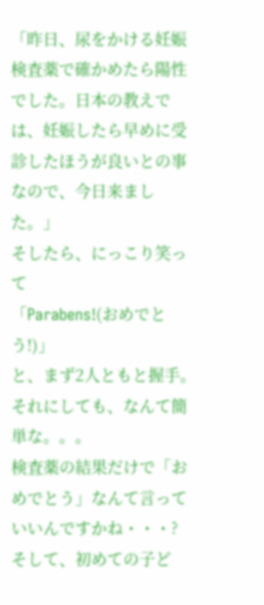「昨日、尿をかける妊娠検査薬で確かめたら陽性でした。日本の教えでは、妊娠したら早めに受診したほうが良いとの事なので、今日来ました。」
そしたら、にっこり笑って
「Parabens!(おめでとう!)」
と、まず2人ともと握手。
それにしても、なんて簡単な。。。
検査薬の結果だけで「おめでとう」なんて言っていいんですかね・・・?
そして、初めての子ど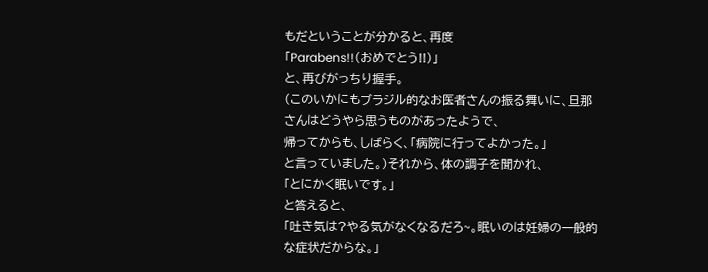もだということが分かると、再度
「Parabens!!(おめでとう!!)」
と、再びがっちり握手。
(このいかにもブラジル的なお医者さんの振る舞いに、旦那さんはどうやら思うものがあったようで、
帰ってからも、しばらく、「病院に行ってよかった。」
と言っていました。)それから、体の調子を聞かれ、
「とにかく眠いです。」
と答えると、
「吐き気は?やる気がなくなるだろ~。眠いのは妊婦の一般的な症状だからな。」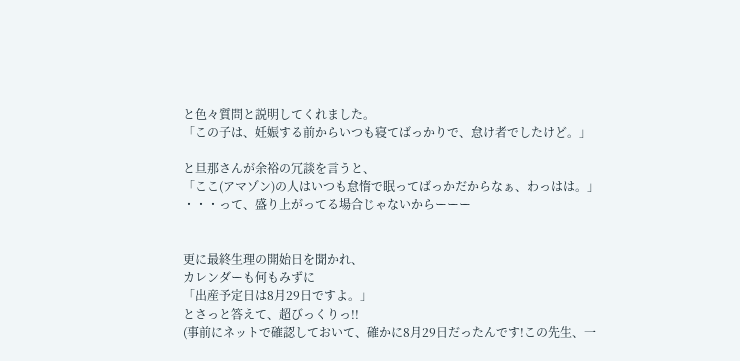と色々質問と説明してくれました。
「この子は、妊娠する前からいつも寝てばっかりで、怠け者でしたけど。」

と旦那さんが余裕の冗談を言うと、
「ここ(アマゾン)の人はいつも怠惰で眠ってばっかだからなぁ、わっはは。」
・・・って、盛り上がってる場合じゃないからーーー


更に最終生理の開始日を聞かれ、
カレンダーも何もみずに
「出産予定日は8月29日ですよ。」
とさっと答えて、超びっくりっ!!
(事前にネットで確認しておいて、確かに8月29日だったんです!この先生、一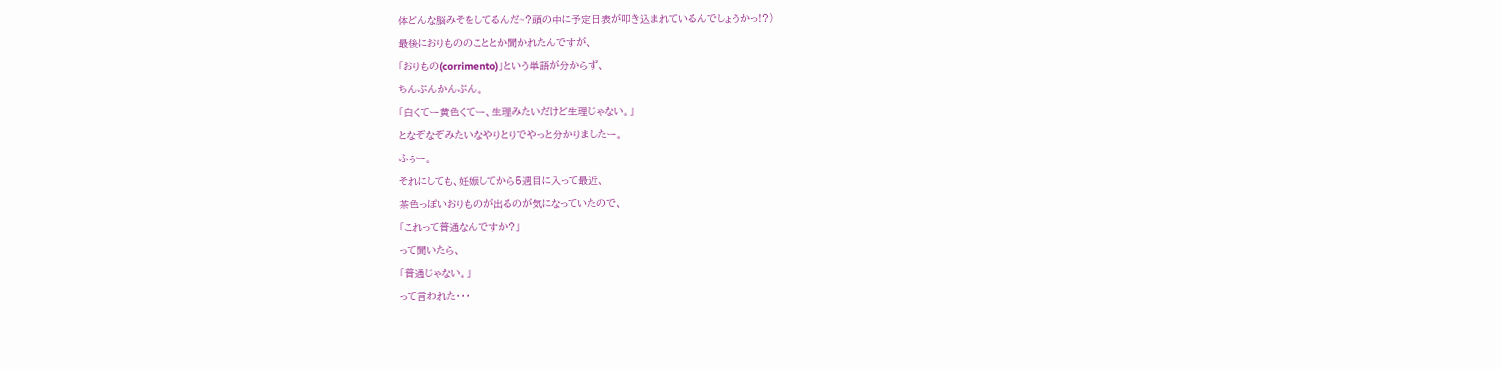体どんな脳みそをしてるんだ~?頭の中に予定日表が叩き込まれているんでしょうかっ!?)
最後におりもののこととか聞かれたんですが、
「おりもの(corrimento)」という単語が分からず、
ちんぷんかんぷん。
「白くてー黄色くてー、生理みたいだけど生理じゃない。」
となぞなぞみたいなやりとりでやっと分かりましたー。
ふぅー。
それにしても、妊娠してから5週目に入って最近、
茶色っぽいおりものが出るのが気になっていたので、
「これって普通なんですか?」
って聞いたら、
「普通じゃない。」
って言われた・・・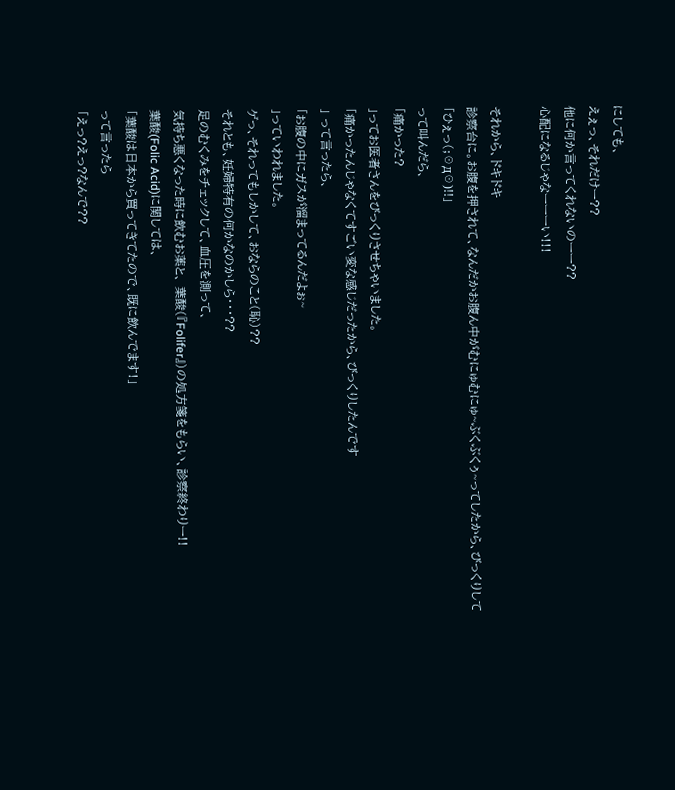にしても、
えぇっ、それだけー??
他に何か言ってくれないのーー??
心配になるじゃなーーーい!!!

それから、ドキドキ
診察台に。お腹を押されて、なんだかお腹ん中がむにゅむにゅ~ぶくぶくぅ~ってしたから、びっくりして
「ひぇっ(;☉д☉)!!」
って叫んだら、
「痛かった?
」ってお医者さんをびっくりさせちゃいました。
「痛かったんじゃなくてすごい変な感じだったから、びっくりしたんです
」 って言ったら、
「お腹の中にガスが溜まってるんだよぉ~
」っていわれました。
ゲっ、それってもしかして、おならのこと(恥)??
それとも、妊婦特有の何かなのかしら・・・??
足のむくみをチェックして、血圧を測って、
気持ち悪くなった時に飲むお薬と、 葉酸(『Folifer』)の処方箋をもらい、診察終わりー!!
葉酸(Folic Acid)に関しては、
「葉酸は日本から買ってきてたので、既に飲んでます!」
って言ったら
「えっ?えっ?なんで??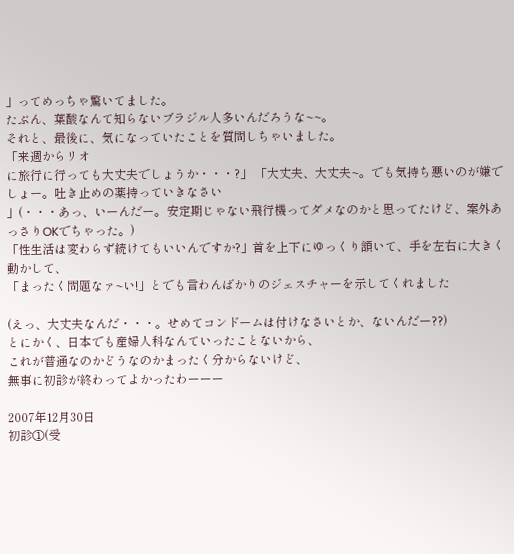」ってめっちゃ驚いてました。
たぶん、葉酸なんて知らないブラジル人多いんだろうな~~。
それと、最後に、気になっていたことを質問しちゃいました。
「来週からリオ
に旅行に行っても大丈夫でしょうか・・・?」 「大丈夫、大丈夫~。でも気持ち悪いのが嫌でしょー。吐き止めの薬持っていきなさい
」(・・・あっ、いーんだー。安定期じゃない飛行機ってダメなのかと思ってたけど、案外あっさりOKでちゃった。)
「性生活は変わらず続けてもいいんですか?」首を上下にゆっくり頷いて、手を左右に大きく動かして、
「まったく問題なァ~い!」とでも言わんばかりのジェスチャーを示してくれました

(えっ、大丈夫なんだ・・・。せめてコンドームは付けなさいとか、ないんだー??)
とにかく、日本でも産婦人科なんていったことないから、
これが普通なのかどうなのかまったく分からないけど、
無事に初診が終わってよかったわーーー

2007年12月30日
初診①(受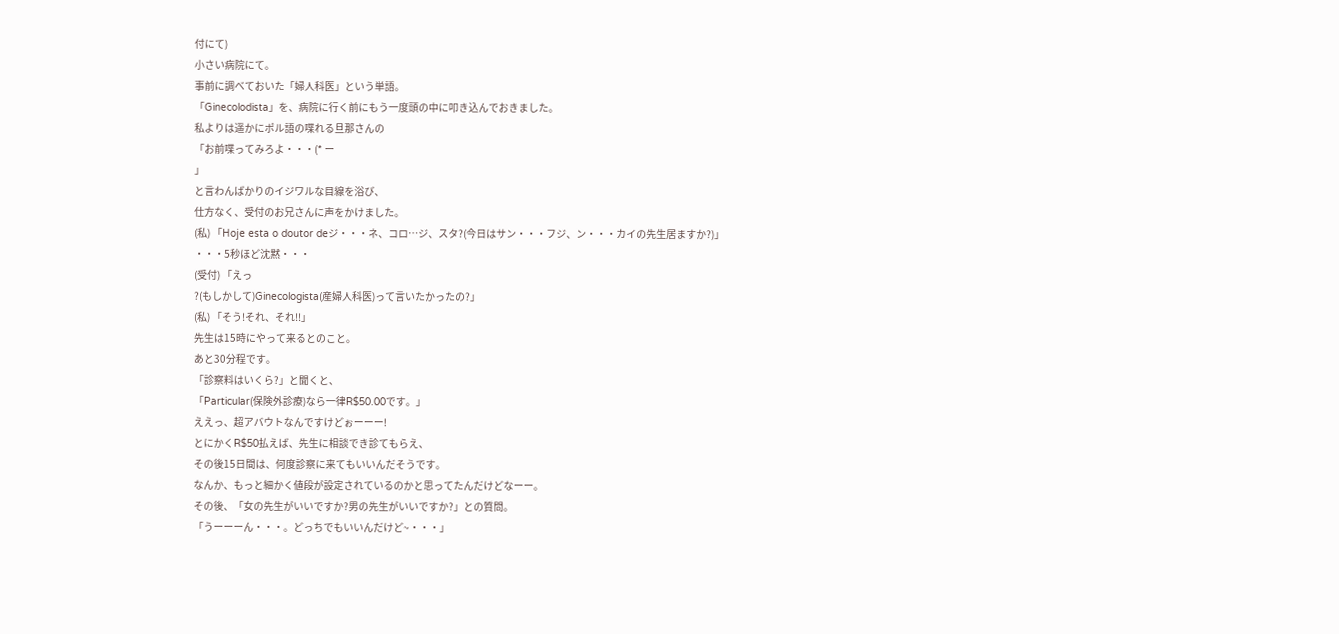付にて)
小さい病院にて。
事前に調べておいた「婦人科医」という単語。
「Ginecolodista」を、病院に行く前にもう一度頭の中に叩き込んでおきました。
私よりは遥かにポル語の喋れる旦那さんの
「お前喋ってみろよ・・・(* ー
」
と言わんばかりのイジワルな目線を浴び、
仕方なく、受付のお兄さんに声をかけました。
(私) 「Hoje esta o doutor deジ・・・ネ、コロ…ジ、スタ?(今日はサン・・・フジ、ン・・・カイの先生居ますか?)」
・・・5秒ほど沈黙・・・
(受付) 「えっ
?(もしかして)Ginecologista(産婦人科医)って言いたかったの?」
(私) 「そう!それ、それ!!」
先生は15時にやって来るとのこと。
あと30分程です。
「診察料はいくら?」と聞くと、
「Particular(保険外診療)なら一律R$50.00です。」
ええっ、超アバウトなんですけどぉーーー!
とにかくR$50払えば、先生に相談でき診てもらえ、
その後15日間は、何度診察に来てもいいんだそうです。
なんか、もっと細かく値段が設定されているのかと思ってたんだけどなーー。
その後、「女の先生がいいですか?男の先生がいいですか?」との質問。
「うーーーん・・・。どっちでもいいんだけど~・・・」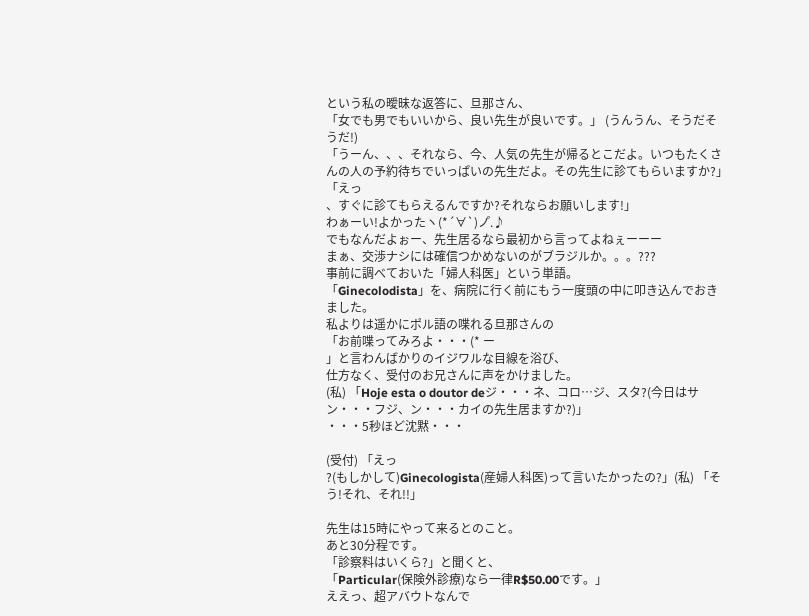という私の曖昧な返答に、旦那さん、
「女でも男でもいいから、良い先生が良いです。」 (うんうん、そうだそうだ!)
「うーん、、、それなら、今、人気の先生が帰るとこだよ。いつもたくさんの人の予約待ちでいっぱいの先生だよ。その先生に診てもらいますか?」
「えっ
、すぐに診てもらえるんですか?それならお願いします!」
わぁーい!よかったヽ(*´∀`)ノ゚.♪
でもなんだよぉー、先生居るなら最初から言ってよねぇーーー
まぁ、交渉ナシには確信つかめないのがブラジルか。。。???
事前に調べておいた「婦人科医」という単語。
「Ginecolodista」を、病院に行く前にもう一度頭の中に叩き込んでおきました。
私よりは遥かにポル語の喋れる旦那さんの
「お前喋ってみろよ・・・(* ー
」と言わんばかりのイジワルな目線を浴び、
仕方なく、受付のお兄さんに声をかけました。
(私) 「Hoje esta o doutor deジ・・・ネ、コロ…ジ、スタ?(今日はサン・・・フジ、ン・・・カイの先生居ますか?)」
・・・5秒ほど沈黙・・・

(受付) 「えっ
?(もしかして)Ginecologista(産婦人科医)って言いたかったの?」(私) 「そう!それ、それ!!」

先生は15時にやって来るとのこと。
あと30分程です。
「診察料はいくら?」と聞くと、
「Particular(保険外診療)なら一律R$50.00です。」
ええっ、超アバウトなんで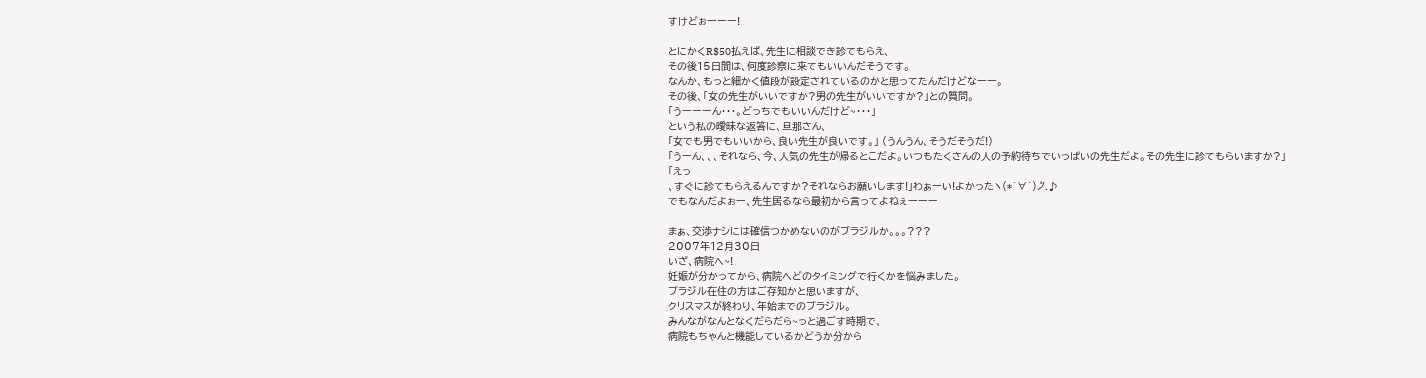すけどぉーーー!

とにかくR$50払えば、先生に相談でき診てもらえ、
その後15日間は、何度診察に来てもいいんだそうです。
なんか、もっと細かく値段が設定されているのかと思ってたんだけどなーー。
その後、「女の先生がいいですか?男の先生がいいですか?」との質問。
「うーーーん・・・。どっちでもいいんだけど~・・・」
という私の曖昧な返答に、旦那さん、
「女でも男でもいいから、良い先生が良いです。」 (うんうん、そうだそうだ!)
「うーん、、、それなら、今、人気の先生が帰るとこだよ。いつもたくさんの人の予約待ちでいっぱいの先生だよ。その先生に診てもらいますか?」
「えっ
、すぐに診てもらえるんですか?それならお願いします!」わぁーい!よかったヽ(*´∀`)ノ゚.♪
でもなんだよぉー、先生居るなら最初から言ってよねぇーーー

まぁ、交渉ナシには確信つかめないのがブラジルか。。。???
2007年12月30日
いざ、病院へ~!
妊娠が分かってから、病院へどのタイミングで行くかを悩みました。
ブラジル在住の方はご存知かと思いますが、
クリスマスが終わり、年始までのブラジル。
みんながなんとなくだらだら~っと過ごす時期で、
病院もちゃんと機能しているかどうか分から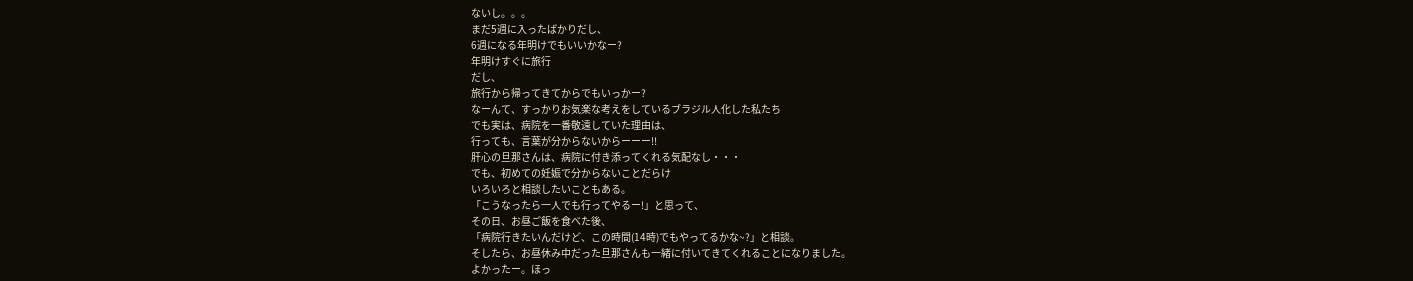ないし。。。
まだ5週に入ったばかりだし、
6週になる年明けでもいいかなー?
年明けすぐに旅行
だし、
旅行から帰ってきてからでもいっかー?
なーんて、すっかりお気楽な考えをしているブラジル人化した私たち
でも実は、病院を一番敬遠していた理由は、
行っても、言葉が分からないからーーー!!
肝心の旦那さんは、病院に付き添ってくれる気配なし・・・
でも、初めての妊娠で分からないことだらけ
いろいろと相談したいこともある。
「こうなったら一人でも行ってやるー!」と思って、
その日、お昼ご飯を食べた後、
「病院行きたいんだけど、この時間(14時)でもやってるかな~?」と相談。
そしたら、お昼休み中だった旦那さんも一緒に付いてきてくれることになりました。
よかったー。ほっ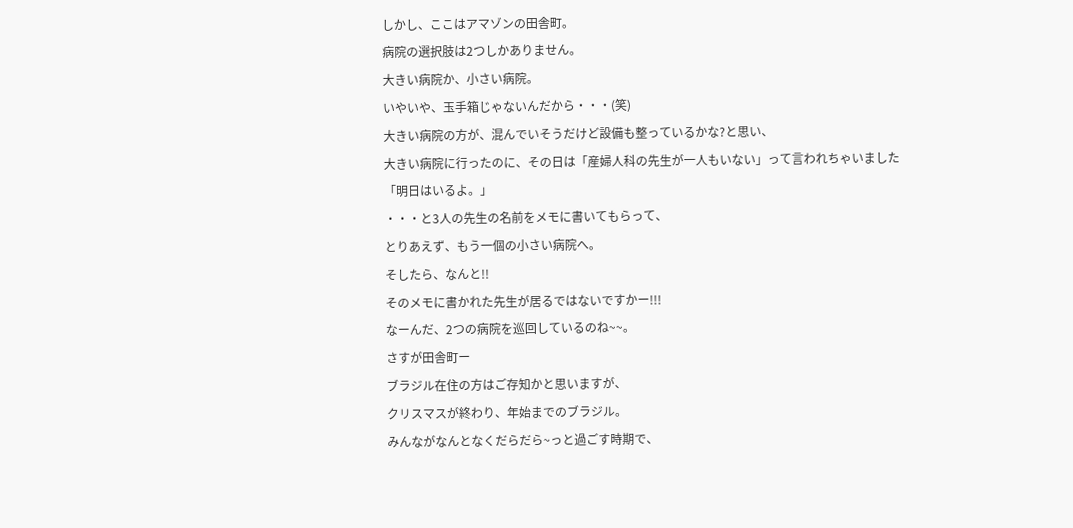しかし、ここはアマゾンの田舎町。
病院の選択肢は2つしかありません。
大きい病院か、小さい病院。
いやいや、玉手箱じゃないんだから・・・(笑)
大きい病院の方が、混んでいそうだけど設備も整っているかな?と思い、
大きい病院に行ったのに、その日は「産婦人科の先生が一人もいない」って言われちゃいました
「明日はいるよ。」
・・・と3人の先生の名前をメモに書いてもらって、
とりあえず、もう一個の小さい病院へ。
そしたら、なんと!!
そのメモに書かれた先生が居るではないですかー!!!
なーんだ、2つの病院を巡回しているのね~~。
さすが田舎町ー
ブラジル在住の方はご存知かと思いますが、
クリスマスが終わり、年始までのブラジル。
みんながなんとなくだらだら~っと過ごす時期で、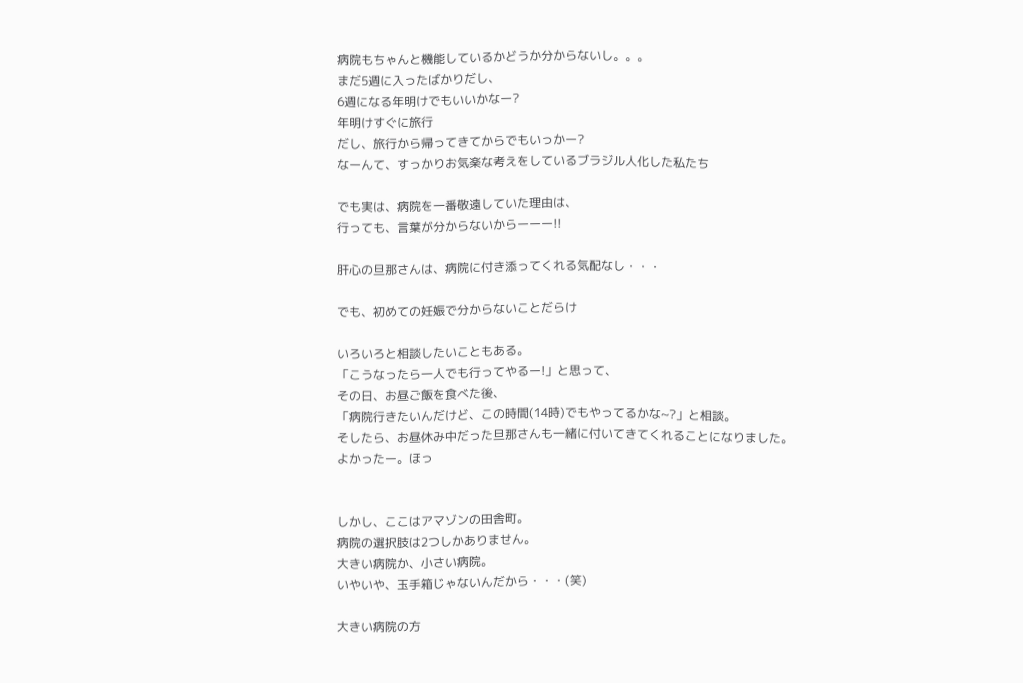病院もちゃんと機能しているかどうか分からないし。。。
まだ5週に入ったばかりだし、
6週になる年明けでもいいかなー?
年明けすぐに旅行
だし、旅行から帰ってきてからでもいっかー?
なーんて、すっかりお気楽な考えをしているブラジル人化した私たち

でも実は、病院を一番敬遠していた理由は、
行っても、言葉が分からないからーーー!!

肝心の旦那さんは、病院に付き添ってくれる気配なし・・・

でも、初めての妊娠で分からないことだらけ

いろいろと相談したいこともある。
「こうなったら一人でも行ってやるー!」と思って、
その日、お昼ご飯を食べた後、
「病院行きたいんだけど、この時間(14時)でもやってるかな~?」と相談。
そしたら、お昼休み中だった旦那さんも一緒に付いてきてくれることになりました。
よかったー。ほっ


しかし、ここはアマゾンの田舎町。
病院の選択肢は2つしかありません。
大きい病院か、小さい病院。
いやいや、玉手箱じゃないんだから・・・(笑)

大きい病院の方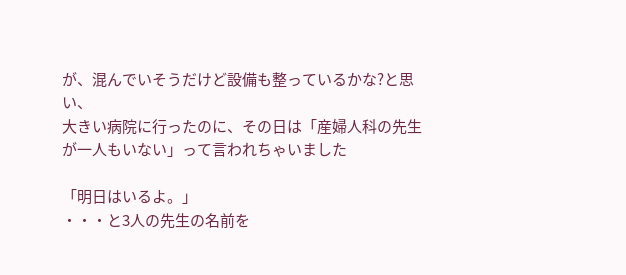が、混んでいそうだけど設備も整っているかな?と思い、
大きい病院に行ったのに、その日は「産婦人科の先生が一人もいない」って言われちゃいました

「明日はいるよ。」
・・・と3人の先生の名前を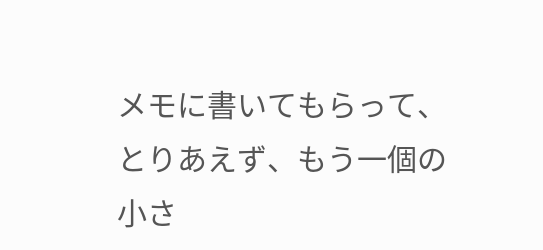メモに書いてもらって、
とりあえず、もう一個の小さ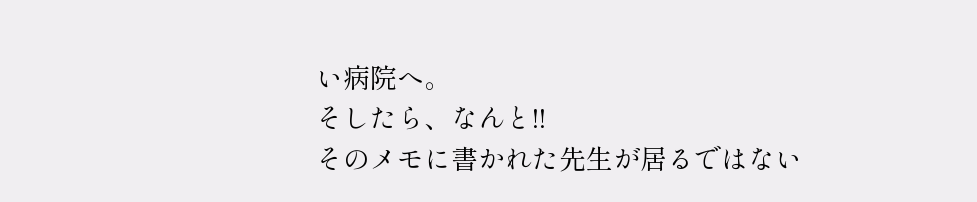い病院へ。
そしたら、なんと!!
そのメモに書かれた先生が居るではない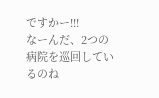ですかー!!!
なーんだ、2つの病院を巡回しているのね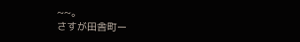~~。
さすが田舎町ー